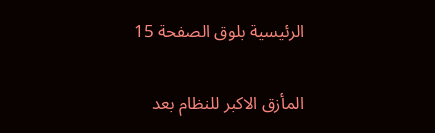الرئيسية بلوق الصفحة 15

المأزق الاکبر للنظام بعد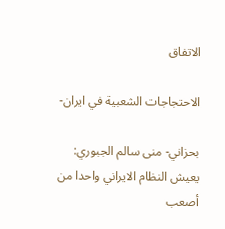الاتفاق

الاحتجاجات الشعبیة في ایران-

بحزاني- منى سالم الجبوري:
يعيش النظام الايراني واحدا من أصعب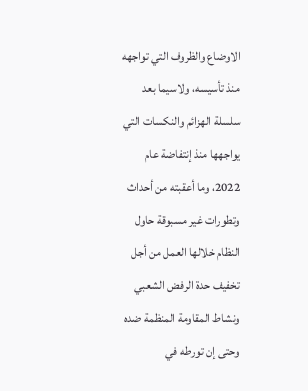الاوضاع والظروف التي تواجهه منذ تأسيسه، ولاسيما بعد سلسلة الهزائم والنکسات التي يواجهها منذ إنتفاضة عام 2022، وما أعقبته من أحداث وتطورات غير مسبوقة حاول النظام خلالها العمل من أجل تخفيف حدة الرفض الشعبي ونشاط المقاومة المنظمة ضده وحتى إن تورطه في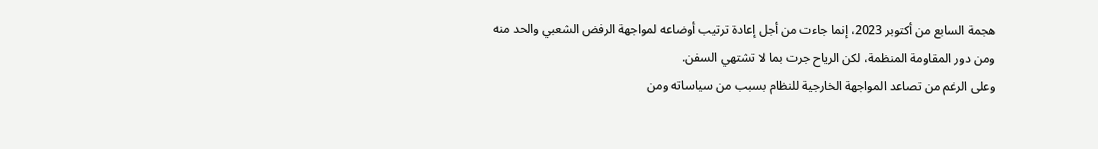هجمة السابع من أکتوبر 2023، إنما جاءت من أجل إعادة ترتيب أوضاعه لمواجهة الرفض الشعبي والحد منه ومن دور المقاومة المنظمة، لکن الرياح جرت بما لا تشتهي السفن.
وعلى الرغم من تصاعد المواجهة الخارجية للنظام بسبب من سياساته ومن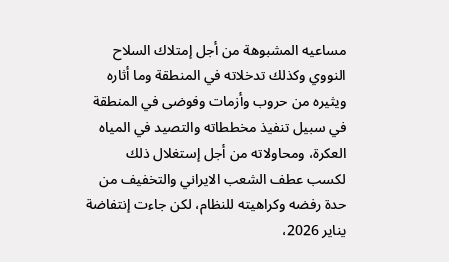مساعيه المشبوهة من أجل إمتلاك السلاح النووي وکذلك تدخلاته في المنطقة وما أثاره ويثيره من حروب وأزمات وفوضى في المنطقة في سبيل تنفيذ مخططاته والتصيد في المياه العکرة، ومحاولاته من أجل إستغلال ذلك لکسب عطف الشعب الايراني والتخفيف من حدة رفضه وکراهيته للنظام، لکن جاءت إنتفاضة يناير 2026،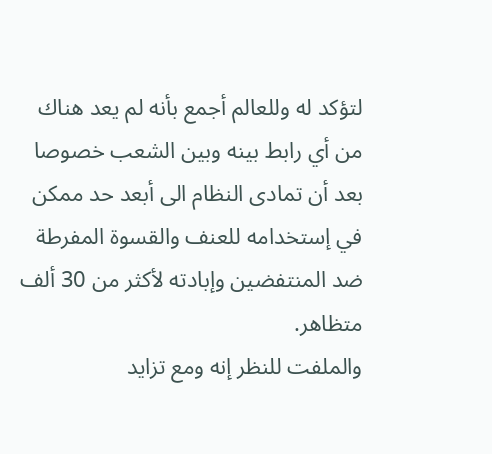لتؤکد له وللعالم أجمع بأنه لم يعد هناك من أي رابط بينه وبين الشعب خصوصا بعد أن تمادى النظام الى أبعد حد ممکن في إستخدامه للعنف والقسوة المفرطة ضد المنتفضين وإبادته لأکثر من 30 ألف متظاهر.
والملفت للنظر إنه ومع تزايد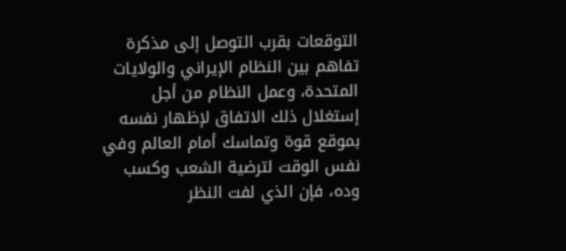التوقعات بقرب التوصل إلى مذكرة تفاهم بين النظام الإيراني والولايات المتحدة، وعمل النظام من أجل إستغلال ذلك الاتفاق لإظهار نفسه بموقع قوة وتماسك أمام العالم وفي نفس الوقت لترضية الشعب وکسب وده، فإن الذي لفت النظر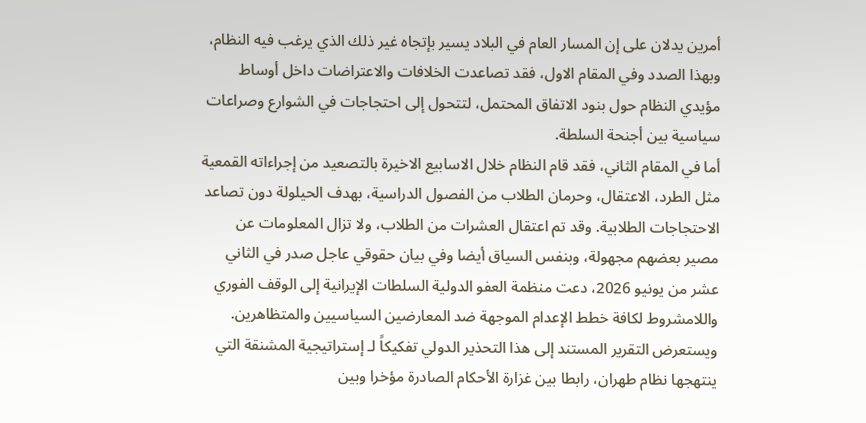أمرين يدلان على إن المسار العام في البلاد يسير بإتجاه غير ذلك الذي يرغب فيه النظام، وبهذا الصدد وفي المقام الاول، فقد تصاعدت الخلافات والاعتراضات داخل أوساط مؤيدي النظام حول بنود الاتفاق المحتمل، لتتحول إلى احتجاجات في الشوارع وصراعات سياسية بين أجنحة السلطة.
أما في المقام الثاني، فقد قام النظام خلال الاسابيع الاخيرة بالتصعيد من إجراءاته القمعية مثل الطرد، الاعتقال، وحرمان الطلاب من الفصول الدراسية، بهدف الحيلولة دون تصاعد الاحتجاجات الطلابية. وقد تم اعتقال العشرات من الطلاب، ولا تزال المعلومات عن مصير بعضهم مجهولة، وبنفس السياق أيضا وفي بيان حقوقي عاجل صدر في الثاني عشر من يونيو 2026، دعت منظمة العفو الدولية السلطات الإيرانية إلى الوقف الفوري واللامشروط لكافة خطط الإعدام الموجهة ضد المعارضين السياسيين والمتظاهرين. ويستعرض التقرير المستند إلى هذا التحذير الدولي تفكيكاً لـ إستراتيجية المشنقة التي ينتهجها نظام طهران، رابطا بين غزارة الأحكام الصادرة مؤخرا وبين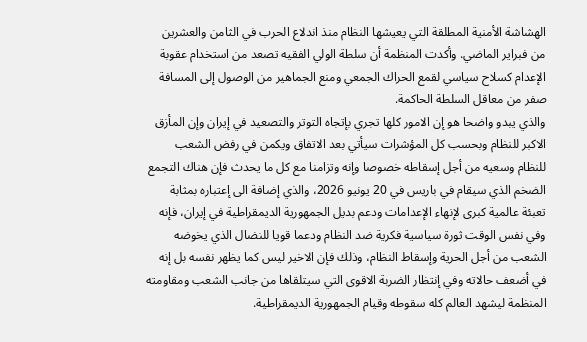الهشاشة الأمنية المطلقة التي يعيشها النظام منذ اندلاع الحرب في الثامن والعشرين من فبراير الماضي. وأكدت المنظمة أن سلطة الولي الفقيه تصعد من استخدام عقوبة الإعدام كسلاح سياسي لقمع الحراك الجمعي ومنع الجماهير من الوصول إلى المسافة صفر من معاقل السلطة الحاكمة.
والذي يبدو واضحا هو إن الامور کلها تجري بإتجاه التوتر والتصعيد في إيران وإن المأزق الاکبر للنظام وبحسب کل المؤشرات سيأتي بعد الاتفاق ويکمن في رفض الشعب للنظام وسعيه من أجل إسقاطه خصوصا وإنه وتزامنا مع کل ما يحدث فإن هناك التجمع الضخم الذي سيقام في باريس في 20 يونيو 2026، والذي إضافة الى إعتباره بمثابة تعبئة عالمية كبرى لإنهاء الإعدامات ودعم بديل الجمهورية الديمقراطية في إيران، فإنه وفي نفس الوقت ثورة سياسية فکرية ضد النظام ودعما قويا للنضال الذي يخوضه الشعب من أجل الحرية وإسقاط النظام، وذلك فإن الاخير ليس کما يظهر نفسه بل إنه في أضعف حالاته وفي إنتظار الضربة الاقوى التي سيتلقاها من جانب الشعب ومقاومته المنظمة ليشهد العالم کله سقوطه وقيام الجمهورية الديمقراطية.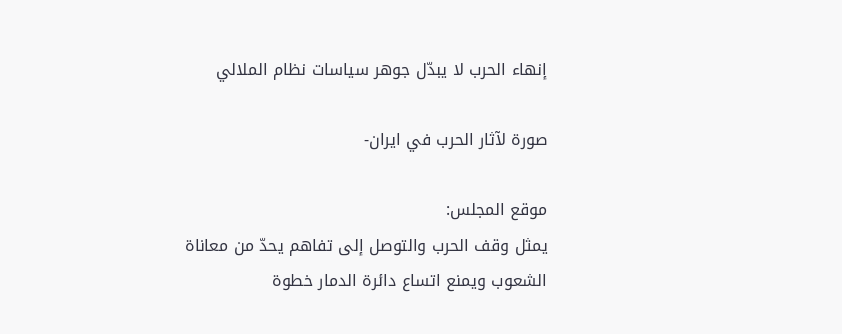إنهاء الحرب لا يبدّل جوهر سياسات نظام الملالي

صورة لآثار الحرب في ایران-

موقع المجلس:
يمثل وقف الحرب والتوصل إلى تفاهم يحدّ من معاناة الشعوب ويمنع اتساع دائرة الدمار خطوة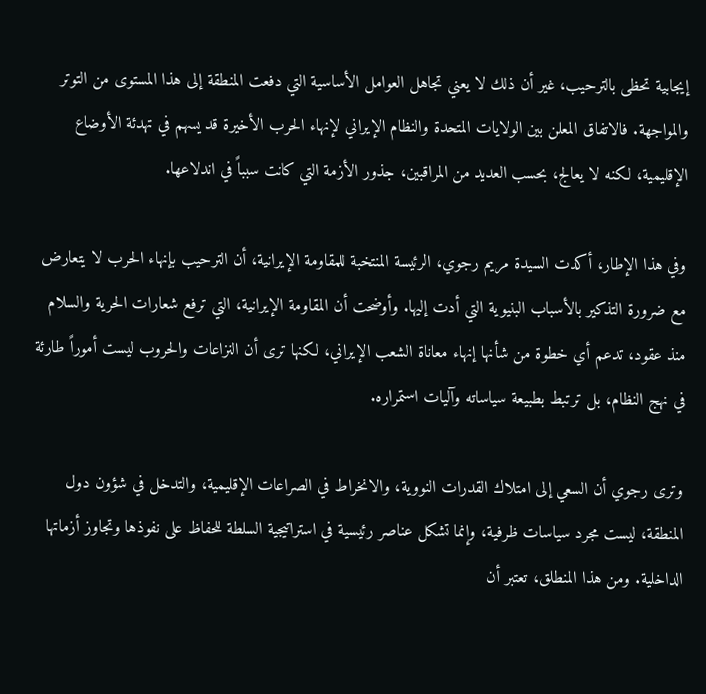إيجابية تحظى بالترحيب، غير أن ذلك لا يعني تجاهل العوامل الأساسية التي دفعت المنطقة إلى هذا المستوى من التوتر والمواجهة. فالاتفاق المعلن بين الولايات المتحدة والنظام الإيراني لإنهاء الحرب الأخيرة قد يسهم في تهدئة الأوضاع الإقليمية، لكنه لا يعالج، بحسب العديد من المراقبين، جذور الأزمة التي كانت سبباً في اندلاعها.

وفي هذا الإطار، أكدت السيدة مريم رجوي، الرئيسة المنتخبة للمقاومة الإيرانية، أن الترحيب بإنهاء الحرب لا يتعارض مع ضرورة التذكير بالأسباب البنيوية التي أدت إليها. وأوضحت أن المقاومة الإيرانية، التي ترفع شعارات الحرية والسلام منذ عقود، تدعم أي خطوة من شأنها إنهاء معاناة الشعب الإيراني، لكنها ترى أن النزاعات والحروب ليست أموراً طارئة في نهج النظام، بل ترتبط بطبيعة سياساته وآليات استمراره.

وترى رجوي أن السعي إلى امتلاك القدرات النووية، والانخراط في الصراعات الإقليمية، والتدخل في شؤون دول المنطقة، ليست مجرد سياسات ظرفية، وإنما تشكل عناصر رئيسية في استراتيجية السلطة للحفاظ على نفوذها وتجاوز أزماتها الداخلية. ومن هذا المنطلق، تعتبر أن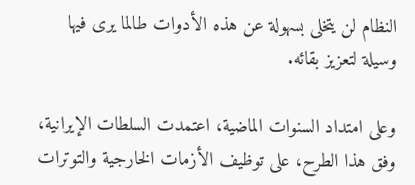النظام لن يتخلى بسهولة عن هذه الأدوات طالما يرى فيها وسيلة لتعزيز بقائه.

وعلى امتداد السنوات الماضية، اعتمدت السلطات الإيرانية، وفق هذا الطرح، على توظيف الأزمات الخارجية والتوترات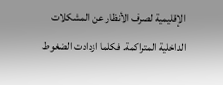الإقليمية لصرف الأنظار عن المشكلات الداخلية المتراكمة. فكلما ازدادت الضغوط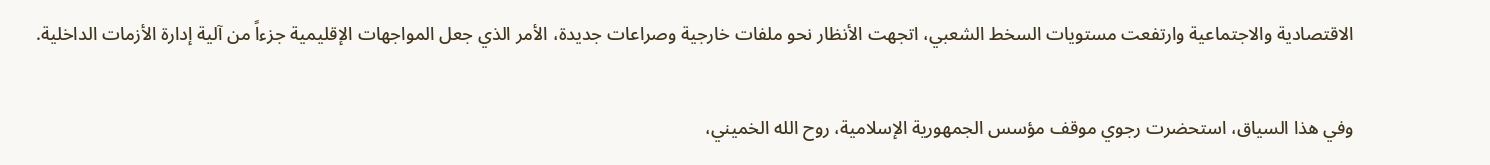الاقتصادية والاجتماعية وارتفعت مستويات السخط الشعبي، اتجهت الأنظار نحو ملفات خارجية وصراعات جديدة، الأمر الذي جعل المواجهات الإقليمية جزءاً من آلية إدارة الأزمات الداخلية.

وفي هذا السياق، استحضرت رجوي موقف مؤسس الجمهورية الإسلامية، روح الله الخميني،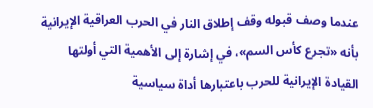عندما وصف قبوله وقف إطلاق النار في الحرب العراقية الإيرانية بأنه «تجرع كأس السم»، في إشارة إلى الأهمية التي أولتها القيادة الإيرانية للحرب باعتبارها أداة سياسية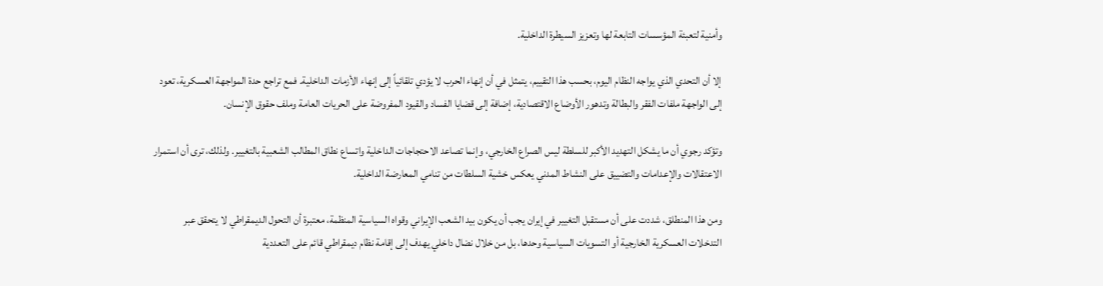وأمنية لتعبئة المؤسسات التابعة لها وتعزيز السيطرة الداخلية.

إلا أن التحدي الذي يواجه النظام اليوم، بحسب هذا التقييم، يتمثل في أن إنهاء الحرب لا يؤدي تلقائياً إلى إنهاء الأزمات الداخلية. فمع تراجع حدة المواجهة العسكرية، تعود إلى الواجهة ملفات الفقر والبطالة وتدهور الأوضاع الاقتصادية، إضافة إلى قضايا الفساد والقيود المفروضة على الحريات العامة وملف حقوق الإنسان.

وتؤكد رجوي أن ما يشكل التهديد الأكبر للسلطة ليس الصراع الخارجي، وإنما تصاعد الاحتجاجات الداخلية واتساع نطاق المطالب الشعبية بالتغيير. ولذلك، ترى أن استمرار الاعتقالات والإعدامات والتضييق على النشاط المدني يعكس خشية السلطات من تنامي المعارضة الداخلية.

ومن هذا المنطلق، شددت على أن مستقبل التغيير في إيران يجب أن يكون بيد الشعب الإيراني وقواه السياسية المنظمة، معتبرة أن التحول الديمقراطي لا يتحقق عبر التدخلات العسكرية الخارجية أو التسويات السياسية وحدها، بل من خلال نضال داخلي يهدف إلى إقامة نظام ديمقراطي قائم على التعددية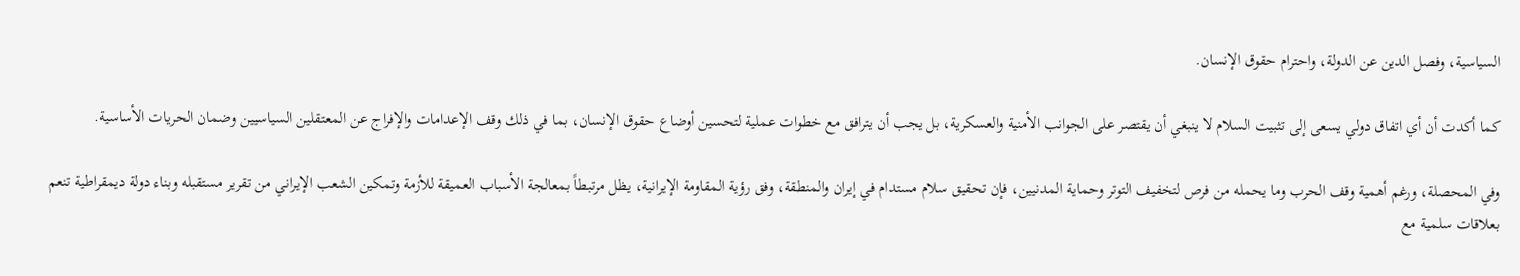السياسية، وفصل الدين عن الدولة، واحترام حقوق الإنسان.

كما أكدت أن أي اتفاق دولي يسعى إلى تثبيت السلام لا ينبغي أن يقتصر على الجوانب الأمنية والعسكرية، بل يجب أن يترافق مع خطوات عملية لتحسين أوضاع حقوق الإنسان، بما في ذلك وقف الإعدامات والإفراج عن المعتقلين السياسيين وضمان الحريات الأساسية.

وفي المحصلة، ورغم أهمية وقف الحرب وما يحمله من فرص لتخفيف التوتر وحماية المدنيين، فإن تحقيق سلام مستدام في إيران والمنطقة، وفق رؤية المقاومة الإيرانية، يظل مرتبطاً بمعالجة الأسباب العميقة للأزمة وتمكين الشعب الإيراني من تقرير مستقبله وبناء دولة ديمقراطية تنعم بعلاقات سلمية مع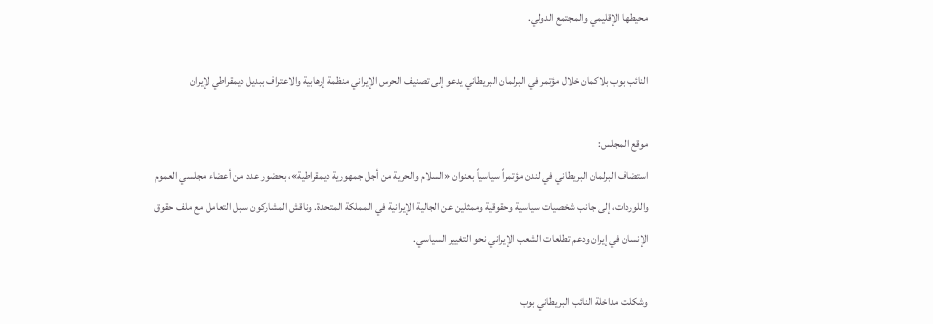محيطها الإقليمي والمجتمع الدولي.

النائب بوب بلاكمان خلال مؤتمر في البرلمان البريطاني يدعو إلى تصنيف الحرس الإيراني منظمة إرهابية والاعتراف ببديل ديمقراطي لإيران

موقع المجلس:
استضاف البرلمان البريطاني في لندن مؤتمراً سياسياً بعنوان «السلام والحرية من أجل جمهورية ديمقراطية»، بحضور عدد من أعضاء مجلسي العموم واللوردات، إلى جانب شخصيات سياسية وحقوقية وممثلين عن الجالية الإيرانية في المملكة المتحدة. وناقش المشاركون سبل التعامل مع ملف حقوق الإنسان في إيران ودعم تطلعات الشعب الإيراني نحو التغيير السياسي.

وشكلت مداخلة النائب البريطاني بوب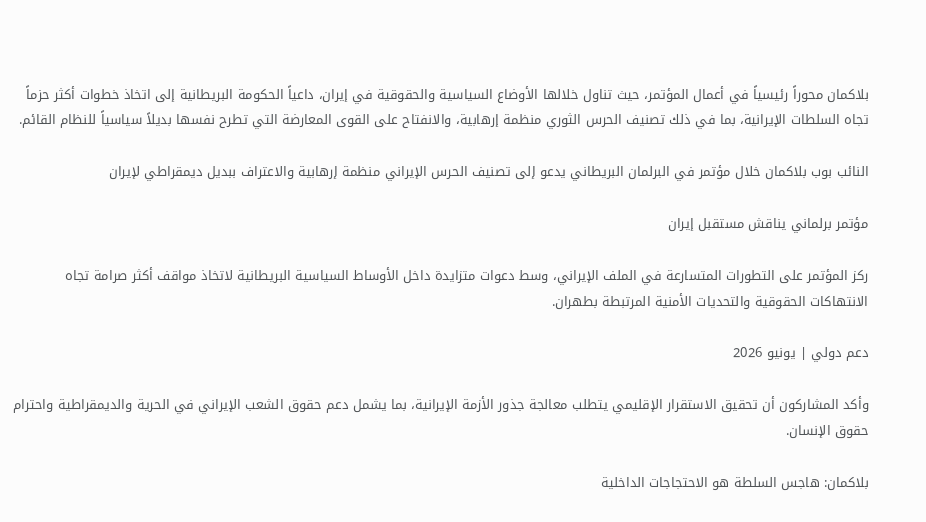بلاكمان محوراً رئيسياً في أعمال المؤتمر، حيث تناول خلالها الأوضاع السياسية والحقوقية في إيران، داعياً الحكومة البريطانية إلى اتخاذ خطوات أكثر حزماً تجاه السلطات الإيرانية، بما في ذلك تصنيف الحرس الثوري منظمة إرهابية، والانفتاح على القوى المعارضة التي تطرح نفسها بديلاً سياسياً للنظام القائم.

النائب بوب بلاكمان خلال مؤتمر في البرلمان البريطاني يدعو إلى تصنيف الحرس الإيراني منظمة إرهابية والاعتراف ببديل ديمقراطي لإيران

مؤتمر برلماني يناقش مستقبل إيران

ركز المؤتمر على التطورات المتسارعة في الملف الإيراني، وسط دعوات متزايدة داخل الأوساط السياسية البريطانية لاتخاذ مواقف أكثر صرامة تجاه الانتهاكات الحقوقية والتحديات الأمنية المرتبطة بطهران.

دعم دولي | يونيو 2026

وأكد المشاركون أن تحقيق الاستقرار الإقليمي يتطلب معالجة جذور الأزمة الإيرانية، بما يشمل دعم حقوق الشعب الإيراني في الحرية والديمقراطية واحترام حقوق الإنسان.

بلاكمان: هاجس السلطة هو الاحتجاجات الداخلية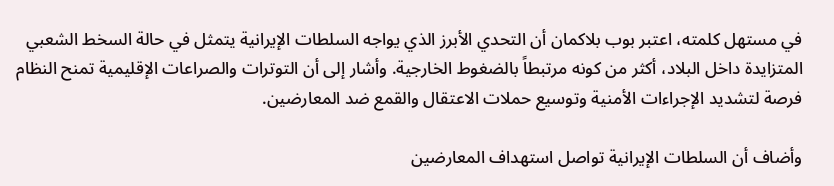في مستهل كلمته، اعتبر بوب بلاكمان أن التحدي الأبرز الذي يواجه السلطات الإيرانية يتمثل في حالة السخط الشعبي المتزايدة داخل البلاد، أكثر من كونه مرتبطاً بالضغوط الخارجية. وأشار إلى أن التوترات والصراعات الإقليمية تمنح النظام فرصة لتشديد الإجراءات الأمنية وتوسيع حملات الاعتقال والقمع ضد المعارضين.

وأضاف أن السلطات الإيرانية تواصل استهداف المعارضين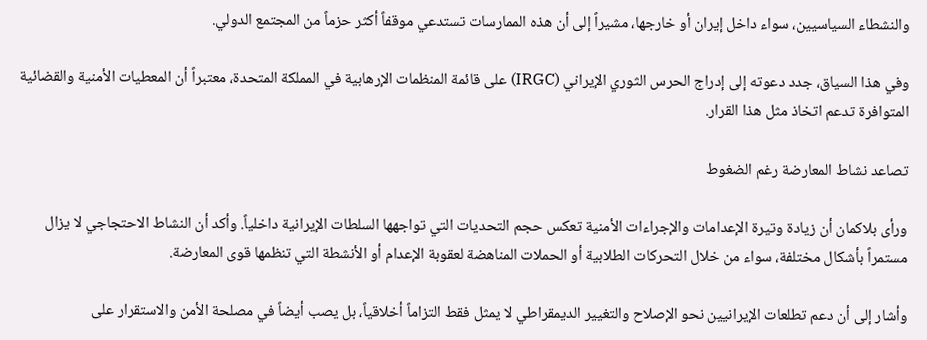والنشطاء السياسيين، سواء داخل إيران أو خارجها، مشيراً إلى أن هذه الممارسات تستدعي موقفاً أكثر حزماً من المجتمع الدولي.

وفي هذا السياق، جدد دعوته إلى إدراج الحرس الثوري الإيراني (IRGC) على قائمة المنظمات الإرهابية في المملكة المتحدة، معتبراً أن المعطيات الأمنية والقضائية المتوافرة تدعم اتخاذ مثل هذا القرار.

تصاعد نشاط المعارضة رغم الضغوط

ورأى بلاكمان أن زيادة وتيرة الإعدامات والإجراءات الأمنية تعكس حجم التحديات التي تواجهها السلطات الإيرانية داخلياً. وأكد أن النشاط الاحتجاجي لا يزال مستمراً بأشكال مختلفة، سواء من خلال التحركات الطلابية أو الحملات المناهضة لعقوبة الإعدام أو الأنشطة التي تنظمها قوى المعارضة.

وأشار إلى أن دعم تطلعات الإيرانيين نحو الإصلاح والتغيير الديمقراطي لا يمثل فقط التزاماً أخلاقياً، بل يصب أيضاً في مصلحة الأمن والاستقرار على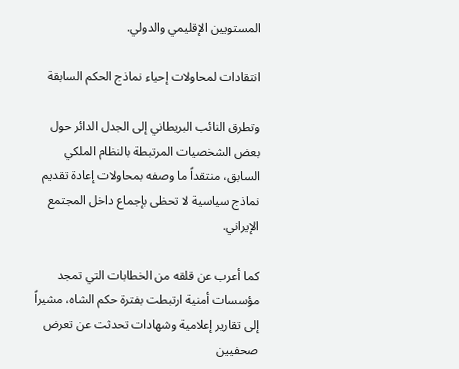المستويين الإقليمي والدولي.

انتقادات لمحاولات إحياء نماذج الحكم السابقة

وتطرق النائب البريطاني إلى الجدل الدائر حول بعض الشخصيات المرتبطة بالنظام الملكي السابق، منتقداً ما وصفه بمحاولات إعادة تقديم نماذج سياسية لا تحظى بإجماع داخل المجتمع الإيراني.

كما أعرب عن قلقه من الخطابات التي تمجد مؤسسات أمنية ارتبطت بفترة حكم الشاه، مشيراً إلى تقارير إعلامية وشهادات تحدثت عن تعرض صحفيين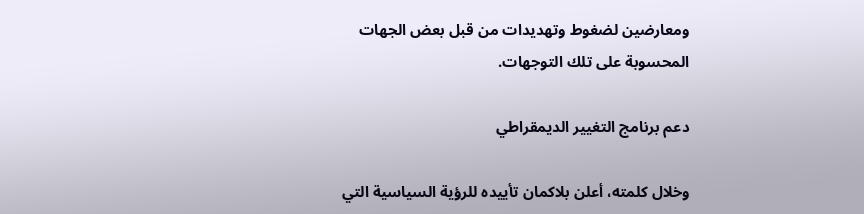ومعارضين لضغوط وتهديدات من قبل بعض الجهات المحسوبة على تلك التوجهات.

دعم برنامج التغيير الديمقراطي

وخلال كلمته، أعلن بلاكمان تأييده للرؤية السياسية التي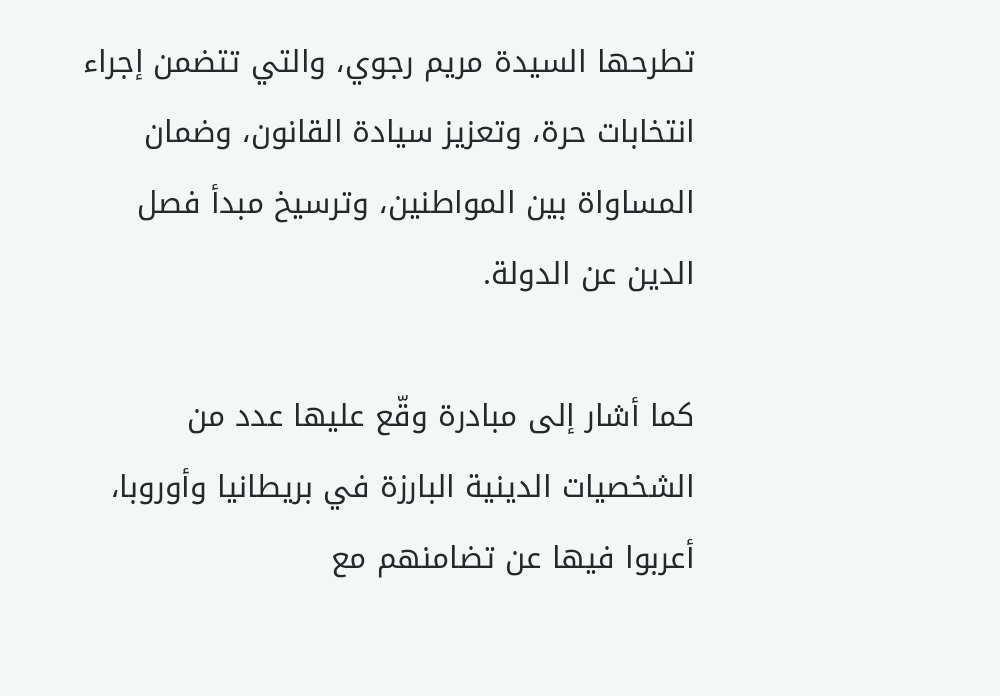تطرحها السيدة مريم رجوي، والتي تتضمن إجراء انتخابات حرة، وتعزيز سيادة القانون، وضمان المساواة بين المواطنين، وترسيخ مبدأ فصل الدين عن الدولة.

كما أشار إلى مبادرة وقّع عليها عدد من الشخصيات الدينية البارزة في بريطانيا وأوروبا، أعربوا فيها عن تضامنهم مع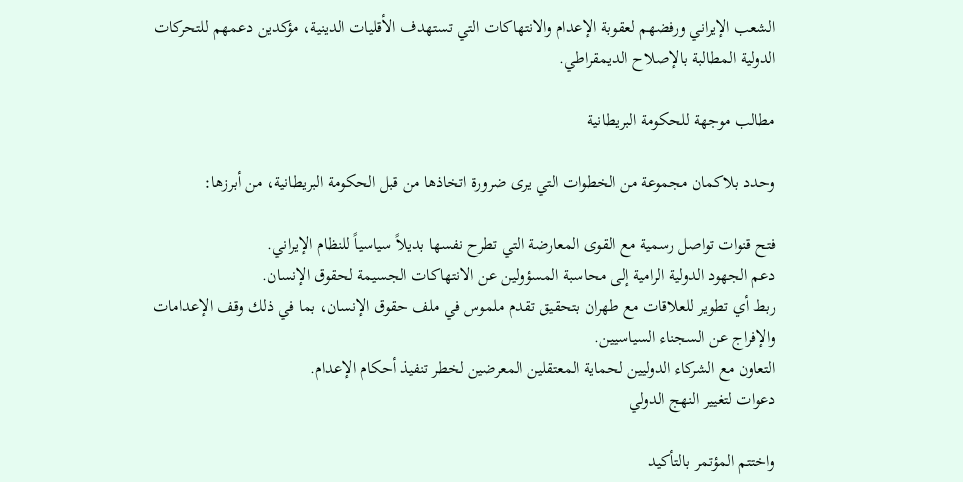الشعب الإيراني ورفضهم لعقوبة الإعدام والانتهاكات التي تستهدف الأقليات الدينية، مؤكدين دعمهم للتحركات الدولية المطالبة بالإصلاح الديمقراطي.

مطالب موجهة للحكومة البريطانية

وحدد بلاكمان مجموعة من الخطوات التي يرى ضرورة اتخاذها من قبل الحكومة البريطانية، من أبرزها:

فتح قنوات تواصل رسمية مع القوى المعارضة التي تطرح نفسها بديلاً سياسياً للنظام الإيراني.
دعم الجهود الدولية الرامية إلى محاسبة المسؤولين عن الانتهاكات الجسيمة لحقوق الإنسان.
ربط أي تطوير للعلاقات مع طهران بتحقيق تقدم ملموس في ملف حقوق الإنسان، بما في ذلك وقف الإعدامات والإفراج عن السجناء السياسيين.
التعاون مع الشركاء الدوليين لحماية المعتقلين المعرضين لخطر تنفيذ أحكام الإعدام.
دعوات لتغيير النهج الدولي

واختتم المؤتمر بالتأكيد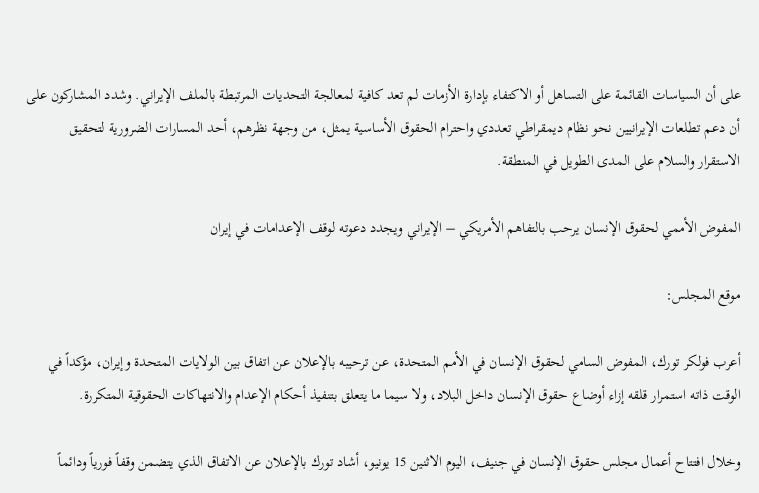على أن السياسات القائمة على التساهل أو الاكتفاء بإدارة الأزمات لم تعد كافية لمعالجة التحديات المرتبطة بالملف الإيراني. وشدد المشاركون على أن دعم تطلعات الإيرانيين نحو نظام ديمقراطي تعددي واحترام الحقوق الأساسية يمثل، من وجهة نظرهم، أحد المسارات الضرورية لتحقيق الاستقرار والسلام على المدى الطويل في المنطقة.

المفوض الأممي لحقوق الإنسان يرحب بالتفاهم الأمريكي – الإيراني ويجدد دعوته لوقف الإعدامات في إيران

موقع المجلس:

أعرب فولكر تورك، المفوض السامي لحقوق الإنسان في الأمم المتحدة، عن ترحيبه بالإعلان عن اتفاق بين الولايات المتحدة وإيران، مؤكداً في الوقت ذاته استمرار قلقه إزاء أوضاع حقوق الإنسان داخل البلاد، ولا سيما ما يتعلق بتنفيذ أحكام الإعدام والانتهاكات الحقوقية المتكررة.

وخلال افتتاح أعمال مجلس حقوق الإنسان في جنيف، اليوم الاثنين 15 يونيو، أشاد تورك بالإعلان عن الاتفاق الذي يتضمن وقفاً فورياً ودائماً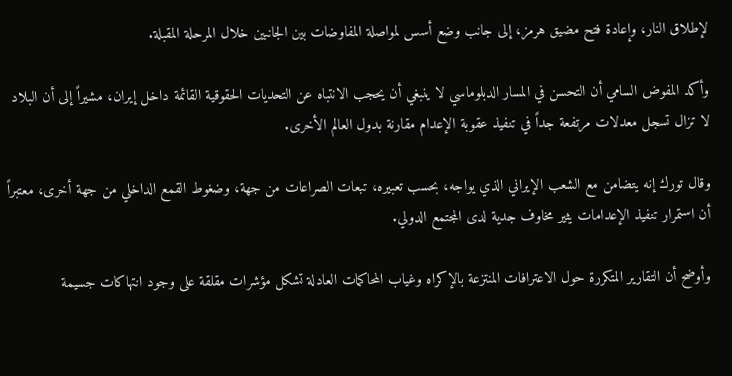لإطلاق النار، وإعادة فتح مضيق هرمز، إلى جانب وضع أسس لمواصلة المفاوضات بين الجانبين خلال المرحلة المقبلة.

وأكد المفوض السامي أن التحسن في المسار الدبلوماسي لا ينبغي أن يحجب الانتباه عن التحديات الحقوقية القائمة داخل إيران، مشيراً إلى أن البلاد لا تزال تسجل معدلات مرتفعة جداً في تنفيذ عقوبة الإعدام مقارنة بدول العالم الأخرى.

وقال تورك إنه يتضامن مع الشعب الإيراني الذي يواجه، بحسب تعبيره، تبعات الصراعات من جهة، وضغوط القمع الداخلي من جهة أخرى، معتبراً أن استمرار تنفيذ الإعدامات يثير مخاوف جدية لدى المجتمع الدولي.

وأوضح أن التقارير المتكررة حول الاعترافات المنتزعة بالإكراه وغياب المحاكمات العادلة تشكل مؤشرات مقلقة على وجود انتهاكات جسيمة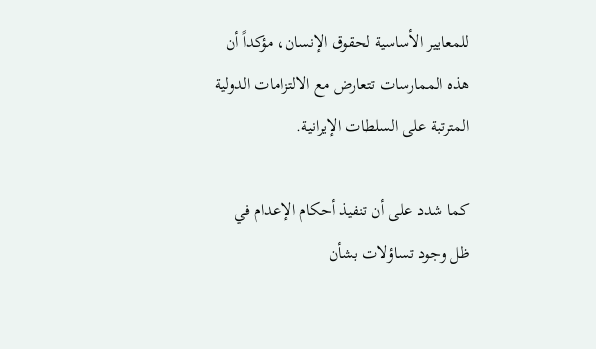للمعايير الأساسية لحقوق الإنسان، مؤكداً أن هذه الممارسات تتعارض مع الالتزامات الدولية المترتبة على السلطات الإيرانية.

كما شدد على أن تنفيذ أحكام الإعدام في ظل وجود تساؤلات بشأن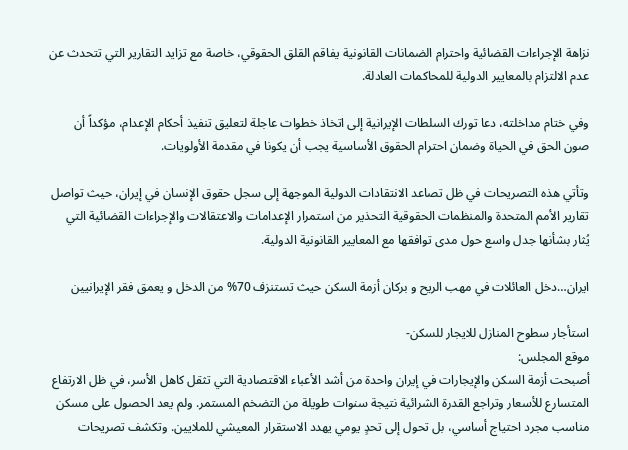نزاهة الإجراءات القضائية واحترام الضمانات القانونية يفاقم القلق الحقوقي، خاصة مع تزايد التقارير التي تتحدث عن عدم الالتزام بالمعايير الدولية للمحاكمات العادلة.

وفي ختام مداخلته، دعا تورك السلطات الإيرانية إلى اتخاذ خطوات عاجلة لتعليق تنفيذ أحكام الإعدام، مؤكداً أن صون الحق في الحياة وضمان احترام الحقوق الأساسية يجب أن يكونا في مقدمة الأولويات.

وتأتي هذه التصريحات في ظل تصاعد الانتقادات الدولية الموجهة إلى سجل حقوق الإنسان في إيران، حيث تواصل تقارير الأمم المتحدة والمنظمات الحقوقية التحذير من استمرار الإعدامات والاعتقالات والإجراءات القضائية التي يُثار بشأنها جدل واسع حول مدى توافقها مع المعايير القانونية الدولية.

ایران…دخل العائلات في مهب الریح و برکان أزمة السكن حیث تستنزف 70% من الدخل و يعمق فقر الإيرانيين

استأجار سطوح المنازل للایجار للسکن-
موقع المجلس:
أصبحت أزمة السكن والإيجارات في إيران واحدة من أشد الأعباء الاقتصادية التي تثقل كاهل الأسر، في ظل الارتفاع المتسارع للأسعار وتراجع القدرة الشرائية نتيجة سنوات طويلة من التضخم المستمر. ولم يعد الحصول على مسكن مناسب مجرد احتياج أساسي، بل تحول إلى تحدٍ يومي يهدد الاستقرار المعيشي للملايين. وتكشف تصريحات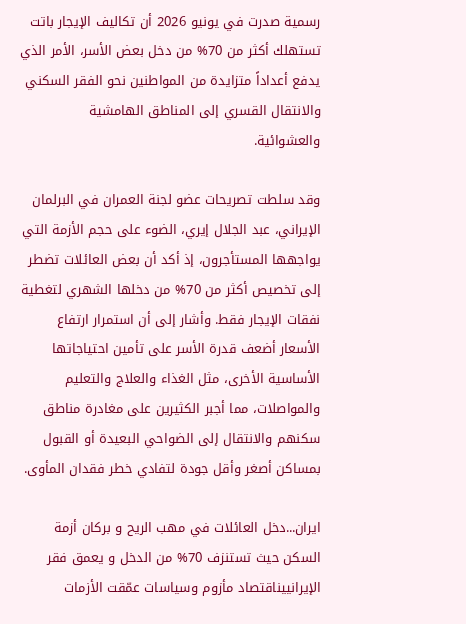رسمية صدرت في يونيو 2026 أن تكاليف الإيجار باتت تستهلك أكثر من 70% من دخل بعض الأسر، الأمر الذي يدفع أعداداً متزايدة من المواطنين نحو الفقر السكني والانتقال القسري إلى المناطق الهامشية والعشوائية.

وقد سلطت تصريحات عضو لجنة العمران في البرلمان الإيراني، عبد الجلال إيري، الضوء على حجم الأزمة التي يواجهها المستأجرون، إذ أكد أن بعض العائلات تضطر إلى تخصيص أكثر من 70% من دخلها الشهري لتغطية نفقات الإيجار فقط. وأشار إلى أن استمرار ارتفاع الأسعار أضعف قدرة الأسر على تأمين احتياجاتها الأساسية الأخرى، مثل الغذاء والعلاج والتعليم والمواصلات، مما أجبر الكثيرين على مغادرة مناطق سكنهم والانتقال إلى الضواحي البعيدة أو القبول بمساكن أصغر وأقل جودة لتفادي خطر فقدان المأوى.

ایران...دخل العائلات في مهب الریح و برکان أزمة السكن حیث تستنزف 70% من الدخل و يعمق فقر الإيرانييناقتصاد مأزوم وسياسات عمّقت الأزمات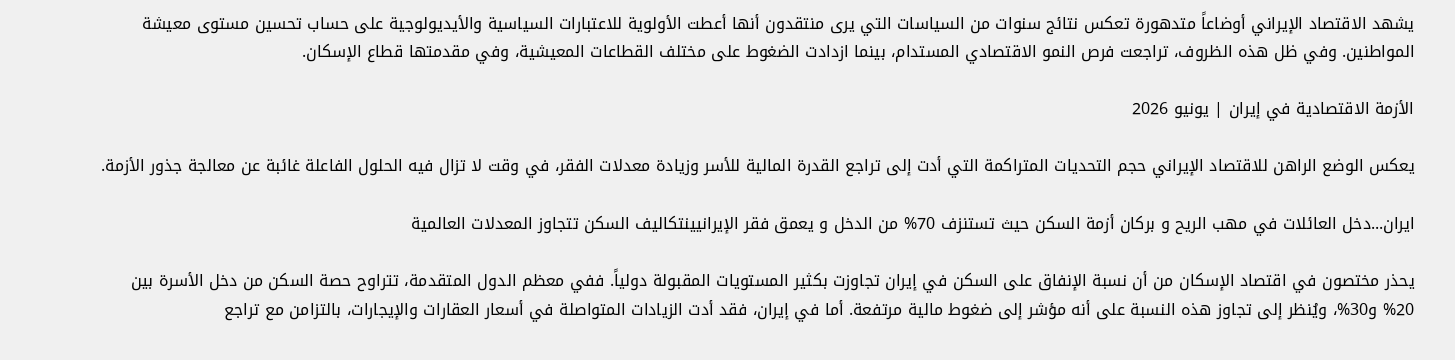يشهد الاقتصاد الإيراني أوضاعاً متدهورة تعكس نتائج سنوات من السياسات التي يرى منتقدون أنها أعطت الأولوية للاعتبارات السياسية والأيديولوجية على حساب تحسين مستوى معيشة المواطنين. وفي ظل هذه الظروف، تراجعت فرص النمو الاقتصادي المستدام، بينما ازدادت الضغوط على مختلف القطاعات المعيشية، وفي مقدمتها قطاع الإسكان.

الأزمة الاقتصادية في إيران | يونيو 2026

يعكس الوضع الراهن للاقتصاد الإيراني حجم التحديات المتراكمة التي أدت إلى تراجع القدرة المالية للأسر وزيادة معدلات الفقر، في وقت لا تزال فيه الحلول الفاعلة غائبة عن معالجة جذور الأزمة.

ایران...دخل العائلات في مهب الریح و برکان أزمة السكن حیث تستنزف 70% من الدخل و يعمق فقر الإيرانيينتكاليف السكن تتجاوز المعدلات العالمية

يحذر مختصون في اقتصاد الإسكان من أن نسبة الإنفاق على السكن في إيران تجاوزت بكثير المستويات المقبولة دولياً. ففي معظم الدول المتقدمة، تتراوح حصة السكن من دخل الأسرة بين 20% و30%، ويُنظر إلى تجاوز هذه النسبة على أنه مؤشر إلى ضغوط مالية مرتفعة. أما في إيران، فقد أدت الزيادات المتواصلة في أسعار العقارات والإيجارات، بالتزامن مع تراجع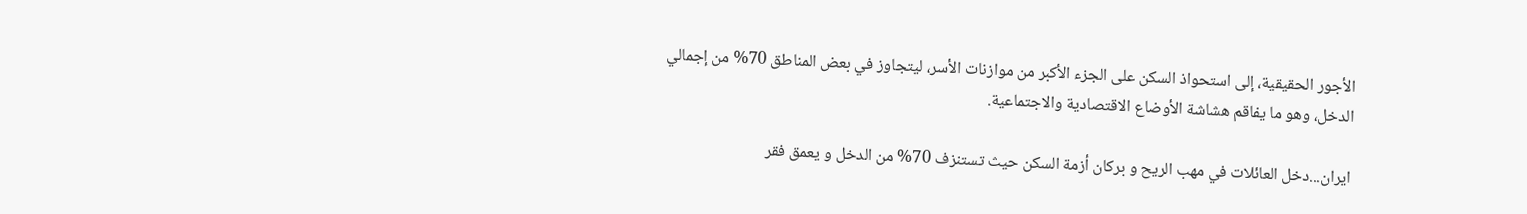الأجور الحقيقية، إلى استحواذ السكن على الجزء الأكبر من موازنات الأسر، ليتجاوز في بعض المناطق 70% من إجمالي الدخل، وهو ما يفاقم هشاشة الأوضاع الاقتصادية والاجتماعية.

ایران...دخل العائلات في مهب الریح و برکان أزمة السكن حیث تستنزف 70% من الدخل و يعمق فقر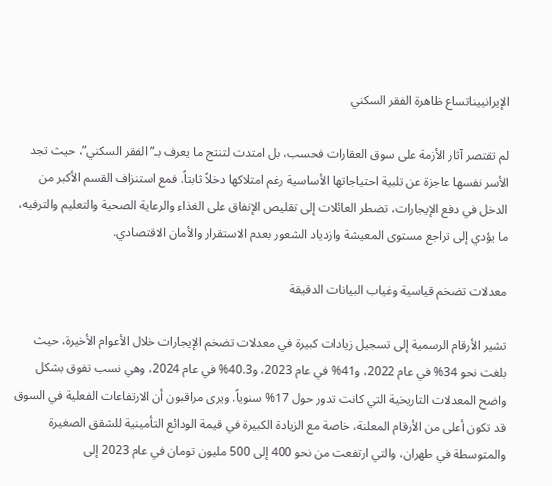الإيرانييناتساع ظاهرة الفقر السكني

لم تقتصر آثار الأزمة على سوق العقارات فحسب، بل امتدت لتنتج ما يعرف بـ”الفقر السكني”، حيث تجد الأسر نفسها عاجزة عن تلبية احتياجاتها الأساسية رغم امتلاكها دخلاً ثابتاً. فمع استنزاف القسم الأكبر من الدخل في دفع الإيجارات، تضطر العائلات إلى تقليص الإنفاق على الغذاء والرعاية الصحية والتعليم والترفيه، ما يؤدي إلى تراجع مستوى المعيشة وازدياد الشعور بعدم الاستقرار والأمان الاقتصادي.

معدلات تضخم قياسية وغياب البيانات الدقيقة

تشير الأرقام الرسمية إلى تسجيل زيادات كبيرة في معدلات تضخم الإيجارات خلال الأعوام الأخيرة، حيث بلغت نحو 34% في عام 2022، و41% في عام 2023، و40.3% في عام 2024، وهي نسب تفوق بشكل واضح المعدلات التاريخية التي كانت تدور حول 17% سنوياً. ويرى مراقبون أن الارتفاعات الفعلية في السوق قد تكون أعلى من الأرقام المعلنة، خاصة مع الزيادة الكبيرة في قيمة الودائع التأمينية للشقق الصغيرة والمتوسطة في طهران، والتي ارتفعت من نحو 400 إلى 500 مليون تومان في عام 2023 إلى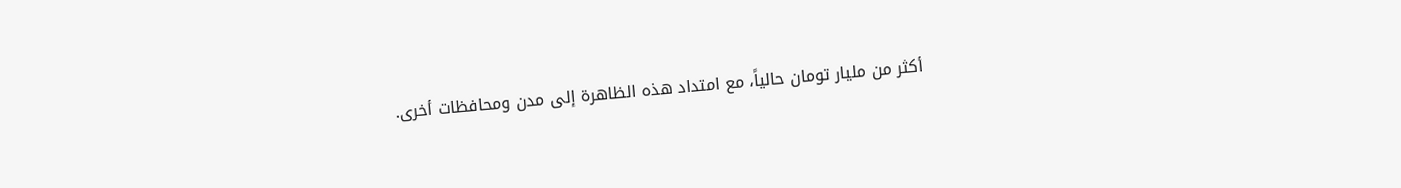أكثر من مليار تومان حالياً، مع امتداد هذه الظاهرة إلى مدن ومحافظات أخرى.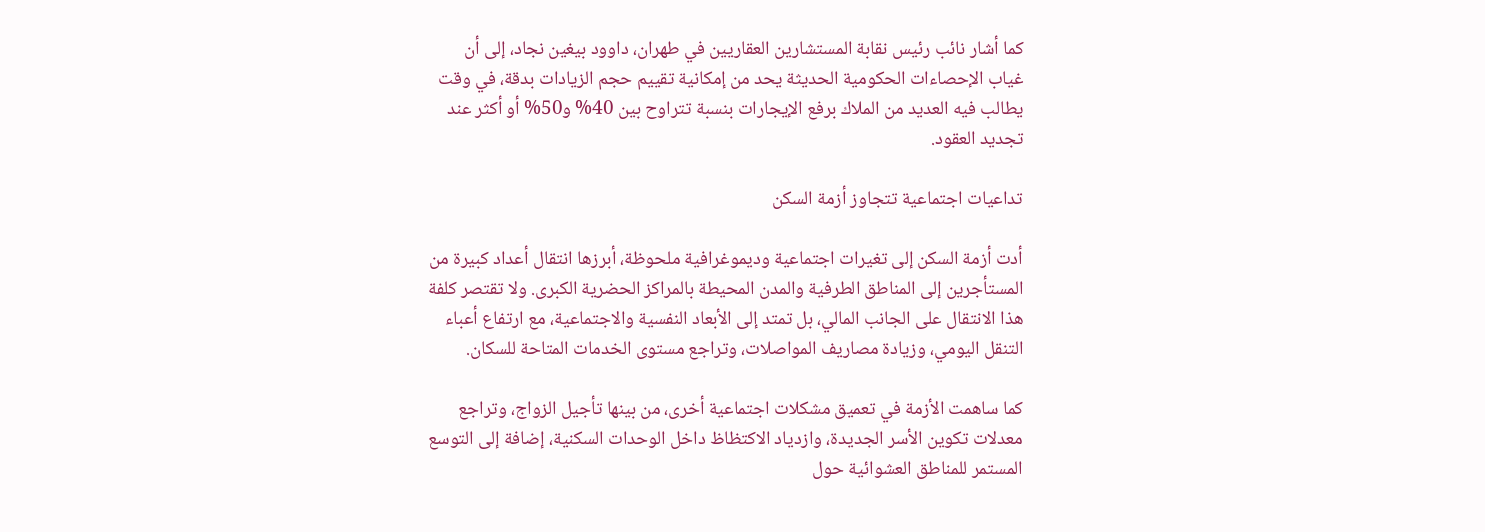كما أشار نائب رئيس نقابة المستشارين العقاريين في طهران، داوود بيغين نجاد، إلى أن غياب الإحصاءات الحكومية الحديثة يحد من إمكانية تقييم حجم الزيادات بدقة، في وقت يطالب فيه العديد من الملاك برفع الإيجارات بنسبة تتراوح بين 40% و50% أو أكثر عند تجديد العقود.

تداعيات اجتماعية تتجاوز أزمة السكن

أدت أزمة السكن إلى تغيرات اجتماعية وديموغرافية ملحوظة، أبرزها انتقال أعداد كبيرة من المستأجرين إلى المناطق الطرفية والمدن المحيطة بالمراكز الحضرية الكبرى. ولا تقتصر كلفة هذا الانتقال على الجانب المالي، بل تمتد إلى الأبعاد النفسية والاجتماعية، مع ارتفاع أعباء التنقل اليومي، وزيادة مصاريف المواصلات، وتراجع مستوى الخدمات المتاحة للسكان.

كما ساهمت الأزمة في تعميق مشكلات اجتماعية أخرى، من بينها تأجيل الزواج، وتراجع معدلات تكوين الأسر الجديدة، وازدياد الاكتظاظ داخل الوحدات السكنية، إضافة إلى التوسع المستمر للمناطق العشوائية حول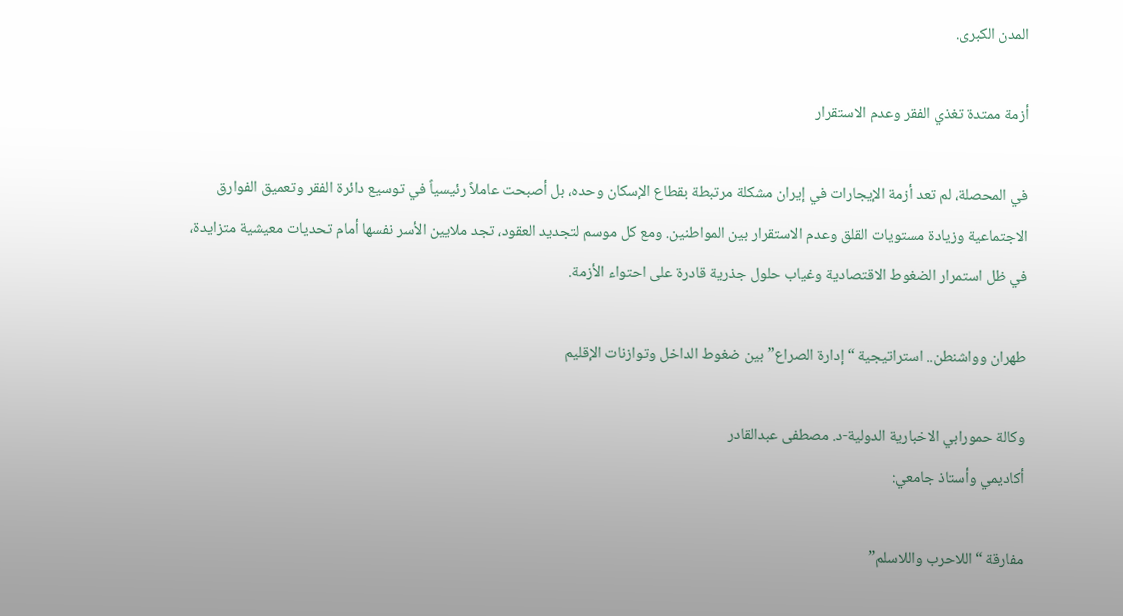المدن الكبرى.

أزمة ممتدة تغذي الفقر وعدم الاستقرار

في المحصلة، لم تعد أزمة الإيجارات في إيران مشكلة مرتبطة بقطاع الإسكان وحده، بل أصبحت عاملاً رئيسياً في توسيع دائرة الفقر وتعميق الفوارق الاجتماعية وزيادة مستويات القلق وعدم الاستقرار بين المواطنين. ومع كل موسم لتجديد العقود، تجد ملايين الأسر نفسها أمام تحديات معيشية متزايدة، في ظل استمرار الضغوط الاقتصادية وغياب حلول جذرية قادرة على احتواء الأزمة.

طهران وواشنطن.. استراتيجية “إدارة الصراع” بين ضغوط الداخل وتوازنات الإقليم

وكالة حمورابي الاخبارية الدولية-د. مصطفى عبدالقادر
أكاديمي وأستاذ جامعي:

مفارقة “اللاحرب واللاسلم”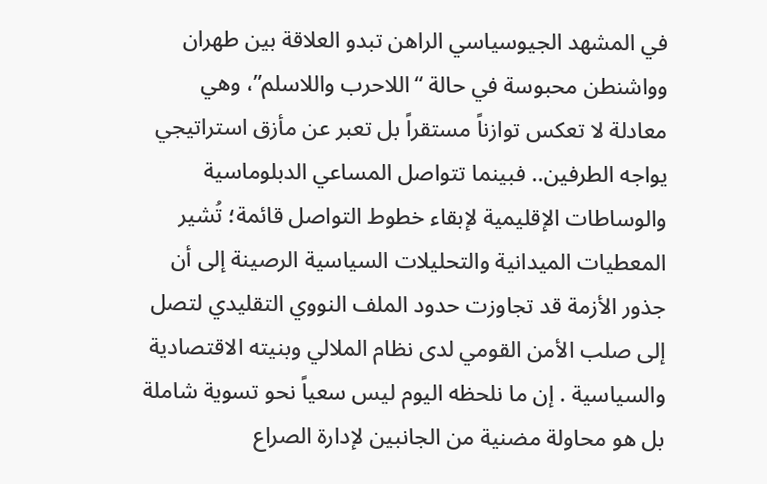في المشهد الجيوسياسي الراهن تبدو العلاقة بين طهران وواشنطن محبوسة في حالة “اللاحرب واللاسلم”، وهي معادلة لا تعكس توازناً مستقراً بل تعبر عن مأزق استراتيجي يواجه الطرفين.. فبينما تتواصل المساعي الدبلوماسية والوساطات الإقليمية لإبقاء خطوط التواصل قائمة؛ تُشير المعطيات الميدانية والتحليلات السياسية الرصينة إلى أن جذور الأزمة قد تجاوزت حدود الملف النووي التقليدي لتصل إلى صلب الأمن القومي لدى نظام الملالي وبنيته الاقتصادية والسياسية . إن ما نلحظه اليوم ليس سعياً نحو تسوية شاملة بل هو محاولة مضنية من الجانبين لإدارة الصراع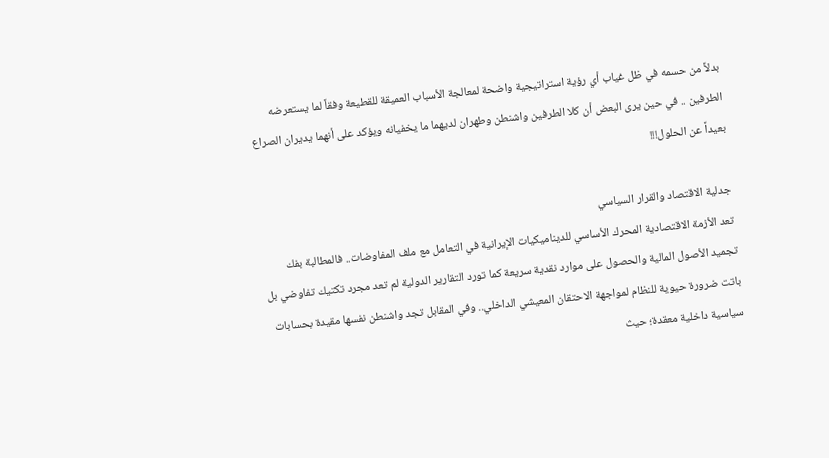بدلاً من حسمه في ظل غياب أي رؤية استراتيجية واضحة لمعالجة الأسباب العميقة للقطيعة وفقاً لما يستعرضه الطرفين .. في حين يرى البعض أن كلا الطرفين واشنطن وطهران لديهما ما يخفيانه ويؤكد على أنهما يديران الصراع بعيداً عن الحلول!!!

جدلية الاقتصاد والقرار السياسي
تعد الأزمة الاقتصادية المحرك الأساسي للديناميكيات الإيرانية في التعامل مع ملف المفاوضات.. فالمطالبة بفك تجميد الأصول المالية والحصول على موارد نقدية سريعة كما تورد التقارير الدولية لم تعد مجرد تكتيك تفاوضي بل باتت ضرورة حيوية للنظام لمواجهة الاحتقان المعيشي الداخلي.. وفي المقابل تجد واشنطن نفسها مقيدة بحسابات سياسية داخلية معقدة؛ حيث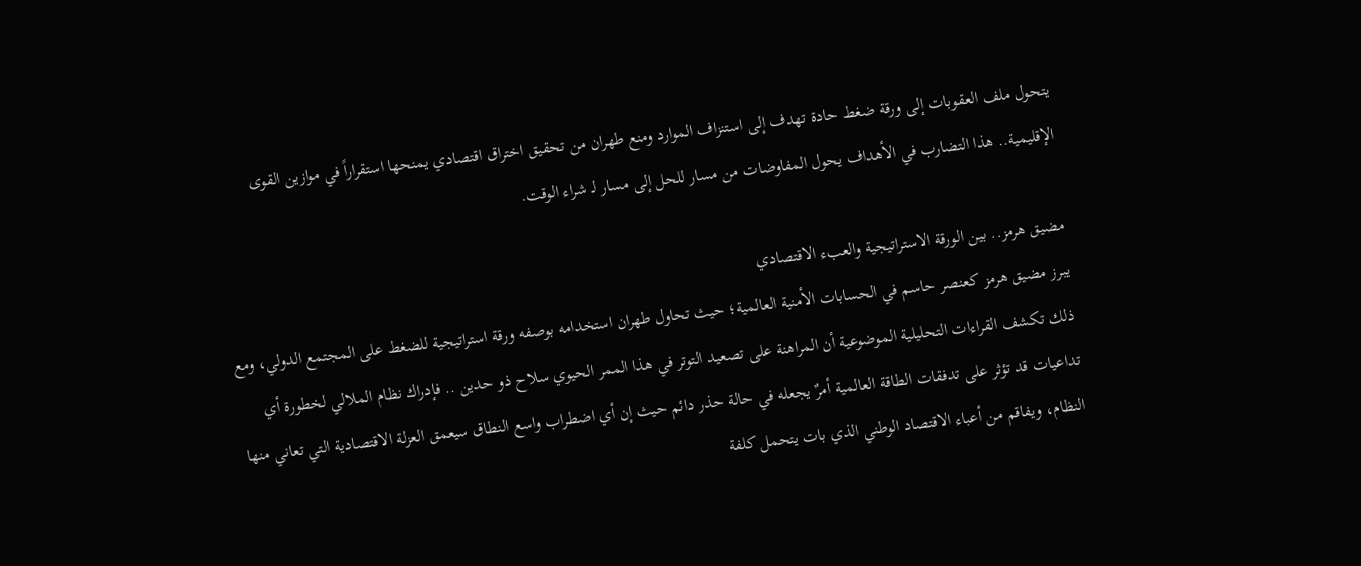يتحول ملف العقوبات إلى ورقة ضغط حادة تهدف إلى استنزاف الموارد ومنع طهران من تحقيق اختراق اقتصادي يمنحها استقراراً في موازين القوى الإقليمية.. هذا التضارب في الأهداف يحول المفاوضات من مسار للحل إلى مسار لـ شراء الوقت.

مضيق هرمز.. بين الورقة الاستراتيجية والعبء الاقتصادي
يبرز مضيق هرمز كعنصر حاسم في الحسابات الأمنية العالمية؛ حيث تحاول طهران استخدامه بوصفه ورقة استراتيجية للضغط على المجتمع الدولي، ومع ذلك تكشف القراءات التحليلية الموضوعية أن المراهنة على تصعيد التوتر في هذا الممر الحيوي سلاح ذو حدين .. فإدراك نظام الملالي لخطورة أي تداعيات قد تؤثر على تدفقات الطاقة العالمية أمرٌ يجعله في حالة حذر دائم حيث إن أي اضطراب واسع النطاق سيعمق العزلة الاقتصادية التي تعاني منها النظام، ويفاقم من أعباء الاقتصاد الوطني الذي بات يتحمل كلفة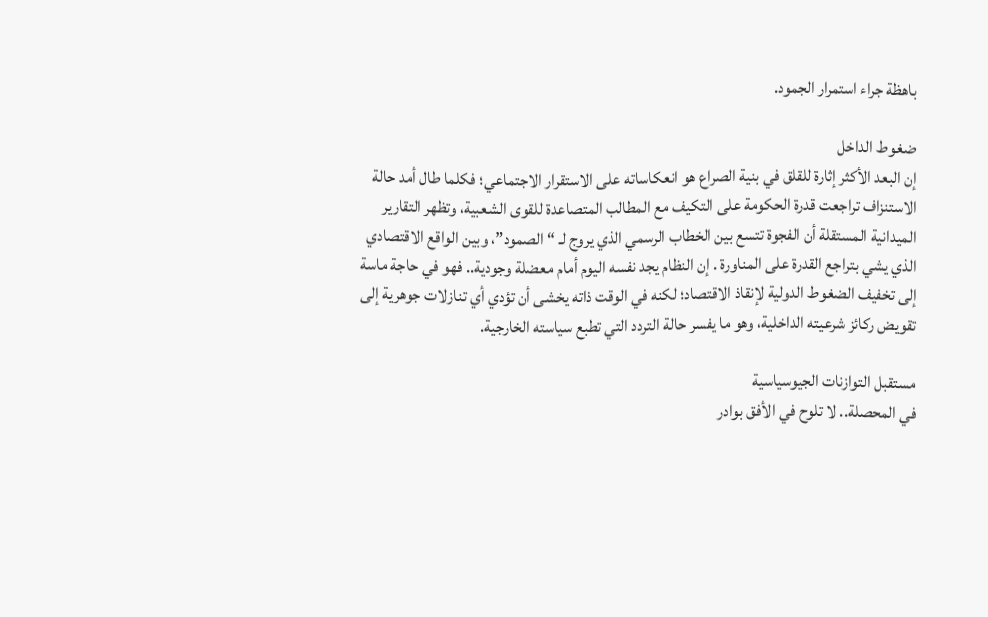باهظة جراء استمرار الجمود.

ضغوط الداخل
إن البعد الأكثر إثارة للقلق في بنية الصراع هو انعكاساته على الاستقرار الاجتماعي؛ فكلما طال أمد حالة الاستنزاف تراجعت قدرة الحكومة على التكيف مع المطالب المتصاعدة للقوى الشعبية، وتظهر التقارير الميدانية المستقلة أن الفجوة تتسع بين الخطاب الرسمي الذي يروج لـ “الصمود”، وبين الواقع الاقتصادي الذي يشي بتراجع القدرة على المناورة . إن النظام يجد نفسه اليوم أمام معضلة وجودية.. فهو في حاجة ماسة إلى تخفيف الضغوط الدولية لإنقاذ الاقتصاد؛ لكنه في الوقت ذاته يخشى أن تؤدي أي تنازلات جوهرية إلى تقويض ركائز شرعيته الداخلية، وهو ما يفسر حالة التردد التي تطبع سياسته الخارجية.

مستقبل التوازنات الجيوسياسية
في المحصلة.. لا تلوح في الأفق بوادر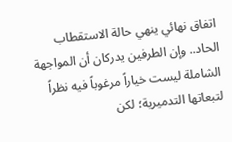اتفاق نهائي ينهي حالة الاستقطاب الحاد.. وإن الطرفين يدركان أن المواجهة الشاملة ليست خياراً مرغوباً فيه نظراً لتبعاتها التدميرية؛ لكن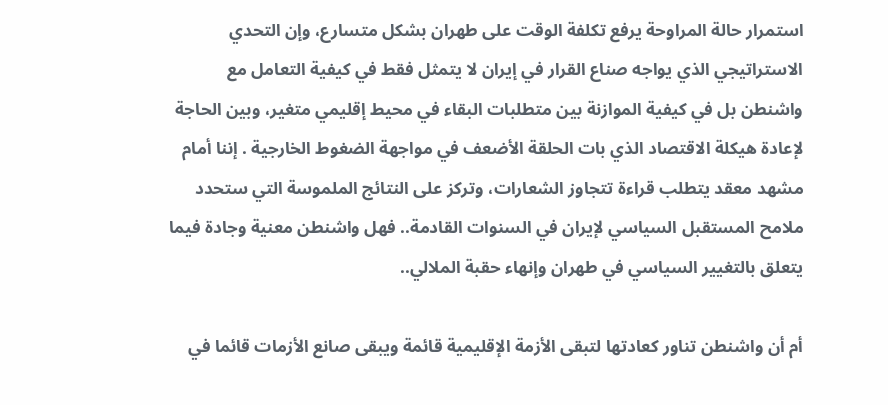استمرار حالة المراوحة يرفع تكلفة الوقت على طهران بشكل متسارع، وإن التحدي الاستراتيجي الذي يواجه صناع القرار في إيران لا يتمثل فقط في كيفية التعامل مع واشنطن بل في كيفية الموازنة بين متطلبات البقاء في محيط إقليمي متغير، وبين الحاجة لإعادة هيكلة الاقتصاد الذي بات الحلقة الأضعف في مواجهة الضغوط الخارجية . إننا أمام مشهد معقد يتطلب قراءة تتجاوز الشعارات، وتركز على النتائج الملموسة التي ستحدد ملامح المستقبل السياسي لإيران في السنوات القادمة.. فهل واشنطن معنية وجادة فيما يتعلق بالتغيير السياسي في طهران وإنهاء حقبة الملالي..

أم أن واشنطن تناور كعادتها لتبقى الأزمة الإقليمية قائمة ويبقى صانع الأزمات قائما في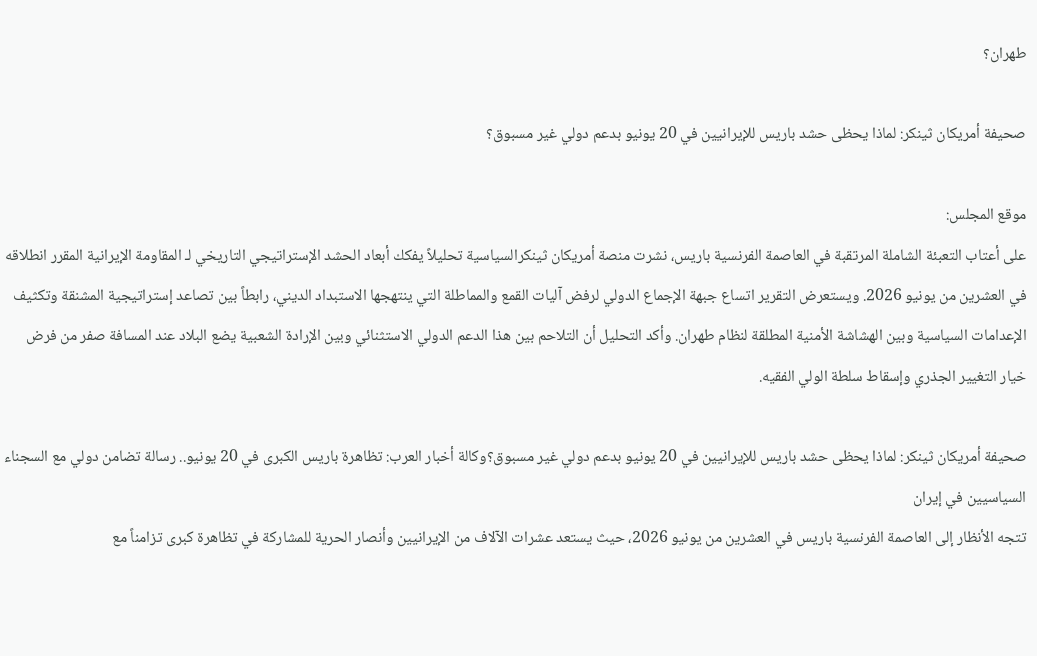طهران؟

صحيفة أمريكان ثينكر: لماذا يحظى حشد باريس للإيرانيين في 20 يونيو بدعم دولي غير مسبوق؟

موقع المجلس:
على أعتاب التعبئة الشاملة المرتقبة في العاصمة الفرنسية باريس، نشرت منصة أمريكان ثينكرالسياسية تحليلاً يفكك أبعاد الحشد الإستراتيجي التاريخي لـ المقاومة الإيرانية المقرر انطلاقه في العشرين من يونيو 2026. ويستعرض التقرير اتساع جبهة الإجماع الدولي لرفض آليات القمع والمماطلة التي ينتهجها الاستبداد الديني، رابطاً بين تصاعد إستراتيجية المشنقة وتكثيف الإعدامات السياسية وبين الهشاشة الأمنية المطلقة لنظام طهران. وأكد التحليل أن التلاحم بين هذا الدعم الدولي الاستثنائي وبين الإرادة الشعبية يضع البلاد عند المسافة صفر من فرض خيار التغيير الجذري وإسقاط سلطة الولي الفقيه.

صحيفة أمريكان ثينكر: لماذا يحظى حشد باريس للإيرانيين في 20 يونيو بدعم دولي غير مسبوق؟وكالة أخبار العرب: تظاهرة باريس الكبرى في 20 يونيو.. رسالة تضامن دولي مع السجناء السياسيين في إيران
تتجه الأنظار إلى العاصمة الفرنسية باريس في العشرين من يونيو 2026، حيث يستعد عشرات الآلاف من الإيرانيين وأنصار الحرية للمشاركة في تظاهرة كبرى تزامناً مع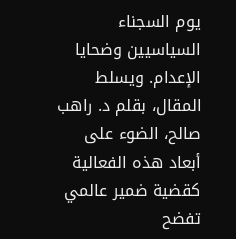يوم السجناء السياسيين وضحايا الإعدام. ويسلط المقال، بقلم د. راهب صالح، الضوء على أبعاد هذه الفعالية كقضية ضمير عالمي تفضح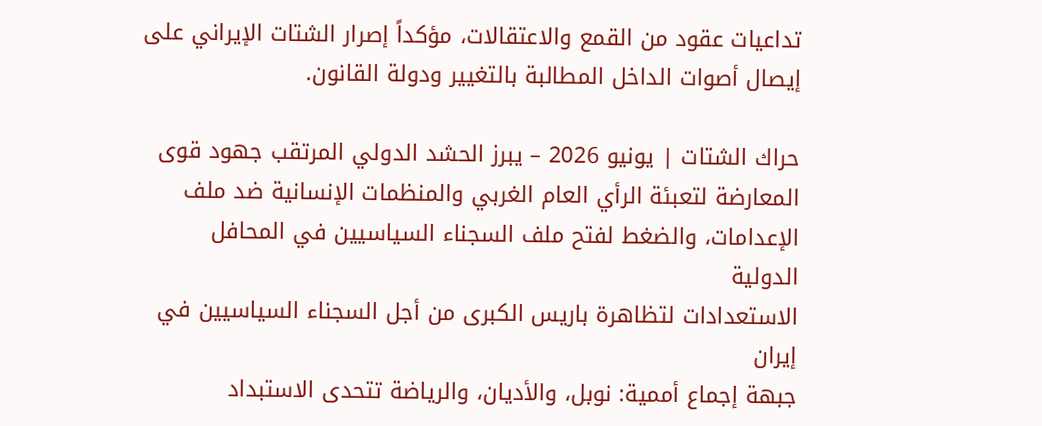تداعيات عقود من القمع والاعتقالات، مؤكداً إصرار الشتات الإيراني على إيصال أصوات الداخل المطالبة بالتغيير ودولة القانون.

حراك الشتات | يونيو 2026 – يبرز الحشد الدولي المرتقب جهود قوى المعارضة لتعبئة الرأي العام الغربي والمنظمات الإنسانية ضد ملف الإعدامات، والضغط لفتح ملف السجناء السياسيين في المحافل الدولية
الاستعدادات لتظاهرة باريس الكبرى من أجل السجناء السياسيين في إيران
جبهة إجماع أممية: نوبل، والأديان، والرياضة تتحدى الاستبداد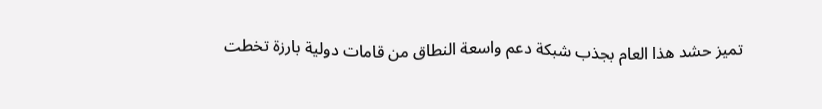تميز حشد هذا العام بجذب شبكة دعم واسعة النطاق من قامات دولية بارزة تخطت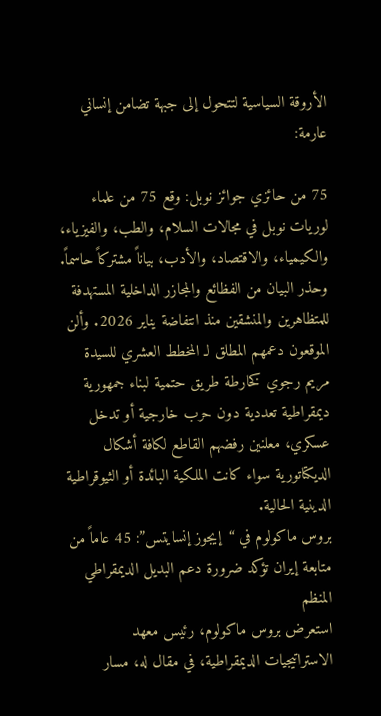الأروقة السياسية لتتحول إلى جبهة تضامن إنساني عارمة:

75 من حائزي جوائز نوبل: وقع 75 من علماء لوريات نوبل في مجالات السلام، والطب، والفيزياء، والكيمياء، والاقتصاد، والأدب، بياناً مشتركاً حاسماً. وحذر البيان من الفظائع والمجازر الداخلية المستهدفة للمتظاهرين والمنشقين منذ انتفاضة يناير 2026. وألن الموقعون دعمهم المطلق لـ المخطط العشري للسيدة مريم رجوي كخارطة طريق حتمية لبناء جمهورية ديمقراطية تعددية دون حرب خارجية أو تدخل عسكري، معلنين رفضهم القاطع لكافة أشكال الديكتاتورية سواء كانت الملكية البائدة أو الثيوقراطية الدينية الحالية.
بروس ماكولوم في “إيجوز إنسايتس”: 45 عاماً من متابعة إيران تؤكد ضرورة دعم البديل الديمقراطي المنظم
استعرض بروس ماكولوم، رئيس معهد الاستراتيجيات الديمقراطية، في مقال له، مسار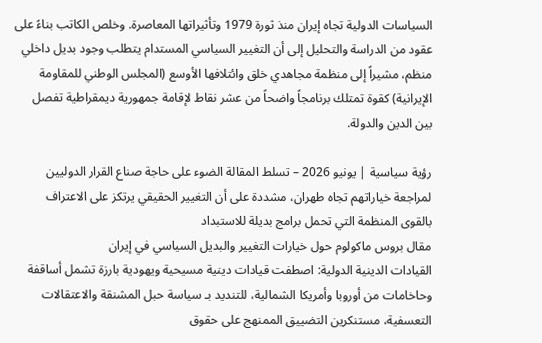السياسات الدولية تجاه إيران منذ ثورة 1979 وتأثيراتها المعاصرة. وخلص الكاتب بناءً على عقود من الدراسة والتحليل إلى أن التغيير السياسي المستدام يتطلب وجود بديل داخلي منظم، مشيراً إلى منظمة مجاهدي خلق وائتلافها الأوسع (المجلس الوطني للمقاومة الإيرانية) كقوة تمتلك برنامجاً واضحاً من عشر نقاط لإقامة جمهورية ديمقراطية تفصل بين الدين والدولة.

رؤية سياسية | يونيو 2026 – تسلط المقالة الضوء على حاجة صناع القرار الدوليين لمراجعة خياراتهم تجاه طهران، مشددة على أن التغيير الحقيقي يرتكز على الاعتراف بالقوى المنظمة التي تحمل برامج بديلة للاستبداد
مقال بروس ماكولوم حول خيارات التغيير والبديل السياسي في إيران
القيادات الدينية الدولية: اصطفت قيادات دينية مسيحية ويهودية بارزة تشمل أساقفة وحاخامات من أوروبا وأمريكا الشمالية، للتنديد بـ سياسة حبل المشنقة والاعتقالات التعسفية، مستنكرين التضييق الممنهج على حقوق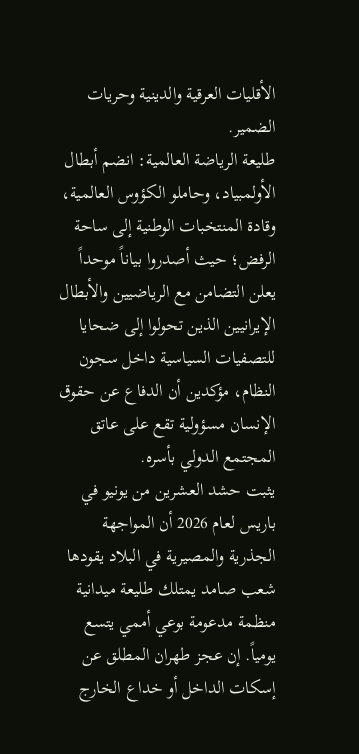الأقليات العرقية والدينية وحريات الضمير.
طليعة الرياضة العالمية: انضم أبطال الأولمبياد، وحاملو الكؤوس العالمية، وقادة المنتخبات الوطنية إلى ساحة الرفض؛ حيث أصدروا بياناً موحداً يعلن التضامن مع الرياضيين والأبطال الإيرانيين الذين تحولوا إلى ضحايا للتصفيات السياسية داخل سجون النظام، مؤكدين أن الدفاع عن حقوق الإنسان مسؤولية تقع على عاتق المجتمع الدولي بأسره.
يثبت حشد العشرين من يونيو في باريس لعام 2026 أن المواجهة الجذرية والمصيرية في البلاد يقودها شعب صامد يمتلك طليعة ميدانية منظمة مدعومة بوعي أممي يتسع يومياً. إن عجز طهران المطلق عن إسكات الداخل أو خداع الخارج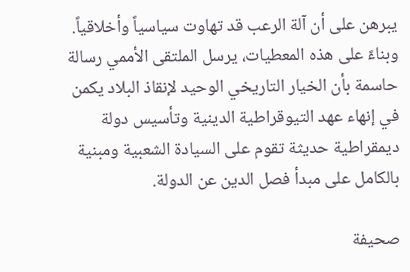يبرهن على أن آلة الرعب قد تهاوت سياسياً وأخلاقياً. وبناءً على هذه المعطيات، يرسل الملتقى الأممي رسالة حاسمة بأن الخيار التاريخي الوحيد لإنقاذ البلاد يكمن في إنهاء عهد التيوقراطية الدينية وتأسيس دولة ديمقراطية حديثة تقوم على السيادة الشعبية ومبنية بالكامل على مبدأ فصل الدين عن الدولة.

صحيفة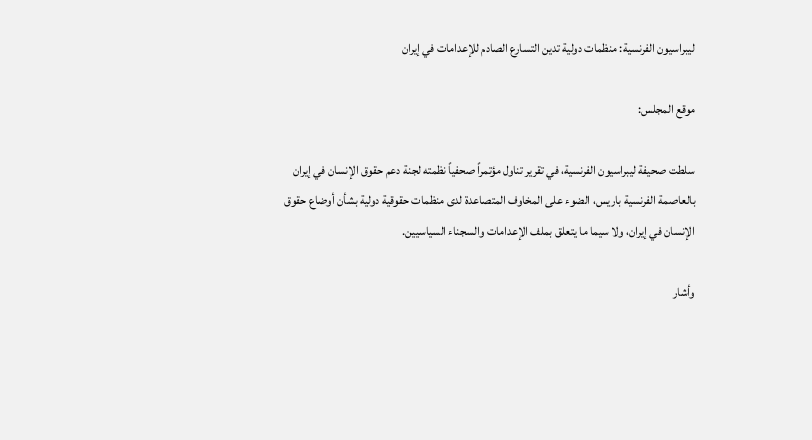ليبراسيون الفرنسية: منظمات دولية تدين التسارع الصادم للإعدامات في إيران

موقع المجلس:

سلطت صحيفة ليبراسيون الفرنسية، في تقرير تناول مؤتمراً صحفياً نظمته لجنة دعم حقوق الإنسان في إيران بالعاصمة الفرنسية باريس، الضوء على المخاوف المتصاعدة لدى منظمات حقوقية دولية بشأن أوضاع حقوق الإنسان في إيران، ولا سيما ما يتعلق بملف الإعدامات والسجناء السياسيين.

وأشار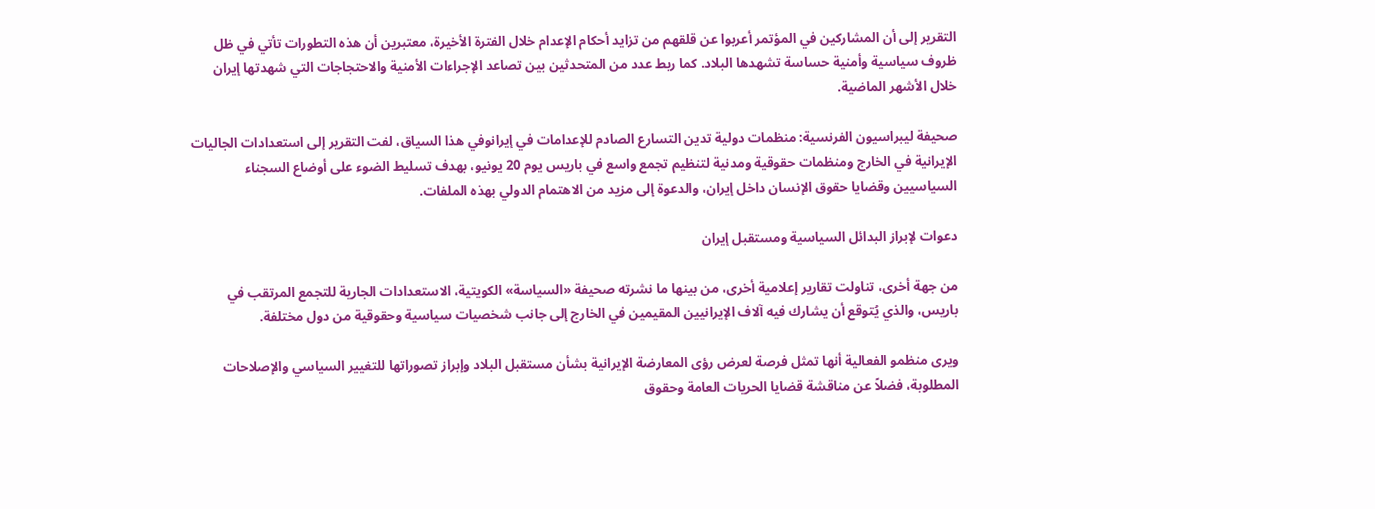التقرير إلى أن المشاركين في المؤتمر أعربوا عن قلقهم من تزايد أحكام الإعدام خلال الفترة الأخيرة، معتبرين أن هذه التطورات تأتي في ظل ظروف سياسية وأمنية حساسة تشهدها البلاد. كما ربط عدد من المتحدثين بين تصاعد الإجراءات الأمنية والاحتجاجات التي شهدتها إيران خلال الأشهر الماضية.

صحيفة ليبراسيون الفرنسية: منظمات دولية تدين التسارع الصادم للإعدامات في إيرانوفي هذا السياق، لفت التقرير إلى استعدادات الجاليات الإيرانية في الخارج ومنظمات حقوقية ومدنية لتنظيم تجمع واسع في باريس يوم 20 يونيو، بهدف تسليط الضوء على أوضاع السجناء السياسيين وقضايا حقوق الإنسان داخل إيران، والدعوة إلى مزيد من الاهتمام الدولي بهذه الملفات.

دعوات لإبراز البدائل السياسية ومستقبل إيران

من جهة أخرى، تناولت تقارير إعلامية أخرى، من بينها ما نشرته صحيفة «السياسة» الكويتية، الاستعدادات الجارية للتجمع المرتقب في باريس، والذي يُتوقع أن يشارك فيه آلاف الإيرانيين المقيمين في الخارج إلى جانب شخصيات سياسية وحقوقية من دول مختلفة.

ويرى منظمو الفعالية أنها تمثل فرصة لعرض رؤى المعارضة الإيرانية بشأن مستقبل البلاد وإبراز تصوراتها للتغيير السياسي والإصلاحات المطلوبة، فضلاً عن مناقشة قضايا الحريات العامة وحقوق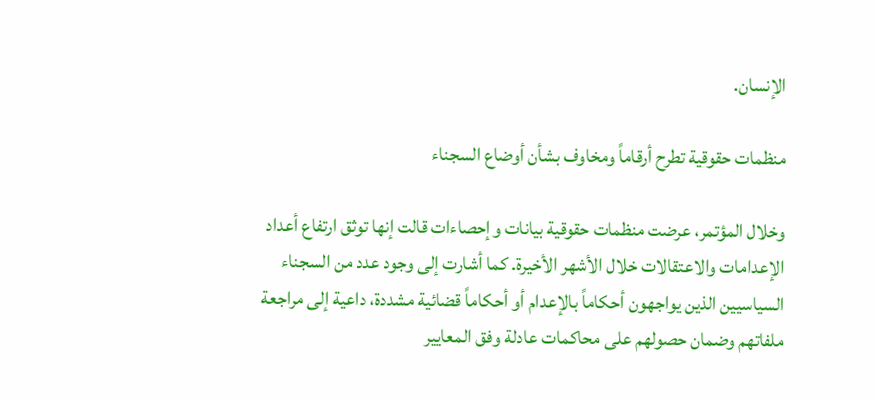الإنسان.

منظمات حقوقية تطرح أرقاماً ومخاوف بشأن أوضاع السجناء

وخلال المؤتمر، عرضت منظمات حقوقية بيانات وإحصاءات قالت إنها توثق ارتفاع أعداد الإعدامات والاعتقالات خلال الأشهر الأخيرة. كما أشارت إلى وجود عدد من السجناء السياسيين الذين يواجهون أحكاماً بالإعدام أو أحكاماً قضائية مشددة، داعية إلى مراجعة ملفاتهم وضمان حصولهم على محاكمات عادلة وفق المعايير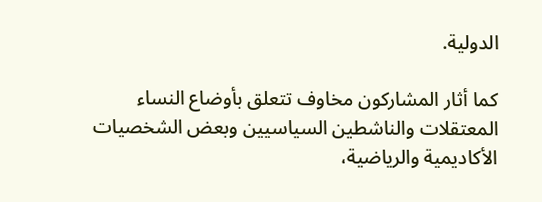الدولية.

كما أثار المشاركون مخاوف تتعلق بأوضاع النساء المعتقلات والناشطين السياسيين وبعض الشخصيات الأكاديمية والرياضية،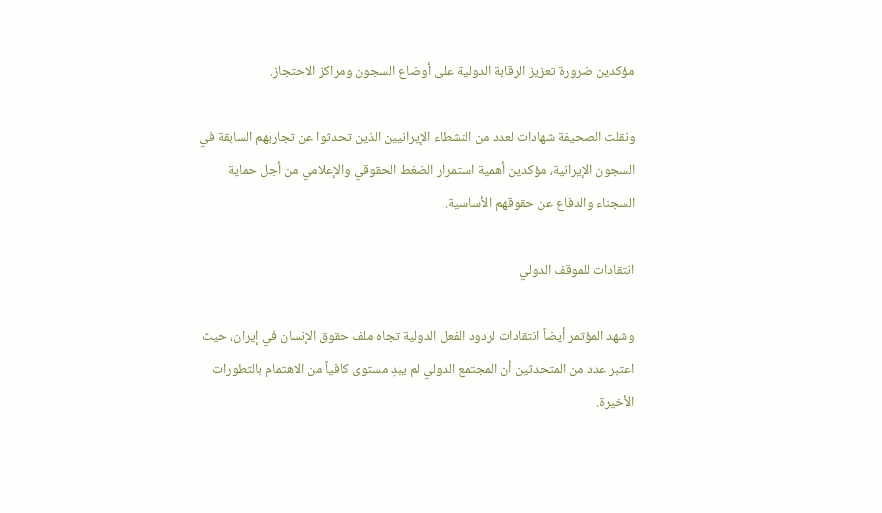مؤكدين ضرورة تعزيز الرقابة الدولية على أوضاع السجون ومراكز الاحتجاز.

ونقلت الصحيفة شهادات لعدد من النشطاء الإيرانيين الذين تحدثوا عن تجاربهم السابقة في السجون الإيرانية، مؤكدين أهمية استمرار الضغط الحقوقي والإعلامي من أجل حماية السجناء والدفاع عن حقوقهم الأساسية.

انتقادات للموقف الدولي

وشهد المؤتمر أيضاً انتقادات لردود الفعل الدولية تجاه ملف حقوق الإنسان في إيران، حيث اعتبر عدد من المتحدثين أن المجتمع الدولي لم يبدِ مستوى كافياً من الاهتمام بالتطورات الأخيرة.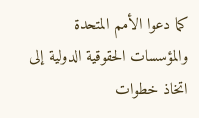كما دعوا الأمم المتحدة والمؤسسات الحقوقية الدولية إلى اتخاذ خطوات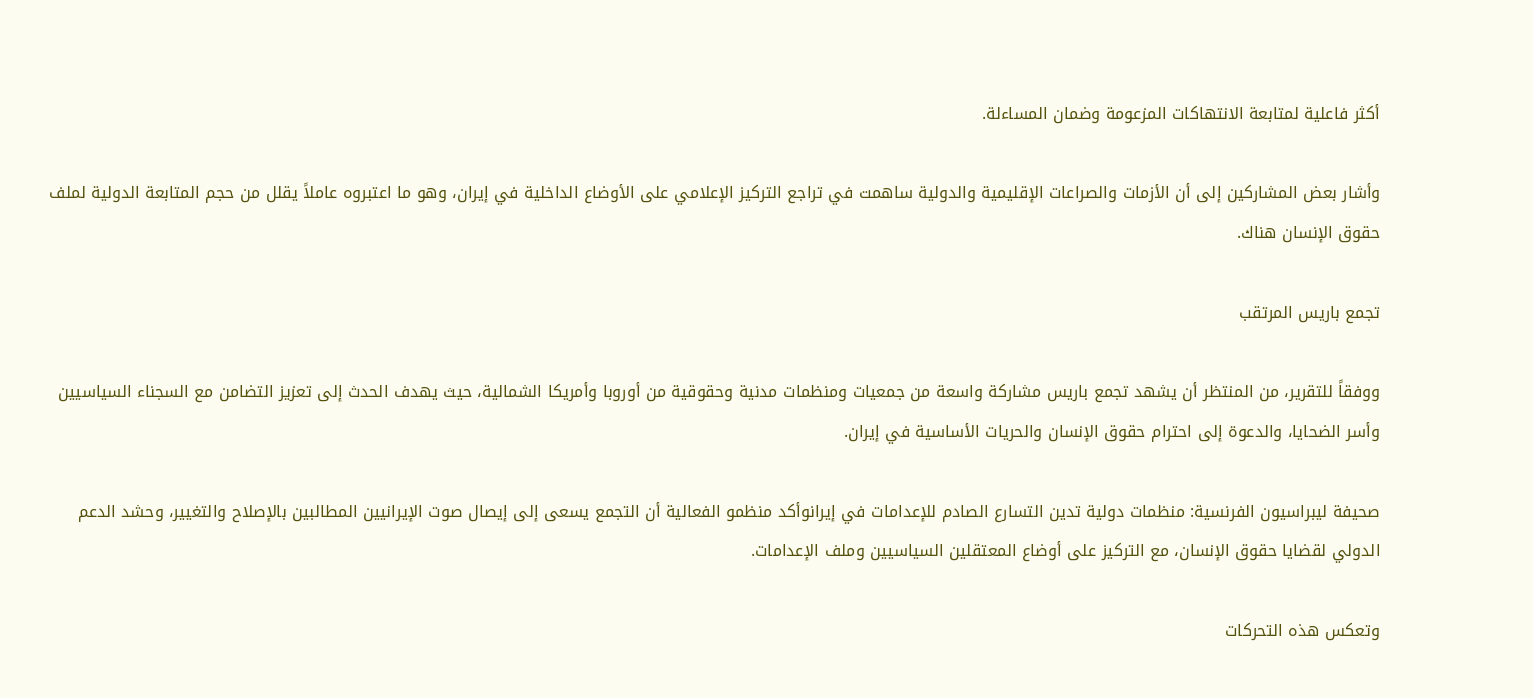أكثر فاعلية لمتابعة الانتهاكات المزعومة وضمان المساءلة.

وأشار بعض المشاركين إلى أن الأزمات والصراعات الإقليمية والدولية ساهمت في تراجع التركيز الإعلامي على الأوضاع الداخلية في إيران، وهو ما اعتبروه عاملاً يقلل من حجم المتابعة الدولية لملف حقوق الإنسان هناك.

تجمع باريس المرتقب

ووفقاً للتقرير، من المنتظر أن يشهد تجمع باريس مشاركة واسعة من جمعيات ومنظمات مدنية وحقوقية من أوروبا وأمريكا الشمالية، حيث يهدف الحدث إلى تعزيز التضامن مع السجناء السياسيين وأسر الضحايا، والدعوة إلى احترام حقوق الإنسان والحريات الأساسية في إيران.

صحيفة ليبراسيون الفرنسية: منظمات دولية تدين التسارع الصادم للإعدامات في إيرانوأكد منظمو الفعالية أن التجمع يسعى إلى إيصال صوت الإيرانيين المطالبين بالإصلاح والتغيير، وحشد الدعم الدولي لقضايا حقوق الإنسان، مع التركيز على أوضاع المعتقلين السياسيين وملف الإعدامات.

وتعكس هذه التحركات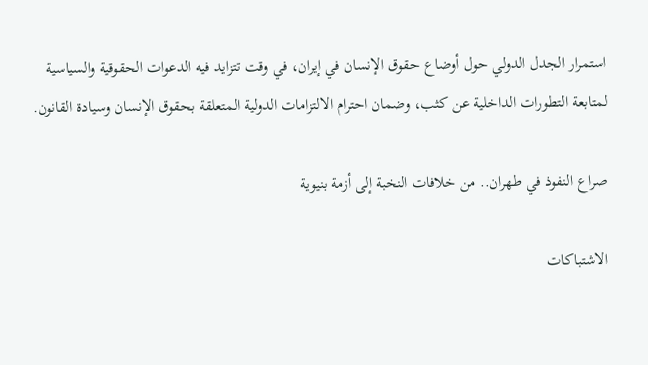استمرار الجدل الدولي حول أوضاع حقوق الإنسان في إيران، في وقت تتزايد فيه الدعوات الحقوقية والسياسية لمتابعة التطورات الداخلية عن كثب، وضمان احترام الالتزامات الدولية المتعلقة بحقوق الإنسان وسيادة القانون.

صراع النفوذ في طهران.. من خلافات النخبة إلى أزمة بنيوية

الاشتباکات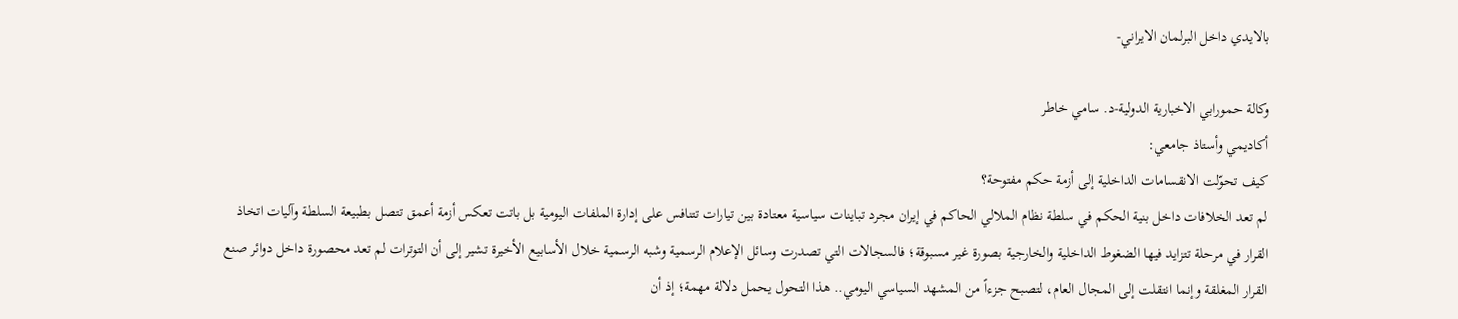بالایدي داخل البرلمان الایراني-

وكالة حمورابي الاخبارية الدولية-د. سامي خاطر
أكاديمي وأستاذ جامعي:
كيف تحوّلت الانقسامات الداخلية إلى أزمة حكم مفتوحة؟
لم تعد الخلافات داخل بنية الحكم في سلطة نظام الملالي الحاكم في إيران مجرد تباينات سياسية معتادة بين تيارات تتنافس على إدارة الملفات اليومية بل باتت تعكس أزمة أعمق تتصل بطبيعة السلطة وآليات اتخاذ القرار في مرحلة تتزايد فيها الضغوط الداخلية والخارجية بصورة غير مسبوقة؛ فالسجالات التي تصدرت وسائل الإعلام الرسمية وشبه الرسمية خلال الأسابيع الأخيرة تشير إلى أن التوترات لم تعد محصورة داخل دوائر صنع القرار المغلقة وإنما انتقلت إلى المجال العام، لتصبح جزءاً من المشهد السياسي اليومي.. هذا التحول يحمل دلالة مهمة؛ إذ أن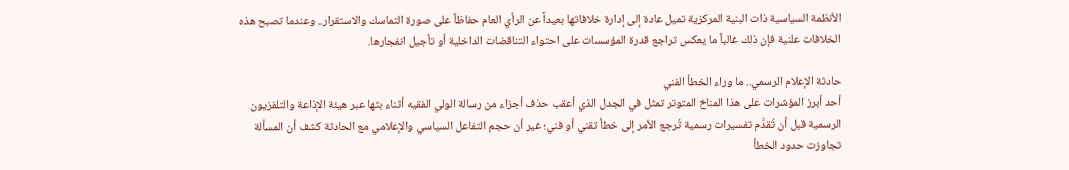الأنظمة السياسية ذات البنية المركزية تميل عادة إلى إدارة خلافاتها بعيداً عن الرأي العام حفاظاً على صورة التماسك والاستقرار.. وعندما تصبح هذه الخلافات علنية فإن ذلك غالباً ما يعكس تراجع قدرة المؤسسات على احتواء التناقضات الداخلية أو تأجيل انفجارها.

حادثة الإعلام الرسمي.. ما وراء الخطأ الفني
أحد أبرز المؤشرات على هذا المناخ المتوتر تمثل في الجدل الذي أعقب حذف أجزاء من رسالة الولي الفقيه أثناء بثها عبر هيئة الإذاعة والتلفزيون الرسمية قبل أن تُقدَّم تفسيرات رسمية تُرجع الأمر إلى خطأ تقني أو فني؛ غير أن حجم التفاعل السياسي والإعلامي مع الحادثة كشف أن المسألة تجاوزت حدود الخطأ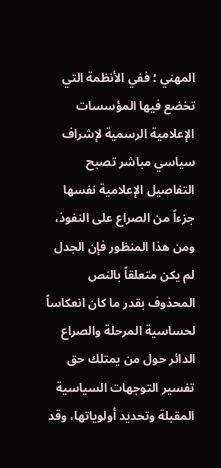المهني ؛ ففي الأنظمة التي تخضع فيها المؤسسات الإعلامية الرسمية لإشراف سياسي مباشر تصبح التفاصيل الإعلامية نفسها جزءاً من الصراع على النفوذ، ومن هذا المنظور فإن الجدل لم يكن متعلقاً بالنص المحذوف بقدر ما كان انعكاساً لحساسية المرحلة والصراع الدائر حول من يمتلك حق تفسير التوجهات السياسية المقبلة وتحديد أولوياتها، وقد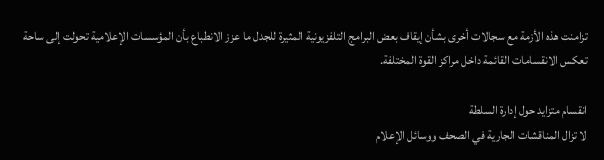تزامنت هذه الأزمة مع سجالات أخرى بشأن إيقاف بعض البرامج التلفزيونية المثيرة للجدل ما عزز الانطباع بأن المؤسسات الإعلامية تحولت إلى ساحة تعكس الانقسامات القائمة داخل مراكز القوة المختلفة.

انقسام متزايد حول إدارة السلطة
لا تزال المناقشات الجارية في الصحف ووسائل الإعلام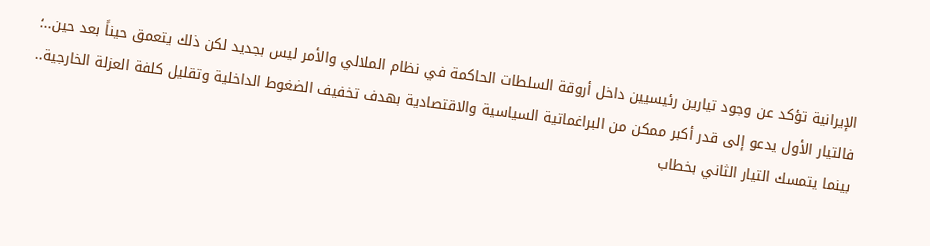الإيرانية تؤكد عن وجود تيارين رئيسيين داخل أروقة السلطات الحاكمة في نظام الملالي والأمر ليس بجديد لكن ذلك يتعمق حيناً بعد حين..؛ فالتيار الأول يدعو إلى قدر أكبر ممكن من البراغماتية السياسية والاقتصادية بهدف تخفيف الضغوط الداخلية وتقليل كلفة العزلة الخارجية.. بينما يتمسك التيار الثاني بخطاب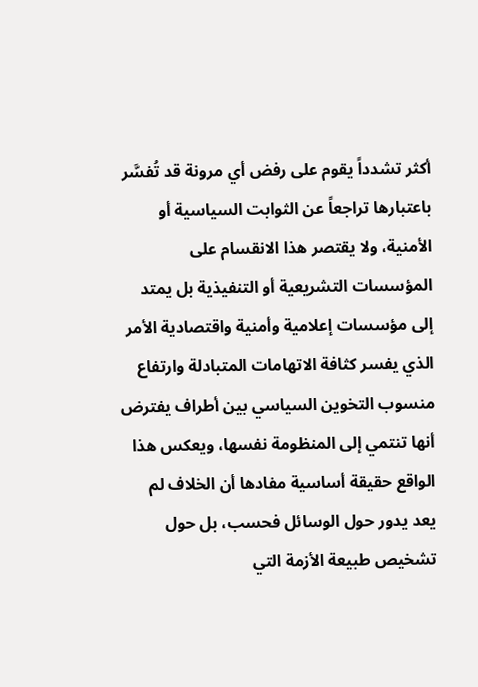أكثر تشدداً يقوم على رفض أي مرونة قد تُفسَّر باعتبارها تراجعاً عن الثوابت السياسية أو الأمنية، ولا يقتصر هذا الانقسام على المؤسسات التشريعية أو التنفيذية بل يمتد إلى مؤسسات إعلامية وأمنية واقتصادية الأمر الذي يفسر كثافة الاتهامات المتبادلة وارتفاع منسوب التخوين السياسي بين أطراف يفترض أنها تنتمي إلى المنظومة نفسها، ويعكس هذا الواقع حقيقة أساسية مفادها أن الخلاف لم يعد يدور حول الوسائل فحسب، بل حول تشخيص طبيعة الأزمة التي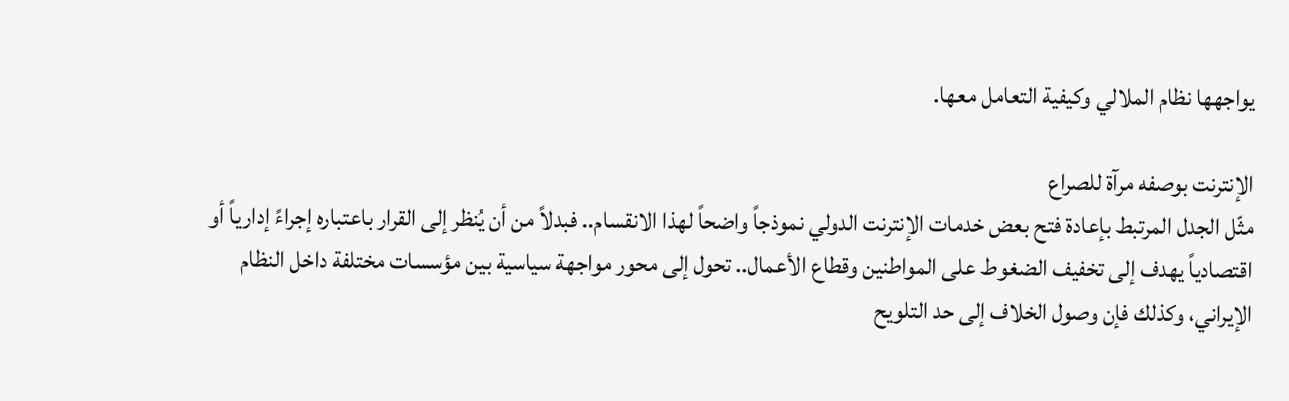يواجهها نظام الملالي وكيفية التعامل معها.

الإنترنت بوصفه مرآة للصراع
مثّل الجدل المرتبط بإعادة فتح بعض خدمات الإنترنت الدولي نموذجاً واضحاً لهذا الانقسام.. فبدلاً من أن يُنظر إلى القرار باعتباره إجراءً إدارياً أو اقتصادياً يهدف إلى تخفيف الضغوط على المواطنين وقطاع الأعمال.. تحول إلى محور مواجهة سياسية بين مؤسسات مختلفة داخل النظام الإيراني، وكذلك فإن وصول الخلاف إلى حد التلويح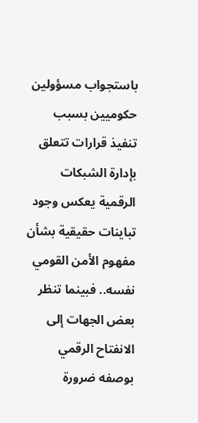باستجواب مسؤولين حكوميين بسبب تنفيذ قرارات تتعلق بإدارة الشبكات الرقمية يعكس وجود تباينات حقيقية بشأن مفهوم الأمن القومي نفسه.. فبينما تنظر بعض الجهات إلى الانفتاح الرقمي بوصفه ضرورة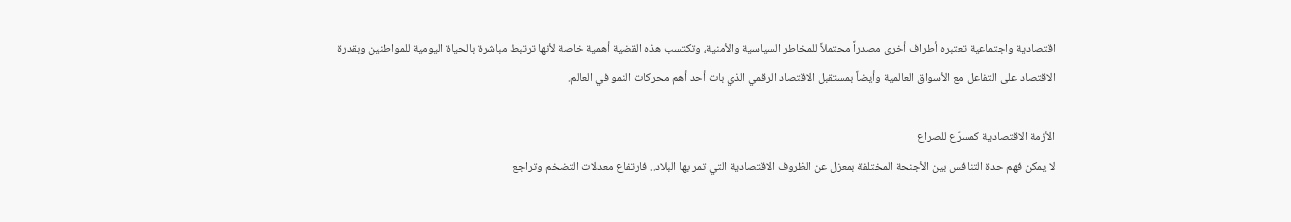اقتصادية واجتماعية تعتبره أطراف أخرى مصدراً محتملاً للمخاطر السياسية والأمنية، وتكتسب هذه القضية أهمية خاصة لأنها ترتبط مباشرة بالحياة اليومية للمواطنين وبقدرة الاقتصاد على التفاعل مع الأسواق العالمية وأيضاً بمستقبل الاقتصاد الرقمي الذي بات أحد أهم محركات النمو في العالم.

الأزمة الاقتصادية كمسرّع للصراع
لا يمكن فهم حدة التنافس بين الأجنحة المختلفة بمعزل عن الظروف الاقتصادية التي تمر بها البلاد.. فارتفاع معدلات التضخم وتراجع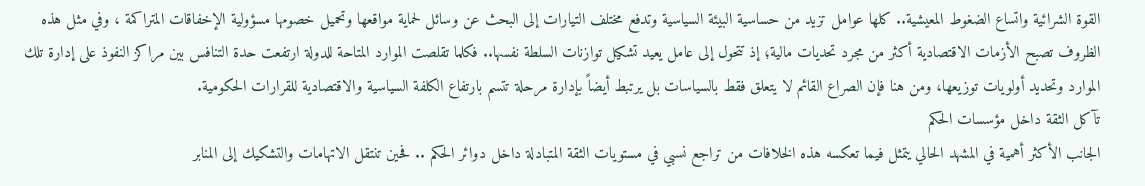القوة الشرائية واتساع الضغوط المعيشية.. كلها عوامل تزيد من حساسية البيئة السياسية وتدفع مختلف التيارات إلى البحث عن وسائل لحماية مواقعها وتحميل خصومها مسؤولية الإخفاقات المتراكمة ، وفي مثل هذه الظروف تصبح الأزمات الاقتصادية أكثر من مجرد تحديات مالية؛ إذ تتحول إلى عامل يعيد تشكيل توازنات السلطة نفسها.. فكلما تقلصت الموارد المتاحة للدولة ارتفعت حدة التنافس بين مراكز النفوذ على إدارة تلك الموارد وتحديد أولويات توزيعها، ومن هنا فإن الصراع القائم لا يتعلق فقط بالسياسات بل يرتبط أيضاً بإدارة مرحلة تتسم بارتفاع الكلفة السياسية والاقتصادية للقرارات الحكومية.
تآكل الثقة داخل مؤسسات الحكم
الجانب الأكثر أهمية في المشهد الحالي يتمثل فيما تعكسه هذه الخلافات من تراجع نسبي في مستويات الثقة المتبادلة داخل دوائر الحكم .. فحين تنتقل الاتهامات والتشكيك إلى المنابر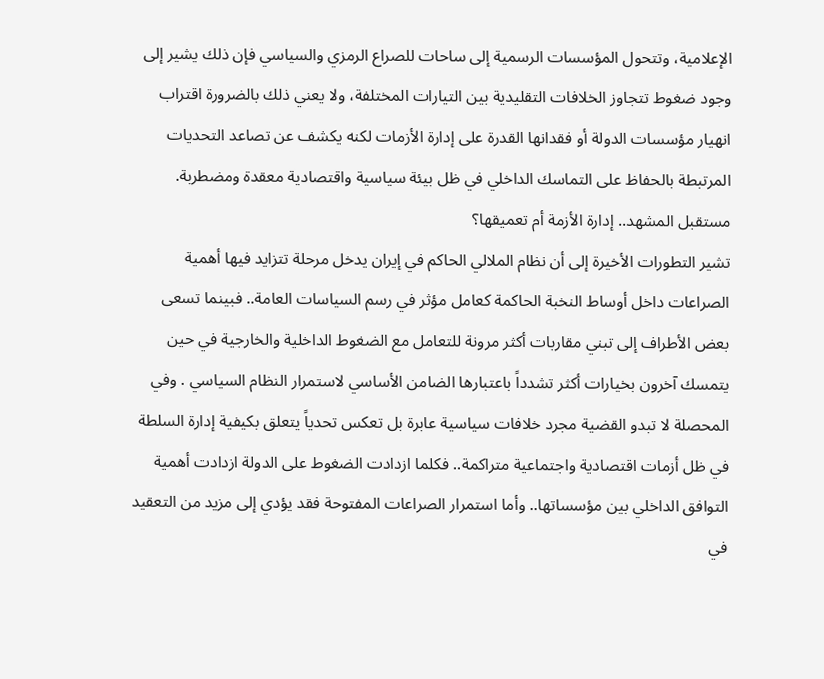الإعلامية، وتتحول المؤسسات الرسمية إلى ساحات للصراع الرمزي والسياسي فإن ذلك يشير إلى وجود ضغوط تتجاوز الخلافات التقليدية بين التيارات المختلفة، ولا يعني ذلك بالضرورة اقتراب انهيار مؤسسات الدولة أو فقدانها القدرة على إدارة الأزمات لكنه يكشف عن تصاعد التحديات المرتبطة بالحفاظ على التماسك الداخلي في ظل بيئة سياسية واقتصادية معقدة ومضطربة.
مستقبل المشهد.. إدارة الأزمة أم تعميقها؟
تشير التطورات الأخيرة إلى أن نظام الملالي الحاكم في إيران يدخل مرحلة تتزايد فيها أهمية الصراعات داخل أوساط النخبة الحاكمة كعامل مؤثر في رسم السياسات العامة.. فبينما تسعى بعض الأطراف إلى تبني مقاربات أكثر مرونة للتعامل مع الضغوط الداخلية والخارجية في حين يتمسك آخرون بخيارات أكثر تشدداً باعتبارها الضامن الأساسي لاستمرار النظام السياسي . وفي المحصلة لا تبدو القضية مجرد خلافات سياسية عابرة بل تعكس تحدياً يتعلق بكيفية إدارة السلطة في ظل أزمات اقتصادية واجتماعية متراكمة.. فكلما ازدادت الضغوط على الدولة ازدادت أهمية التوافق الداخلي بين مؤسساتها.. وأما استمرار الصراعات المفتوحة فقد يؤدي إلى مزيد من التعقيد في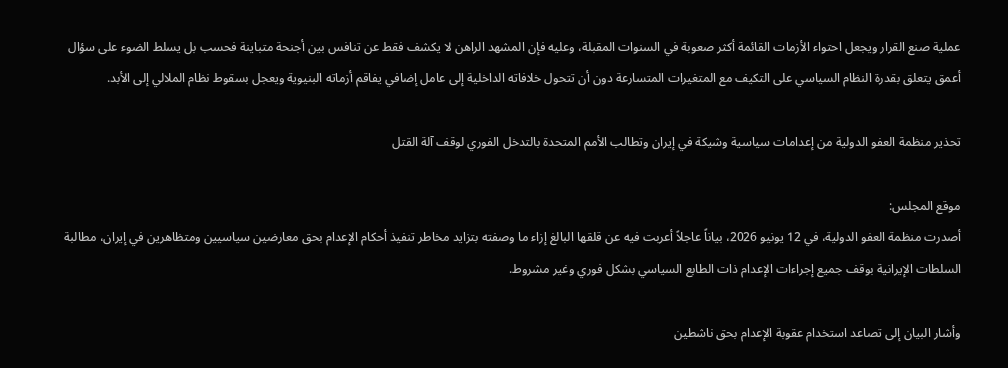عملية صنع القرار ويجعل احتواء الأزمات القائمة أكثر صعوبة في السنوات المقبلة، وعليه فإن المشهد الراهن لا يكشف فقط عن تنافس بين أجنحة متباينة فحسب بل يسلط الضوء على سؤال أعمق يتعلق بقدرة النظام السياسي على التكيف مع المتغيرات المتسارعة دون أن تتحول خلافاته الداخلية إلى عامل إضافي يفاقم أزماته البنيوية ويعجل بسقوط نظام الملالي إلى الأبد.

تحذیر منظمة العفو الدولية من إعدامات سياسية وشيكة في إيران وتطالب الأمم المتحدة بالتدخل الفوري لوقف آلة القتل

موقع المجلس:
أصدرت منظمة العفو الدولية، في 12 يونيو 2026، بياناً عاجلاً أعربت فيه عن قلقها البالغ إزاء ما وصفته بتزايد مخاطر تنفيذ أحكام الإعدام بحق معارضين سياسيين ومتظاهرين في إيران، مطالبة السلطات الإيرانية بوقف جميع إجراءات الإعدام ذات الطابع السياسي بشكل فوري وغير مشروط.

وأشار البيان إلى تصاعد استخدام عقوبة الإعدام بحق ناشطين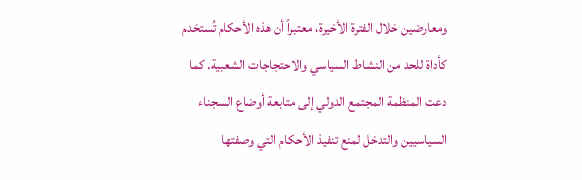ومعارضين خلال الفترة الأخيرة، معتبراً أن هذه الأحكام تُستخدم كأداة للحد من النشاط السياسي والاحتجاجات الشعبية. كما دعت المنظمة المجتمع الدولي إلى متابعة أوضاع السجناء السياسيين والتدخل لمنع تنفيذ الأحكام التي وصفتها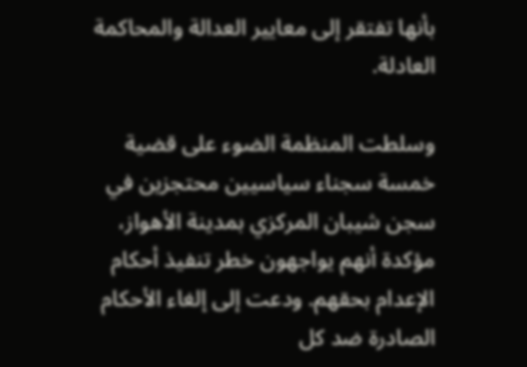بأنها تفتقر إلى معايير العدالة والمحاكمة العادلة.

وسلطت المنظمة الضوء على قضية خمسة سجناء سياسيين محتجزين في سجن شيبان المركزي بمدينة الأهواز، مؤكدة أنهم يواجهون خطر تنفيذ أحكام الإعدام بحقهم. ودعت إلى إلغاء الأحكام الصادرة ضد كل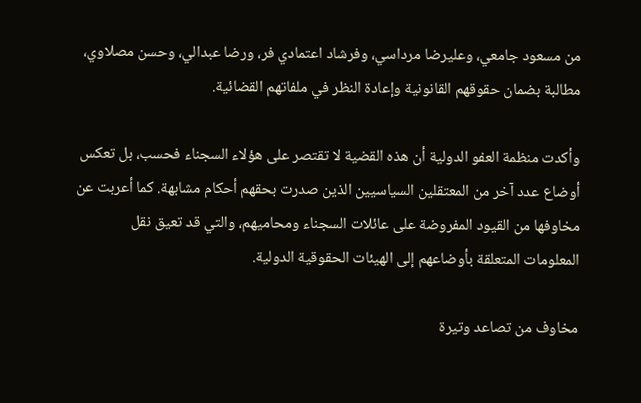من مسعود جامعي، وعليرضا مرداسي، وفرشاد اعتمادي فر، ورضا عبدالي، وحسن مصلاوي، مطالبة بضمان حقوقهم القانونية وإعادة النظر في ملفاتهم القضائية.

وأكدت منظمة العفو الدولية أن هذه القضية لا تقتصر على هؤلاء السجناء فحسب، بل تعكس أوضاع عدد آخر من المعتقلين السياسيين الذين صدرت بحقهم أحكام مشابهة. كما أعربت عن مخاوفها من القيود المفروضة على عائلات السجناء ومحاميهم، والتي قد تعيق نقل المعلومات المتعلقة بأوضاعهم إلى الهيئات الحقوقية الدولية.

مخاوف من تصاعد وتيرة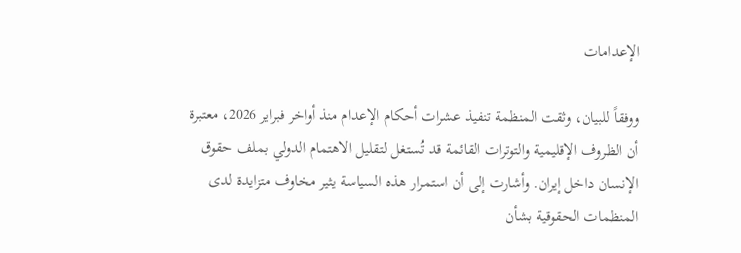الإعدامات

ووفقاً للبيان، وثقت المنظمة تنفيذ عشرات أحكام الإعدام منذ أواخر فبراير 2026، معتبرة أن الظروف الإقليمية والتوترات القائمة قد تُستغل لتقليل الاهتمام الدولي بملف حقوق الإنسان داخل إيران. وأشارت إلى أن استمرار هذه السياسة يثير مخاوف متزايدة لدى المنظمات الحقوقية بشأن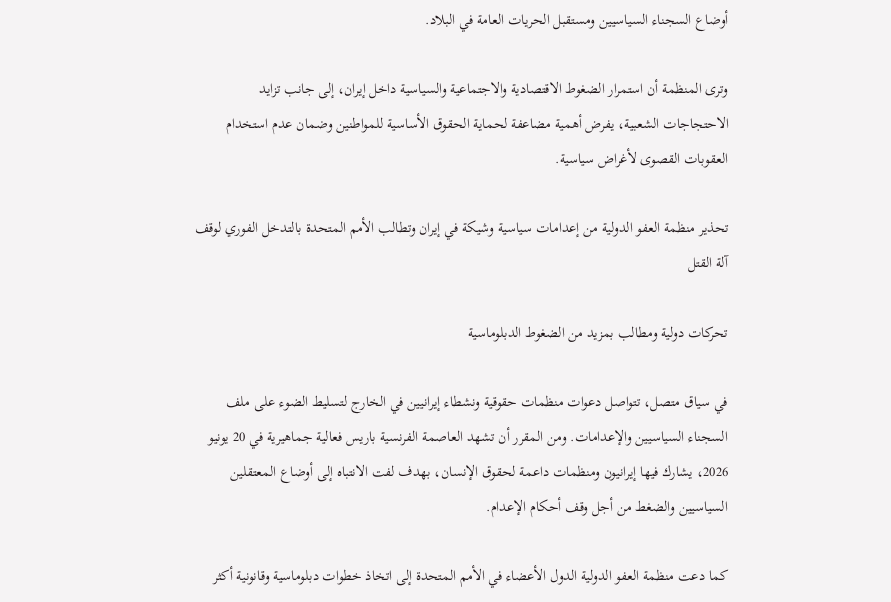أوضاع السجناء السياسيين ومستقبل الحريات العامة في البلاد.

وترى المنظمة أن استمرار الضغوط الاقتصادية والاجتماعية والسياسية داخل إيران، إلى جانب تزايد الاحتجاجات الشعبية، يفرض أهمية مضاعفة لحماية الحقوق الأساسية للمواطنين وضمان عدم استخدام العقوبات القصوى لأغراض سياسية.

تحذیر منظمة العفو الدولية من إعدامات سياسية وشيكة في إيران وتطالب الأمم المتحدة بالتدخل الفوري لوقف آلة القتل

تحركات دولية ومطالب بمزيد من الضغوط الدبلوماسية

في سياق متصل، تتواصل دعوات منظمات حقوقية ونشطاء إيرانيين في الخارج لتسليط الضوء على ملف السجناء السياسيين والإعدامات. ومن المقرر أن تشهد العاصمة الفرنسية باريس فعالية جماهيرية في 20 يونيو 2026، يشارك فيها إيرانيون ومنظمات داعمة لحقوق الإنسان، بهدف لفت الانتباه إلى أوضاع المعتقلين السياسيين والضغط من أجل وقف أحكام الإعدام.

كما دعت منظمة العفو الدولية الدول الأعضاء في الأمم المتحدة إلى اتخاذ خطوات دبلوماسية وقانونية أكثر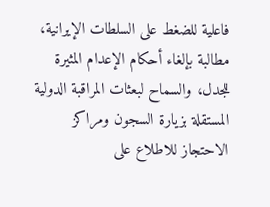فاعلية للضغط على السلطات الإيرانية، مطالبة بإلغاء أحكام الإعدام المثيرة للجدل، والسماح لبعثات المراقبة الدولية المستقلة بزيارة السجون ومراكز الاحتجاز للاطلاع على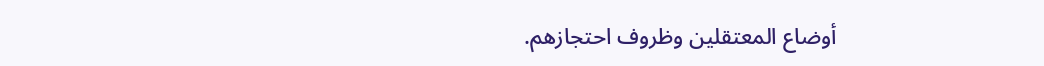أوضاع المعتقلين وظروف احتجازهم.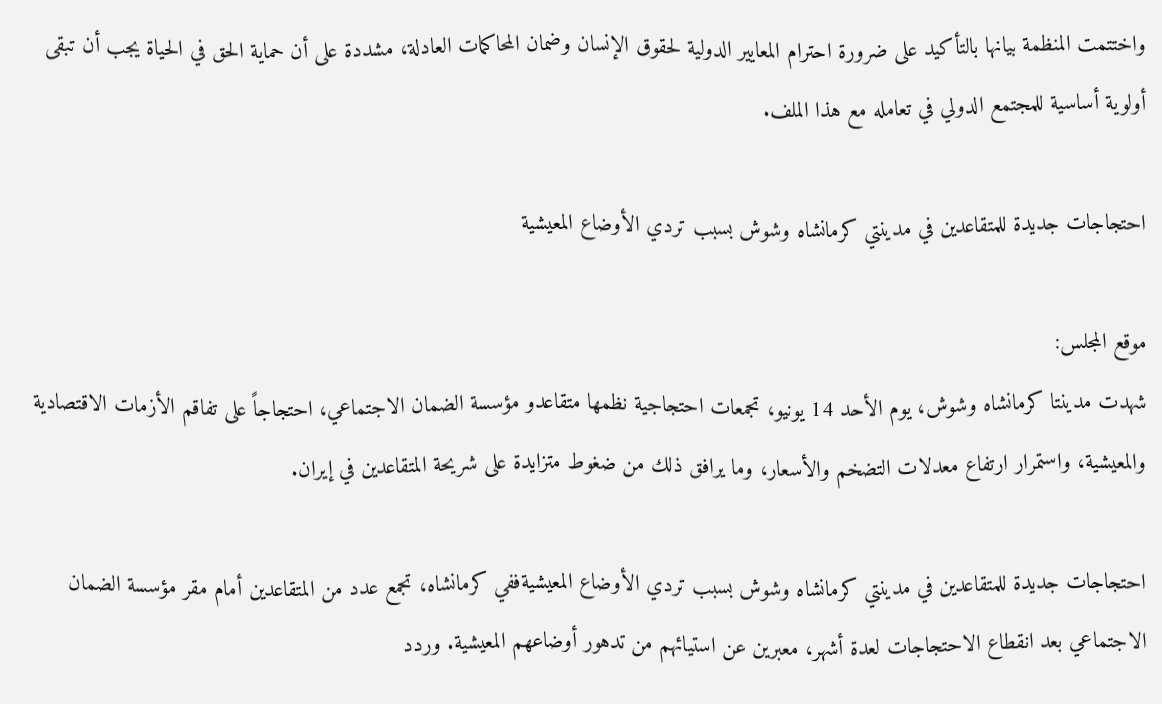واختتمت المنظمة بيانها بالتأكيد على ضرورة احترام المعايير الدولية لحقوق الإنسان وضمان المحاكمات العادلة، مشددة على أن حماية الحق في الحياة يجب أن تبقى أولوية أساسية للمجتمع الدولي في تعامله مع هذا الملف.

احتجاجات جديدة للمتقاعدين في مدينتي كرمانشاه وشوش بسبب تردي الأوضاع المعيشية

موقع المجلس:
شهدت مدينتا كرمانشاه وشوش، يوم الأحد 14 يونيو، تجمعات احتجاجية نظمها متقاعدو مؤسسة الضمان الاجتماعي، احتجاجاً على تفاقم الأزمات الاقتصادية والمعيشية، واستمرار ارتفاع معدلات التضخم والأسعار، وما يرافق ذلك من ضغوط متزايدة على شريحة المتقاعدين في إيران.

احتجاجات جديدة للمتقاعدين في مدينتي كرمانشاه وشوش بسبب تردي الأوضاع المعيشيةففي كرمانشاه، تجمع عدد من المتقاعدين أمام مقر مؤسسة الضمان الاجتماعي بعد انقطاع الاحتجاجات لعدة أشهر، معبرين عن استيائهم من تدهور أوضاعهم المعيشية. وردد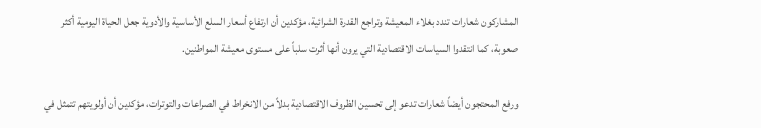المشاركون شعارات تندد بغلاء المعيشة وتراجع القدرة الشرائية، مؤكدين أن ارتفاع أسعار السلع الأساسية والأدوية جعل الحياة اليومية أكثر صعوبة، كما انتقدوا السياسات الاقتصادية التي يرون أنها أثرت سلباً على مستوى معيشة المواطنين.

ورفع المحتجون أيضاً شعارات تدعو إلى تحسين الظروف الاقتصادية بدلاً من الانخراط في الصراعات والتوترات، مؤكدين أن أولويتهم تتمثل في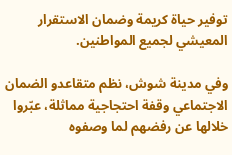توفير حياة كريمة وضمان الاستقرار المعيشي لجميع المواطنين.

وفي مدينة شوش، نظم متقاعدو الضمان الاجتماعي وقفة احتجاجية مماثلة، عبّروا خلالها عن رفضهم لما وصفوه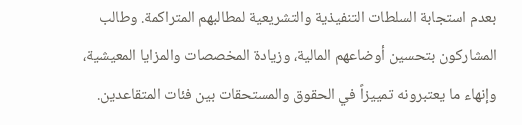بعدم استجابة السلطات التنفيذية والتشريعية لمطالبهم المتراكمة. وطالب المشاركون بتحسين أوضاعهم المالية، وزيادة المخصصات والمزايا المعيشية، وإنهاء ما يعتبرونه تمييزاً في الحقوق والمستحقات بين فئات المتقاعدين.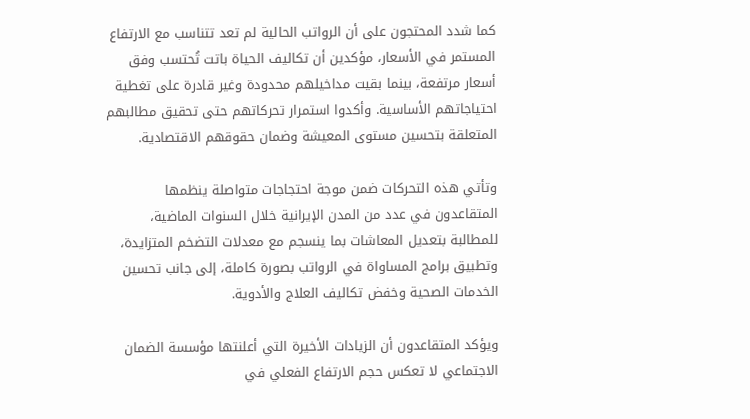كما شدد المحتجون على أن الرواتب الحالية لم تعد تتناسب مع الارتفاع المستمر في الأسعار، مؤكدين أن تكاليف الحياة باتت تُحتسب وفق أسعار مرتفعة، بينما بقيت مداخيلهم محدودة وغير قادرة على تغطية احتياجاتهم الأساسية. وأكدوا استمرار تحركاتهم حتى تحقيق مطالبهم المتعلقة بتحسين مستوى المعيشة وضمان حقوقهم الاقتصادية.

وتأتي هذه التحركات ضمن موجة احتجاجات متواصلة ينظمها المتقاعدون في عدد من المدن الإيرانية خلال السنوات الماضية، للمطالبة بتعديل المعاشات بما ينسجم مع معدلات التضخم المتزايدة، وتطبيق برامج المساواة في الرواتب بصورة كاملة، إلى جانب تحسين الخدمات الصحية وخفض تكاليف العلاج والأدوية.

ويؤكد المتقاعدون أن الزيادات الأخيرة التي أعلنتها مؤسسة الضمان الاجتماعي لا تعكس حجم الارتفاع الفعلي في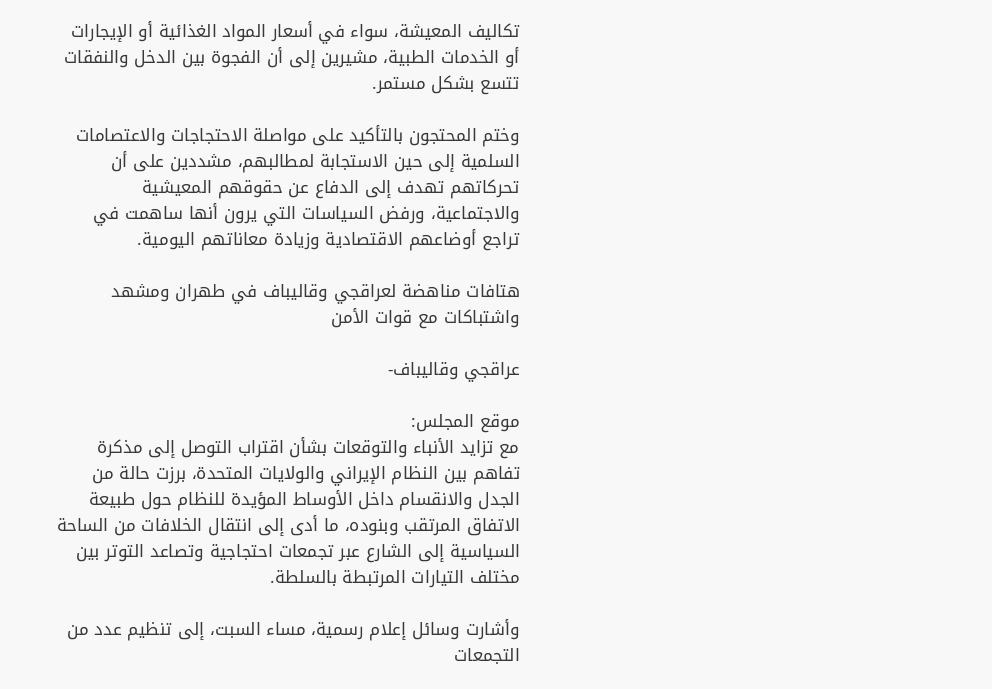تكاليف المعيشة، سواء في أسعار المواد الغذائية أو الإيجارات أو الخدمات الطبية، مشيرين إلى أن الفجوة بين الدخل والنفقات تتسع بشكل مستمر.

وختم المحتجون بالتأكيد على مواصلة الاحتجاجات والاعتصامات السلمية إلى حين الاستجابة لمطالبهم، مشددين على أن تحركاتهم تهدف إلى الدفاع عن حقوقهم المعيشية والاجتماعية، ورفض السياسات التي يرون أنها ساهمت في تراجع أوضاعهم الاقتصادية وزيادة معاناتهم اليومية.

هتافات مناهضة لعراقجي وقاليباف في طهران ومشهد واشتباکات مع قوات الأمن

عراقجي وقاليباف-

موقع المجلس:
مع تزايد الأنباء والتوقعات بشأن اقتراب التوصل إلى مذكرة تفاهم بين النظام الإيراني والولايات المتحدة، برزت حالة من الجدل والانقسام داخل الأوساط المؤيدة للنظام حول طبيعة الاتفاق المرتقب وبنوده، ما أدى إلى انتقال الخلافات من الساحة السياسية إلى الشارع عبر تجمعات احتجاجية وتصاعد التوتر بين مختلف التيارات المرتبطة بالسلطة.

وأشارت وسائل إعلام رسمية، مساء السبت، إلى تنظيم عدد من التجمعات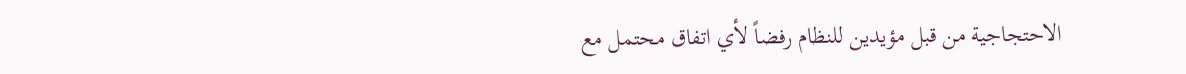الاحتجاجية من قبل مؤيدين للنظام رفضاً لأي اتفاق محتمل مع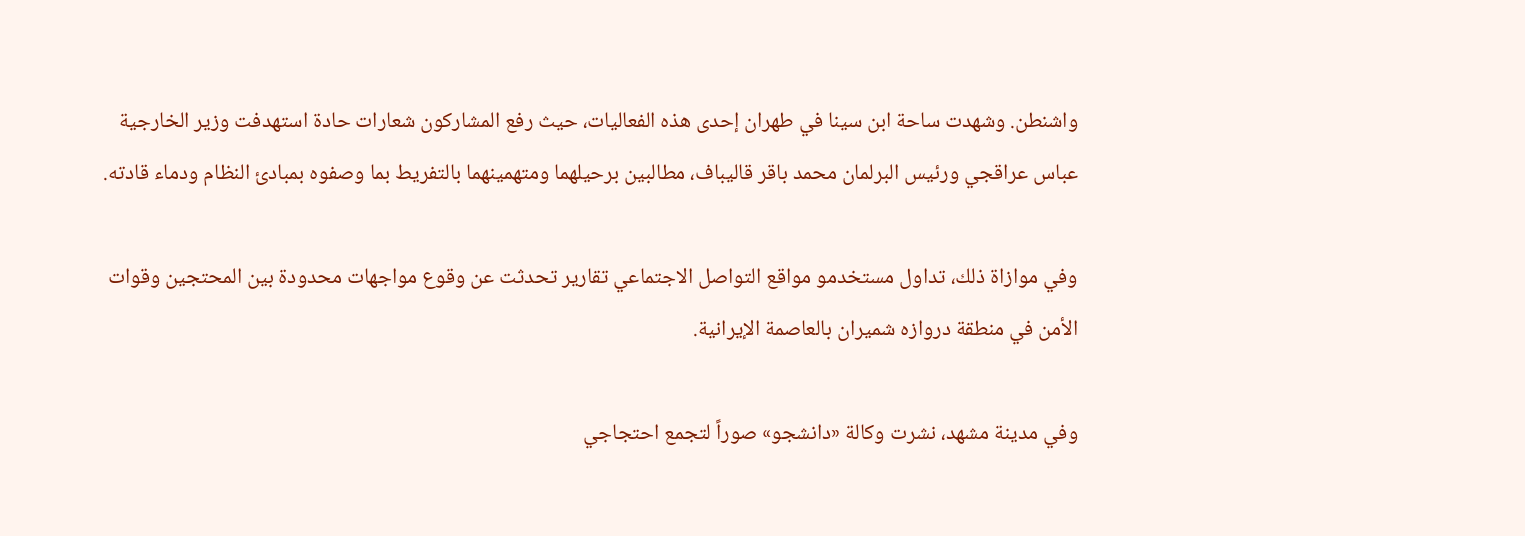واشنطن. وشهدت ساحة ابن سينا في طهران إحدى هذه الفعاليات، حيث رفع المشاركون شعارات حادة استهدفت وزير الخارجية عباس عراقجي ورئيس البرلمان محمد باقر قاليباف، مطالبين برحيلهما ومتهمينهما بالتفريط بما وصفوه بمبادئ النظام ودماء قادته.

وفي موازاة ذلك، تداول مستخدمو مواقع التواصل الاجتماعي تقارير تحدثت عن وقوع مواجهات محدودة بين المحتجين وقوات الأمن في منطقة دروازه شميران بالعاصمة الإيرانية.

وفي مدينة مشهد، نشرت وكالة «دانشجو» صوراً لتجمع احتجاجي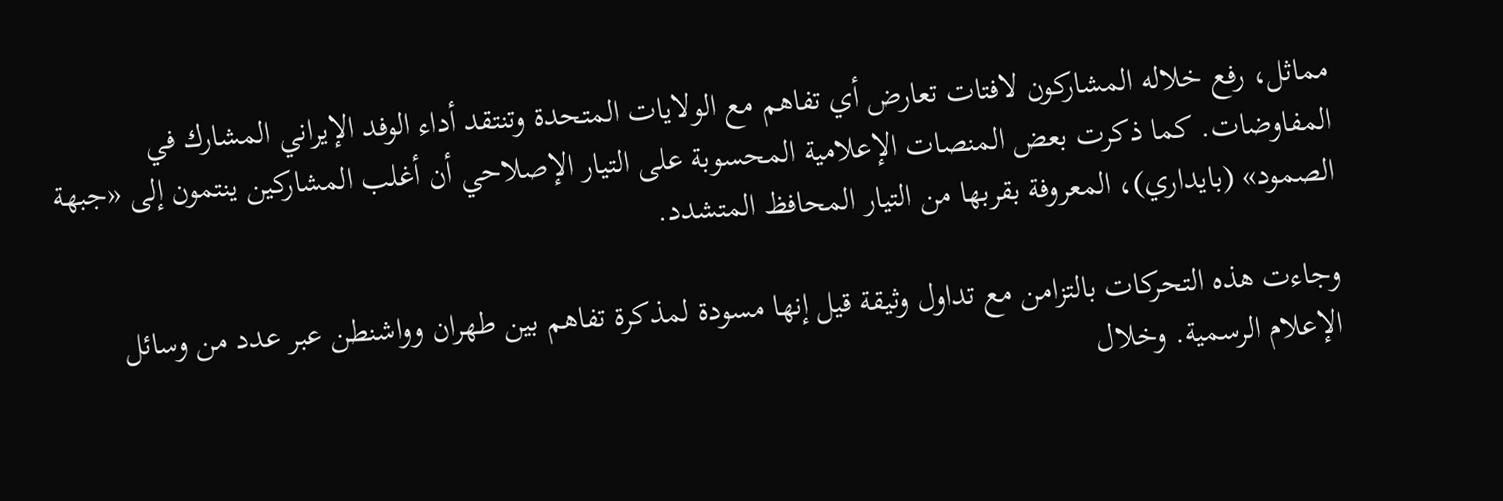مماثل، رفع خلاله المشاركون لافتات تعارض أي تفاهم مع الولايات المتحدة وتنتقد أداء الوفد الإيراني المشارك في المفاوضات. كما ذكرت بعض المنصات الإعلامية المحسوبة على التيار الإصلاحي أن أغلب المشاركين ينتمون إلى «جبهة الصمود» (بايداري)، المعروفة بقربها من التيار المحافظ المتشدد.

وجاءت هذه التحركات بالتزامن مع تداول وثيقة قيل إنها مسودة لمذكرة تفاهم بين طهران وواشنطن عبر عدد من وسائل الإعلام الرسمية. وخلال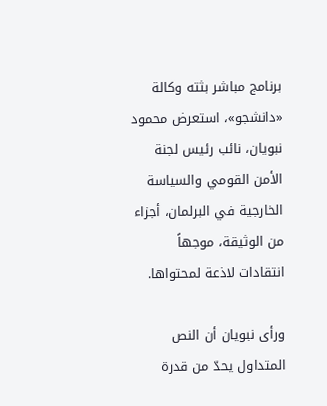برنامج مباشر بثته وكالة «دانشجو»، استعرض محمود نبويان، نائب رئيس لجنة الأمن القومي والسياسة الخارجية في البرلمان، أجزاء من الوثيقة، موجهاً انتقادات لاذعة لمحتواها.

ورأى نبويان أن النص المتداول يحدّ من قدرة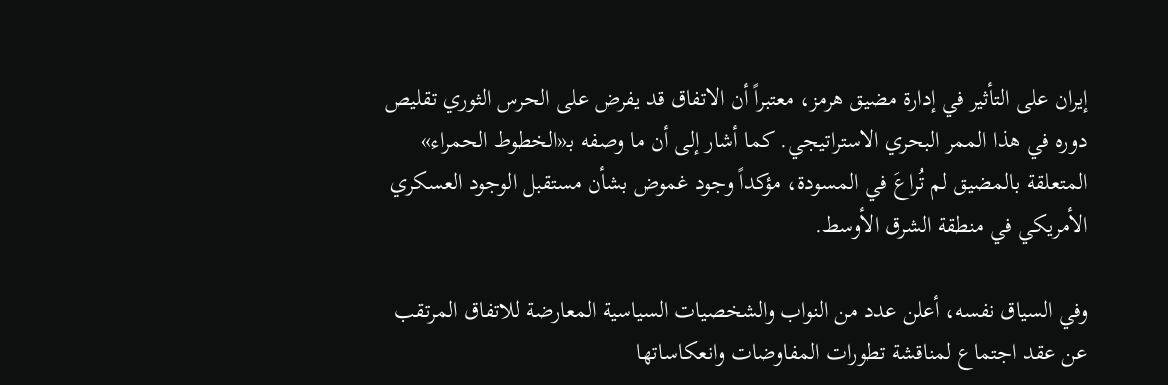إيران على التأثير في إدارة مضيق هرمز، معتبراً أن الاتفاق قد يفرض على الحرس الثوري تقليص دوره في هذا الممر البحري الاستراتيجي. كما أشار إلى أن ما وصفه بـ«الخطوط الحمراء» المتعلقة بالمضيق لم تُراعَ في المسودة، مؤكداً وجود غموض بشأن مستقبل الوجود العسكري الأمريكي في منطقة الشرق الأوسط.

وفي السياق نفسه، أعلن عدد من النواب والشخصيات السياسية المعارضة للاتفاق المرتقب عن عقد اجتماع لمناقشة تطورات المفاوضات وانعكاساتها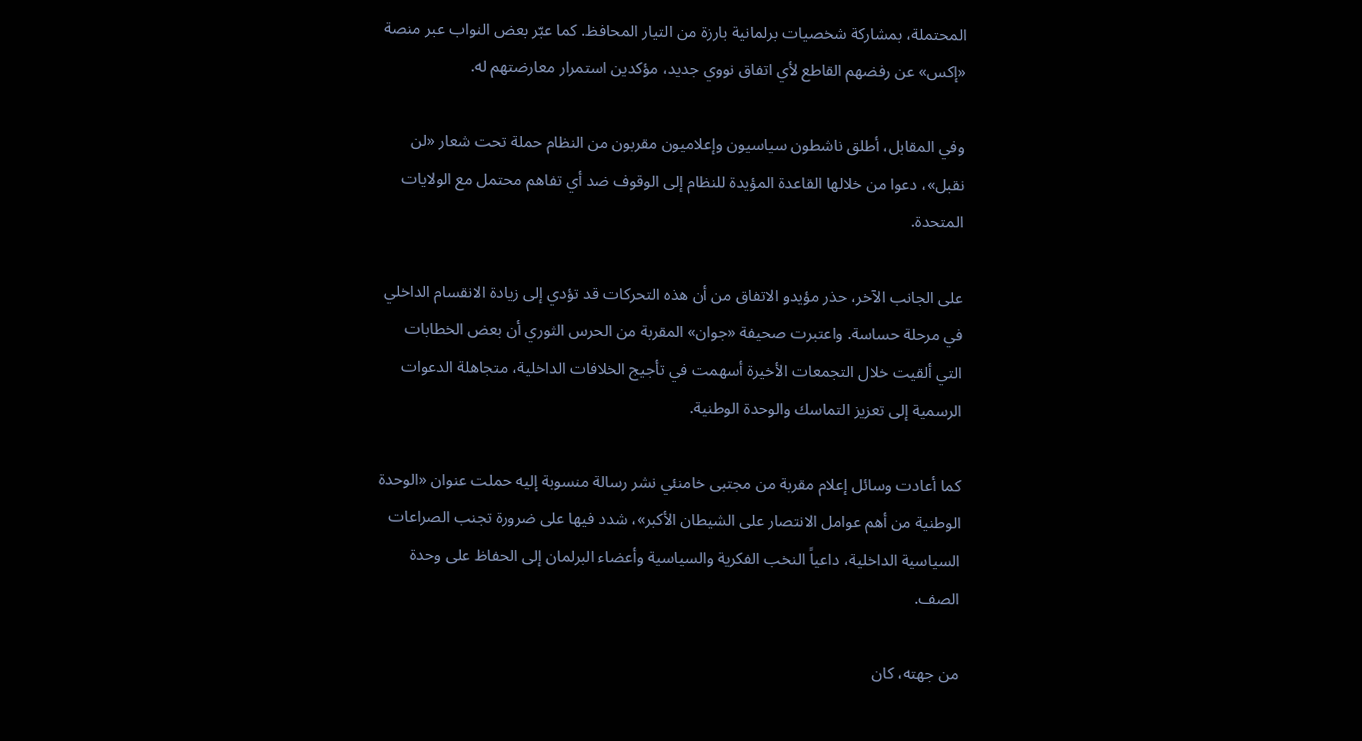المحتملة، بمشاركة شخصيات برلمانية بارزة من التيار المحافظ. كما عبّر بعض النواب عبر منصة «إكس» عن رفضهم القاطع لأي اتفاق نووي جديد، مؤكدين استمرار معارضتهم له.

وفي المقابل، أطلق ناشطون سياسيون وإعلاميون مقربون من النظام حملة تحت شعار «لن نقبل»، دعوا من خلالها القاعدة المؤيدة للنظام إلى الوقوف ضد أي تفاهم محتمل مع الولايات المتحدة.

على الجانب الآخر، حذر مؤيدو الاتفاق من أن هذه التحركات قد تؤدي إلى زيادة الانقسام الداخلي في مرحلة حساسة. واعتبرت صحيفة «جوان» المقربة من الحرس الثوري أن بعض الخطابات التي ألقيت خلال التجمعات الأخيرة أسهمت في تأجيج الخلافات الداخلية، متجاهلة الدعوات الرسمية إلى تعزيز التماسك والوحدة الوطنية.

كما أعادت وسائل إعلام مقربة من مجتبى خامنئي نشر رسالة منسوبة إليه حملت عنوان «الوحدة الوطنية من أهم عوامل الانتصار على الشيطان الأكبر»، شدد فيها على ضرورة تجنب الصراعات السياسية الداخلية، داعياً النخب الفكرية والسياسية وأعضاء البرلمان إلى الحفاظ على وحدة الصف.

من جهته، كان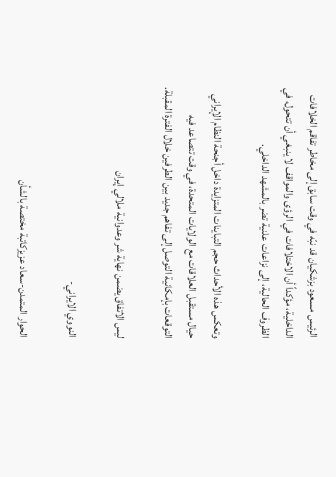الرئيس مسعود بزشكيان قد نبّه في وقت سابق إلى مخاطر تفاقم الخلافات الداخلية، مؤكداً أن الاختلافات في الرؤى والمواقف لا ينبغي أن تتحول، في الظروف الحالية، إلى نزاعات علنية تضر بالمشهد الداخلي.

وتعكس هذه الأحداث حجم التباينات المتزايدة داخل أجنحة النظام الإيراني حيال مستقبل العلاقات مع الولايات المتحدة، في وقت تتصاعد فيه التوقعات بإمكانية التوصل إلى تفاهم جديد بين الطرفين خلال الفترة المقبلة.

ليس الاتفاق يضمن نهاية شر وعدوانية ملالي إيران

النووي الایراني-

الحوار المتمدن-سعاد عزيزکاتبة مختصة بالشأن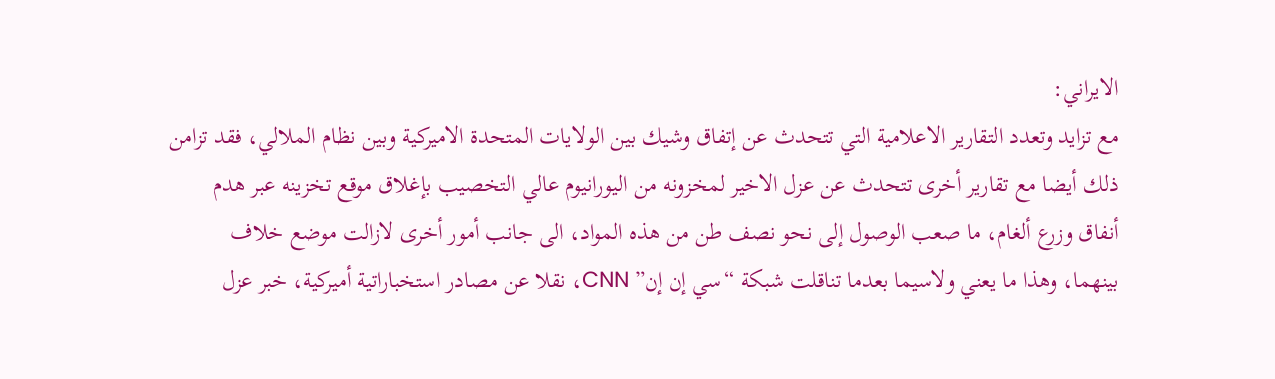الايراني:
مع تزايد وتعدد التقارير الاعلامية التي تتحدث عن إتفاق وشيك بين الولايات المتحدة الاميرکية وبين نظام الملالي، فقد تزامن ذلك أيضا مع تقارير أخرى تتحدث عن عزل الاخير لمخزونه من اليورانيوم عالي التخصيب بإغلاق موقع تخزينه عبر هدم أنفاق وزرع ألغام، ما صعب الوصول إلى نحو نصف طن من هذه المواد، الى جانب أمور أخرى لازالت موضع خلاف بينهما، وهذا ما يعني ولاسيما بعدما تناقلت شبكة “سي إن إن” CNN، نقلا عن مصادر استخباراتية أميركية، خبر عزل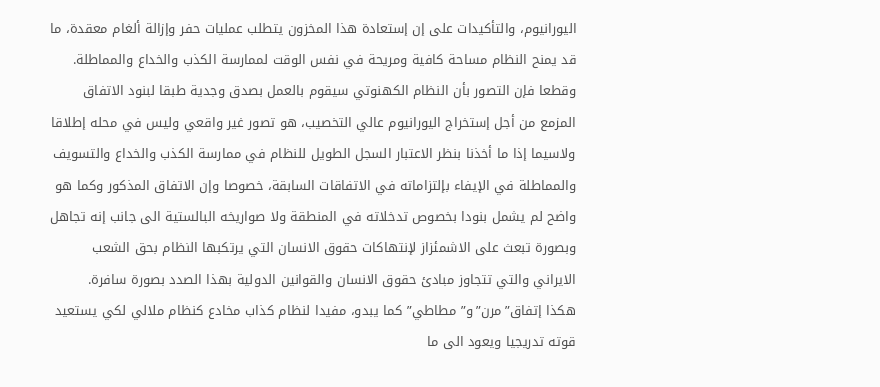اليورانيوم، والتأکيدات على إن إستعادة هذا المخزون يتطلب عمليات حفر وإزالة ألغام معقدة، ما قد يمنح النظام مساحة کافية ومريحة في نفس الوقت لممارسة الکذب والخداع والمماطلة.
وقطعا فإن التصور بأن النظام الکهنوتي سيقوم بالعمل بصدق وجدية طبقا لبنود الاتفاق المزمع من أجل إستخراج اليورانيوم عالي التخصيب، هو تصور غير واقعي وليس في محله إطلاقا ولاسيما إذا ما أخذنا بنظر الاعتبار السجل الطويل للنظام في ممارسة الکذب والخداع والتسويف والمماطلة في الإيفاء بإلتزاماته في الاتفاقات السابقة، خصوصا وإن الاتفاق المذکور وکما هو واضح لم يشمل بنودا بخصوص تدخلاته في المنطقة ولا صواريخه البالستية الى جانب إنه تجاهل وبصورة تبعث على الاشمئزاز لإنتهاکات حقوق الانسان التي يرتکبها النظام بحق الشعب الايراني والتي تتجاوز مبادئ حقوق الانسان والقوانين الدولية بهذا الصدد بصورة سافرة.
هکذا إتفاق”مرن”و”مطاطي” کما يبدو، مفيدا لنظام کذاب مخادع کنظام ملالي لکي يستعيد قوته تدريجيا ويعود الى ما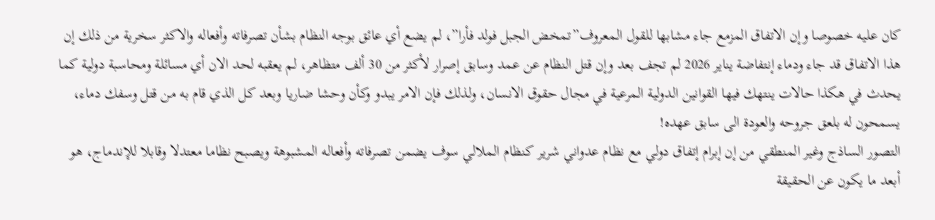کان عليه خصوصا وإن الاتفاق المزمع جاء مشابها للقول المعروف”تمخض الجبل فولد فأرا”، لم يضع أي عائق بوجه النظام بشأن تصرفاته وأفعاله والاکثر سخرية من ذلك إن هذا الاتفاق قد جاء ودماء إنتفاضة يناير 2026 لم تجف بعد وإن قتل النظام عن عمد وسابق إصرار لأکثر من 30 ألف متظاهر، لم يعقبه لحد الان أي مسائلة ومحاسبة دولية کما يحدث في هکذا حالات ينتهك فيها القوانين الدولية المرعية في مجال حقوق الانسان، ولذلك فإن الامر يبدو وکأن وحشا ضاريا وبعد کل الذي قام به من قتل وسفك دماء، يسمحون له بلعق جروحه والعودة الى سابق عهده!
التصور الساذج وغير المنطقي من إن إبرام إتفاق دولي مع نظام عدواني شرير کنظام الملالي سوف يضمن تصرفاته وأفعاله المشبوهة ويصبح نظاما معتدلا وقابلا للإندماج، هو أبعد ما يکون عن الحقيقة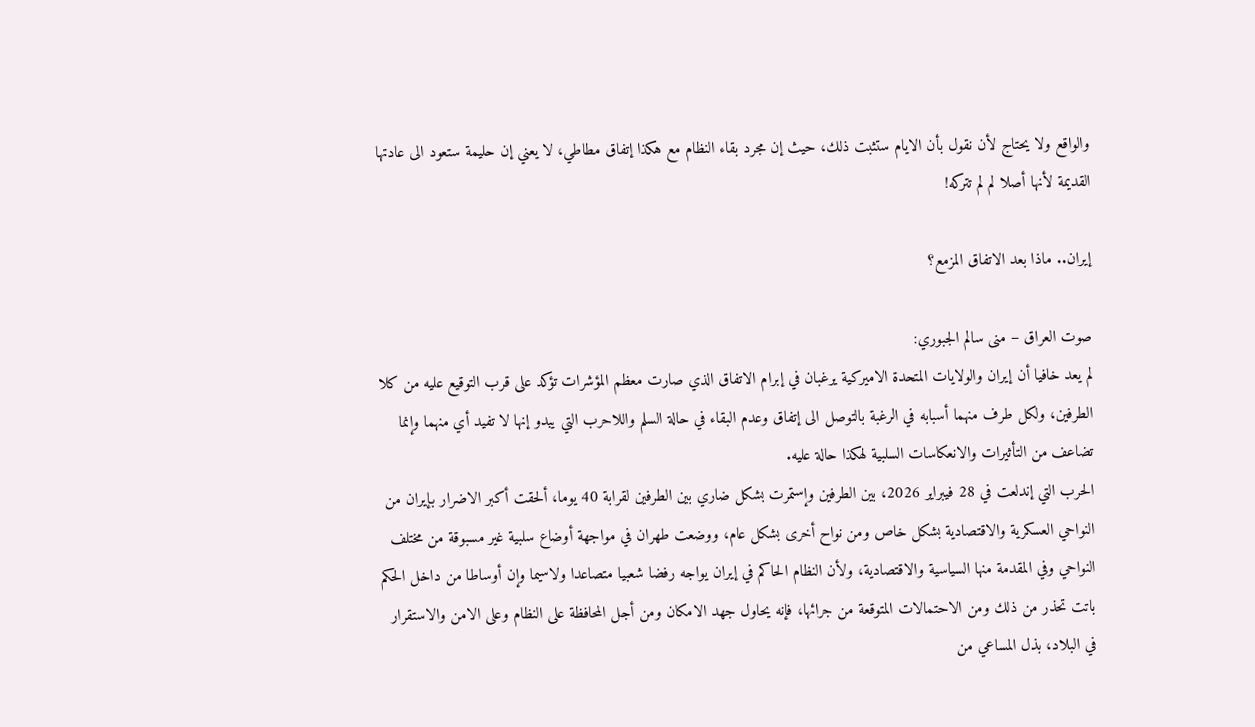والواقع ولا يحتاج لأن نقول بأن الايام ستثبت ذلك، حيث إن مجرد بقاء النظام مع هکذا إتفاق مطاطي، لا يعني إن حليمة ستعود الى عادتها القديمة لأنها أصلا لم لم تترکه!

إيران.. ماذا بعد الاتفاق المزمع؟

صوت العراق – منى سالم الجبوري:
لم يعد خافيا أن إيران والولايات المتحدة الاميرکية يرغبان في إبرام الاتفاق الذي صارت معظم المؤشرات تؤکد على قرب التوقيع عليه من کلا الطرفين، ولکل طرف منهما أسبابه في الرغبة بالتوصل الى إتفاق وعدم البقاء في حالة السلم واللاحرب التي يبدو إنها لا تفيد أي منهما وإنما تضاعف من التأثيرات والانعکاسات السلبية لهکذا حالة عليه.
الحرب التي إندلعت في 28 فيبراير 2026، بين الطرفين وإستمرت بشکل ضاري بين الطرفين لقرابة 40 يوما، ألحقت أکبر الاضرار بإيران من النواحي العسکرية والاقتصادية بشکل خاص ومن نواح أخرى بشکل عام، ووضعت طهران في مواجهة أوضاع سلبية غير مسبوقة من مختلف النواحي وفي المقدمة منها السياسية والاقتصادية، ولأن النظام الحاکم في إيران يواجه رفضا شعبيا متصاعدا ولاسيما وإن أوساطا من داخل الحکم باتت تحذر من ذلك ومن الاحتمالات المتوقعة من جرائها، فإنه يحاول جهد الامکان ومن أجل المحافظة على النظام وعلى الامن والاستقرار في البلاد، بذل المساعي من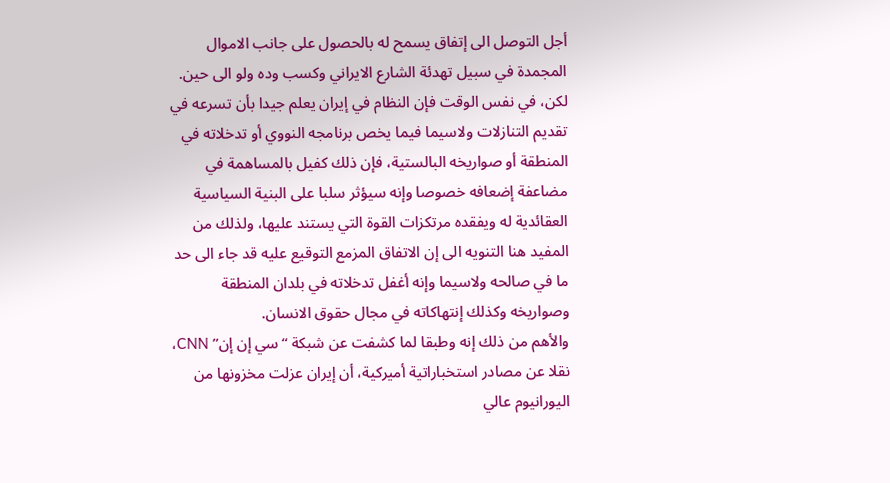أجل التوصل الى إتفاق يسمح له بالحصول على جانب الاموال المجمدة في سبيل تهدئة الشارع الايراني وکسب وده ولو الى حين.
لکن، في نفس الوقت فإن النظام في إيران يعلم جيدا بأن تسرعه في تقديم التنازلات ولاسيما فيما يخص برنامجه النووي أو تدخلاته في المنطقة أو صواريخه البالستية، فإن ذلك کفيل بالمساهمة في مضاعفة إضعافه خصوصا وإنه سيؤثر سلبا على البنية السياسية العقائدية له ويفقده مرتکزات القوة التي يستند عليها، ولذلك من المفيد هنا التنويه الى إن الاتفاق المزمع التوقيع عليه قد جاء الى حد ما في صالحه ولاسيما وإنه أغفل تدخلاته في بلدان المنطقة وصواريخه وکذلك إنتهاکاته في مجال حقوق الانسان.
والأهم من ذلك إنه وطبقا لما کشفت عن شبكة “سي إن إن” CNN، نقلا عن مصادر استخباراتية أميركية، أن إيران عزلت مخزونها من اليورانيوم عالي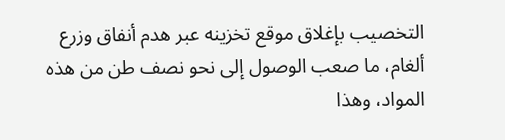التخصيب بإغلاق موقع تخزينه عبر هدم أنفاق وزرع ألغام، ما صعب الوصول إلى نحو نصف طن من هذه المواد، وهذا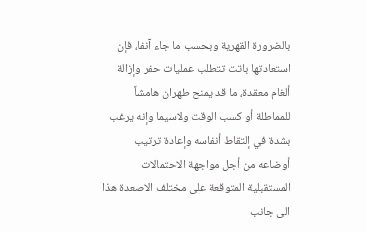بالضرورة القهرية وبحسب ما جاء آنفا، فإن استعادتها باتت تتطلب عمليات حفر وإزالة ألغام معقدة، ما قد يمنح طهران هامشاً للمماطلة أو كسب الوقت ولاسيما وإنه يرغب بشدة في إلتقاط أنفاسه وإعادة ترتيب أوضاعه من أجل مواجهة الاحتمالات المستقبلية المتوقعة على مختلف الاصعدة هذا الى جانب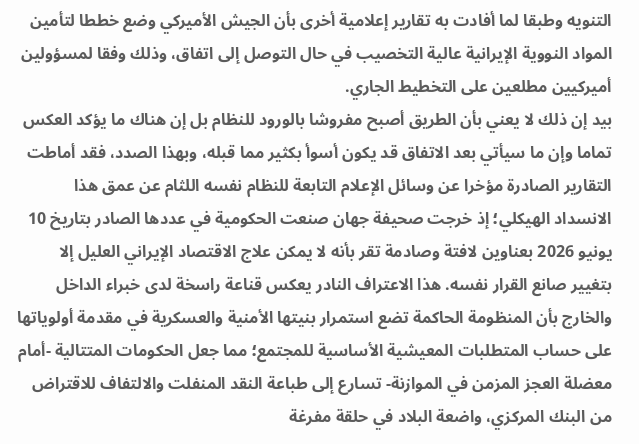التنويه وطبقا لما أفادت به تقارير إعلامية أخرى بأن الجيش الأميركي وضع خططا لتأمين المواد النووية الإيرانية عالية التخصيب في حال التوصل إلى اتفاق، وذلك وفقا لمسؤولين أميركيين مطلعين على التخطيط الجاري.
بيد إن ذلك لا يعني بأن الطريق أصبح مفروشا بالورود للنظام بل إن هناك ما يؤکد العکس تماما وإن ما سيأتي بعد الاتفاق قد يکون أسوأ بکثير مما قبله، وبهذا الصدد، فقد أماطت التقارير الصادرة مؤخرا عن وسائل الإعلام التابعة للنظام نفسه اللثام عن عمق هذا الانسداد الهيكلي؛ إذ خرجت صحيفة جهان صنعت الحكومية في عددها الصادر بتاريخ 10 يونيو 2026 بعناوين لافتة وصادمة تقر بأنه لا يمكن علاج الاقتصاد الإيراني العليل إلا بتغيير صانع القرار نفسه. هذا الاعتراف النادر يعكس قناعة راسخة لدى خبراء الداخل والخارج بأن المنظومة الحاکمة تضع استمرار بنيتها الأمنية والعسكرية في مقدمة أولوياتها على حساب المتطلبات المعيشية الأساسية للمجتمع؛ مما جعل الحكومات المتتالية -أمام معضلة العجز المزمن في الموازنة- تسارع إلى طباعة النقد المنفلت والالتفاف للاقتراض من البنك المركزي، واضعة البلاد في حلقة مفرغة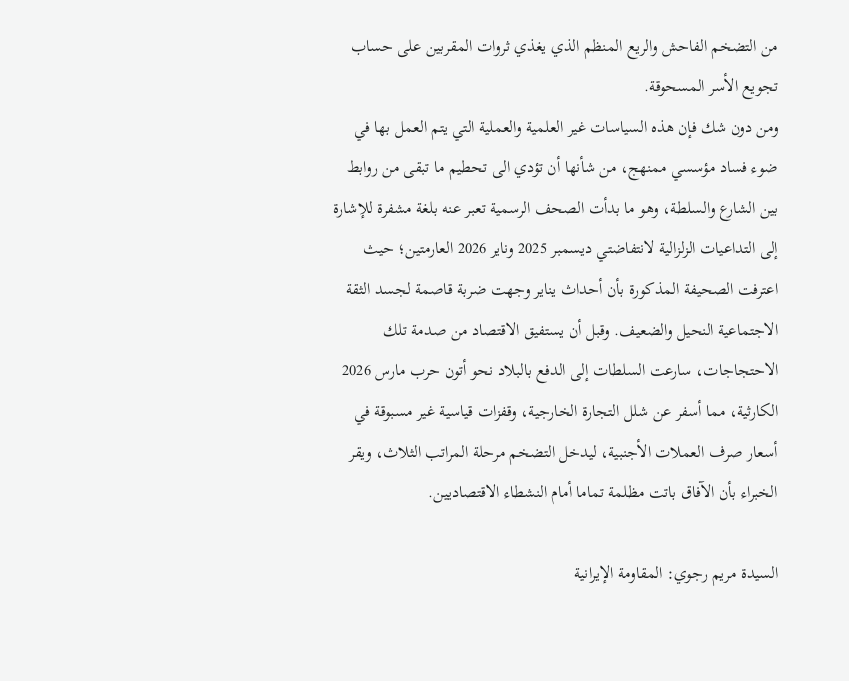من التضخم الفاحش والريع المنظم الذي يغذي ثروات المقربين على حساب تجويع الأسر المسحوقة.
ومن دون شك فإن هذه السياسات غير العلمية والعملية التي يتم العمل بها في ضوء فساد مؤسسي ممنهج، من شأنها أن تؤدي الى تحطيم ما تبقى من روابط بين الشارع والسلطة، وهو ما بدأت الصحف الرسمية تعبر عنه بلغة مشفرة للإشارة إلى التداعيات الزلزالية لانتفاضتي ديسمبر 2025 وناير 2026 العارمتين؛ حيث اعترفت الصحيفة المذكورة بأن أحداث يناير وجهت ضربة قاصمة لجسد الثقة الاجتماعية النحيل والضعيف. وقبل أن يستفيق الاقتصاد من صدمة تلك الاحتجاجات، سارعت السلطات إلى الدفع بالبلاد نحو أتون حرب مارس 2026 الكارثية، مما أسفر عن شلل التجارة الخارجية، وقفزات قياسية غير مسبوقة في أسعار صرف العملات الأجنبية، ليدخل التضخم مرحلة المراتب الثلاث، ويقر الخبراء بأن الآفاق باتت مظلمة تماما أمام النشطاء الاقتصاديين.

السيدة مريم رجوي: المقاومة الإيرانية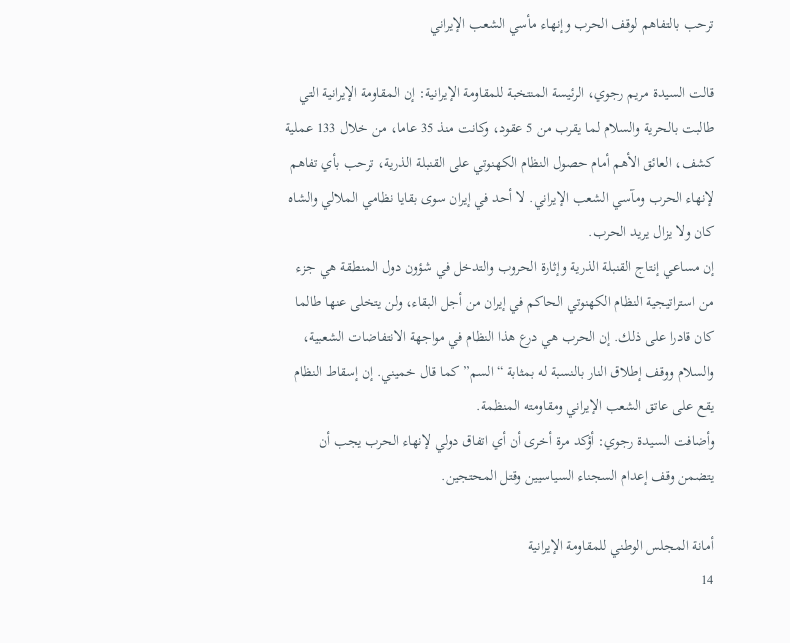ترحب بالتفاهم لوقف الحرب وإنهاء مأسي الشعب الإيراني

قالت السيدة مريم رجوي، الرئيسة المنتخبة للمقاومة الإيرانية: إن المقاومة الإيرانية التي طالبت بالحرية والسلام لما يقرب من 5 عقود، وكانت منذ 35 عاما، من خلال 133 عملية كشف، العائق الأهم أمام حصول النظام الكهنوتي على القنبلة الذرية، ترحب بأي تفاهم لإنهاء الحرب ومآسي الشعب الإيراني. لا أحد في إيران سوى بقايا نظامي الملالي والشاه كان ولا يزال يريد الحرب.
إن مساعي إنتاج القنبلة الذرية وإثارة الحروب والتدخل في شؤون دول المنطقة هي جزء من استراتيجية النظام الكهنوتي الحاكم في إيران من أجل البقاء، ولن يتخلى عنها طالما كان قادرا على ذلك. إن الحرب هي درع هذا النظام في مواجهة الانتفاضات الشعبية، والسلام ووقف إطلاق النار بالنسبة له بمثابة “السم” كما قال خميني. إن إسقاط النظام يقع على عاتق الشعب الإيراني ومقاومته المنظمة.
وأضافت السيدة رجوي: أؤكد مرة أخرى أن أي اتفاق دولي لإنهاء الحرب يجب أن يتضمن وقف إعدام السجناء السياسيين وقتل المحتجين.

أمانة المجلس الوطني للمقاومة الإيرانية
14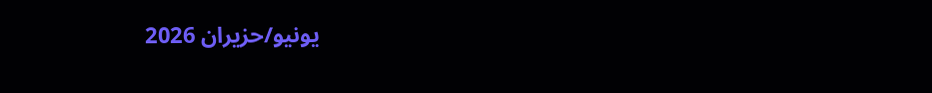يونيو/حزيران 2026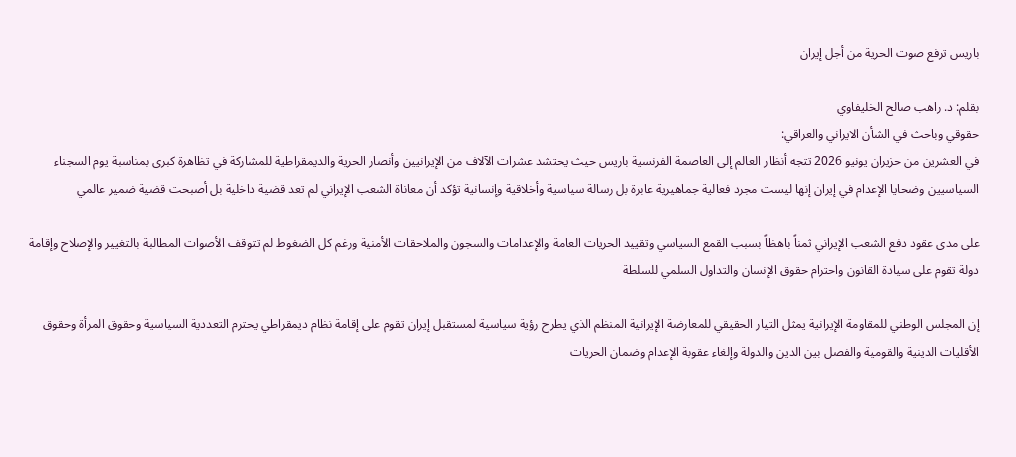باريس ترفع صوت الحرية من أجل إيران

بقلم: د. راهب صالح الخليفاوي
حقوقي وباحث في الشأن الايراني والعراقي:
في العشرين من حزيران يونيو 2026 تتجه أنظار العالم إلى العاصمة الفرنسية باريس حيث يحتشد عشرات الآلاف من الإيرانيين وأنصار الحرية والديمقراطية للمشاركة في تظاهرة كبرى بمناسبة يوم السجناء السياسيين وضحايا الإعدام في إيران إنها ليست مجرد فعالية جماهيرية عابرة بل رسالة سياسية وأخلاقية وإنسانية تؤكد أن معاناة الشعب الإيراني لم تعد قضية داخلية بل أصبحت قضية ضمير عالمي

على مدى عقود دفع الشعب الإيراني ثمناً باهظاً بسبب القمع السياسي وتقييد الحريات العامة والإعدامات والسجون والملاحقات الأمنية ورغم كل الضغوط لم تتوقف الأصوات المطالبة بالتغيير والإصلاح وإقامة دولة تقوم على سيادة القانون واحترام حقوق الإنسان والتداول السلمي للسلطة

إن المجلس الوطني للمقاومة الإيرانية يمثل التيار الحقيقي للمعارضة الإيرانية المنظم الذي يطرح رؤية سياسية لمستقبل إيران تقوم على إقامة نظام ديمقراطي يحترم التعددية السياسية وحقوق المرأة وحقوق الأقليات الدينية والقومية والفصل بين الدين والدولة وإلغاء عقوبة الإعدام وضمان الحريات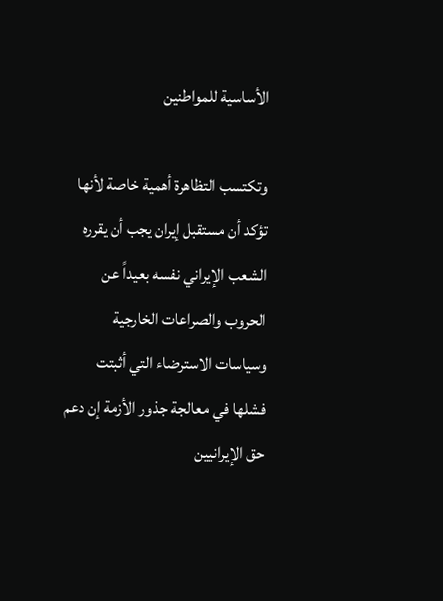الأساسية للمواطنين

وتكتسب التظاهرة أهمية خاصة لأنها تؤكد أن مستقبل إيران يجب أن يقرره الشعب الإيراني نفسه بعيداً عن الحروب والصراعات الخارجية وسياسات الاسترضاء التي أثبتت فشلها في معالجة جذور الأزمة إن دعم حق الإيرانيين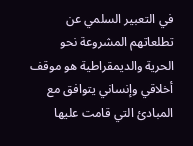في التعبير السلمي عن تطلعاتهم المشروعة نحو الحرية والديمقراطية هو موقف أخلاقي وإنساني يتوافق مع المبادئ التي قامت عليها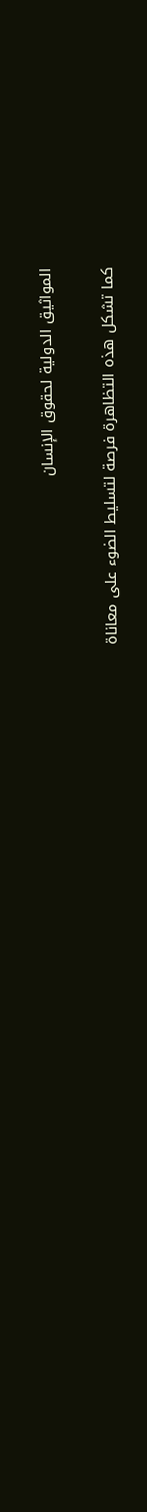المواثيق الدولية لحقوق الإنسان

كما تشكل هذه التظاهرة فرصة لتسليط الضوء على معاناة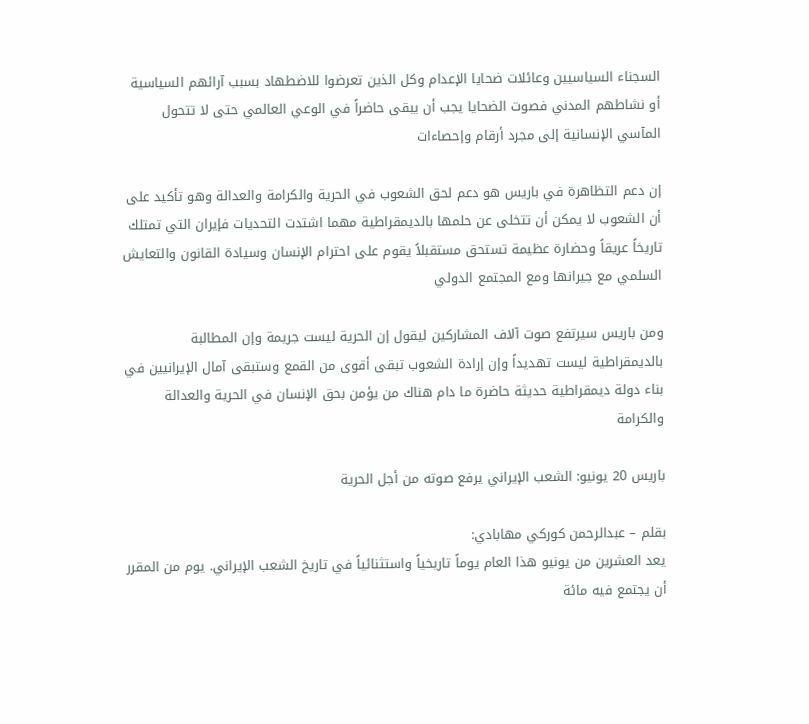السجناء السياسيين وعائلات ضحايا الإعدام وكل الذين تعرضوا للاضطهاد بسبب آرائهم السياسية أو نشاطهم المدني فصوت الضحايا يجب أن يبقى حاضراً في الوعي العالمي حتى لا تتحول المآسي الإنسانية إلى مجرد أرقام وإحصاءات

إن دعم التظاهرة في باريس هو دعم لحق الشعوب في الحرية والكرامة والعدالة وهو تأكيد على أن الشعوب لا يمكن أن تتخلى عن حلمها بالديمقراطية مهما اشتدت التحديات فإيران التي تمتلك تاريخاً عريقاً وحضارة عظيمة تستحق مستقبلاً يقوم على احترام الإنسان وسيادة القانون والتعايش السلمي مع جيرانها ومع المجتمع الدولي

ومن باريس سيرتفع صوت آلاف المشاركين ليقول إن الحرية ليست جريمة وإن المطالبة بالديمقراطية ليست تهديداً وإن إرادة الشعوب تبقى أقوى من القمع وستبقى آمال الإيرانيين في بناء دولة ديمقراطية حديثة حاضرة ما دام هناك من يؤمن بحق الإنسان في الحرية والعدالة والكرامة

باريس 20 يونيو: الشعب الإيراني يرفع صوته من أجل الحرية

بقلم – عبدالرحمن كوركي مهابادي:
يعد العشرين من يونيو هذا العام يوماً تاريخياً واستثنائياً في تاريخ الشعب الإيراني. يوم من المقرر أن يجتمع فيه مائة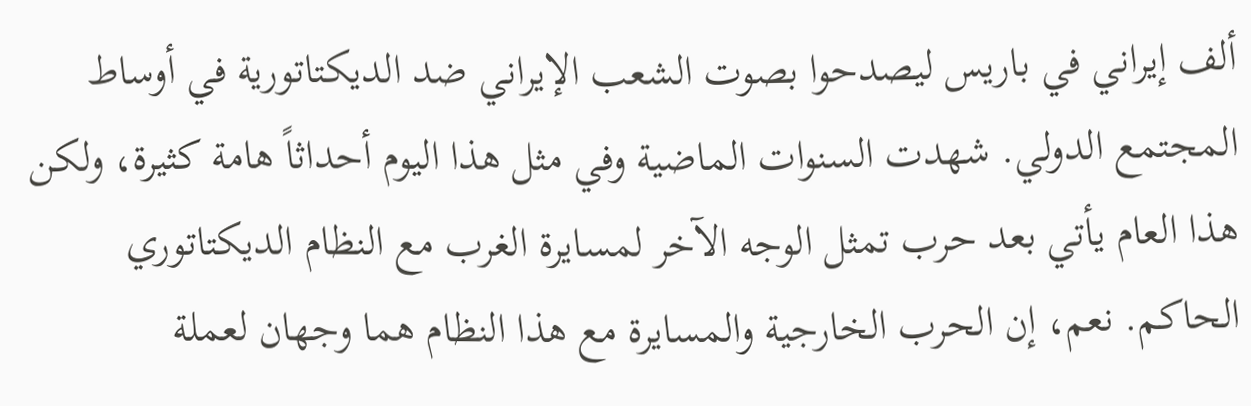ألف إيراني في باريس ليصدحوا بصوت الشعب الإيراني ضد الديكتاتورية في أوساط المجتمع الدولي. شهدت السنوات الماضية وفي مثل هذا اليوم أحداثاً هامة كثيرة، ولكن هذا العام يأتي بعد حرب تمثل الوجه الآخر لمسايرة الغرب مع النظام الديكتاتوري الحاكم. نعم، إن الحرب الخارجية والمسايرة مع هذا النظام هما وجهان لعملة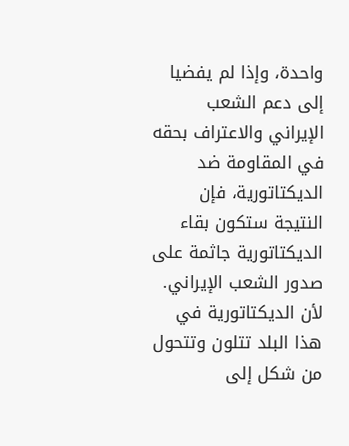واحدة، وإذا لم يفضيا إلى دعم الشعب الإيراني والاعتراف بحقه في المقاومة ضد الديكتاتورية، فإن النتيجة ستكون بقاء الديكتاتورية جاثمة على صدور الشعب الإيراني. لأن الديكتاتورية في هذا البلد تتلون وتتحول من شكل إلى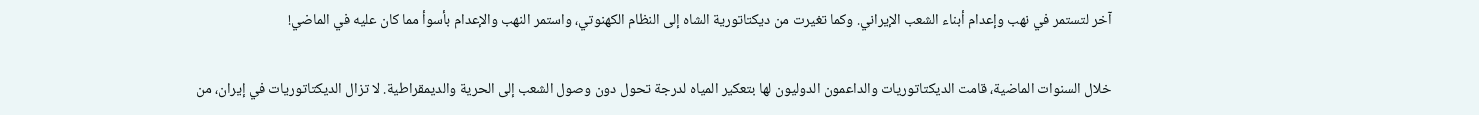آخر لتستمر في نهب وإعدام أبناء الشعب الإيراني. وكما تغيرت من ديكتاتورية الشاه إلى النظام الكهنوتي، واستمر النهب والإعدام بأسوأ مما كان عليه في الماضي!

خلال السنوات الماضية، قامت الديكتاتوريات والداعمون الدوليون لها بتعكير المياه لدرجة تحول دون وصول الشعب إلى الحرية والديمقراطية. لا تزال الديكتاتوريات في إيران، من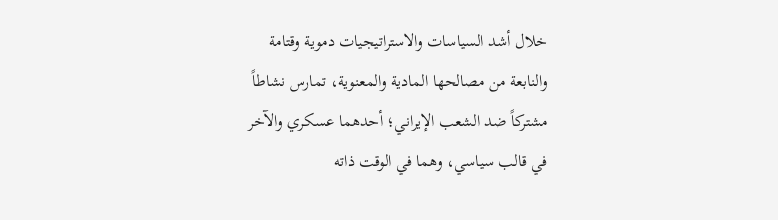خلال أشد السياسات والاستراتيجيات دموية وقتامة والنابعة من مصالحها المادية والمعنوية، تمارس نشاطاً مشتركاً ضد الشعب الإيراني؛ أحدهما عسكري والآخر في قالب سياسي، وهما في الوقت ذاته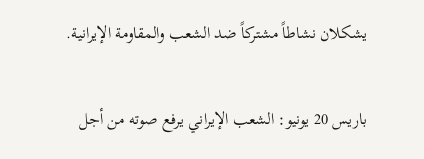يشكلان نشاطاً مشتركاً ضد الشعب والمقاومة الإيرانية.

باريس 20 يونيو: الشعب الإيراني يرفع صوته من أجل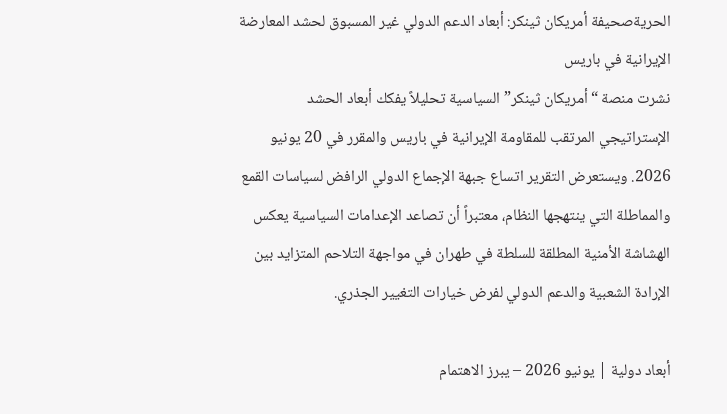الحريةصحيفة أمريكان ثينكر: أبعاد الدعم الدولي غير المسبوق لحشد المعارضة الإيرانية في باريس
نشرت منصة “أمريكان ثينكر” السياسية تحليلاً يفكك أبعاد الحشد الإستراتيجي المرتقب للمقاومة الإيرانية في باريس والمقرر في 20 يونيو 2026. ويستعرض التقرير اتساع جبهة الإجماع الدولي الرافض لسياسات القمع والمماطلة التي ينتهجها النظام، معتبراً أن تصاعد الإعدامات السياسية يعكس الهشاشة الأمنية المطلقة للسلطة في طهران في مواجهة التلاحم المتزايد بين الإرادة الشعبية والدعم الدولي لفرض خيارات التغيير الجذري.

أبعاد دولية | يونيو 2026 – يبرز الاهتمام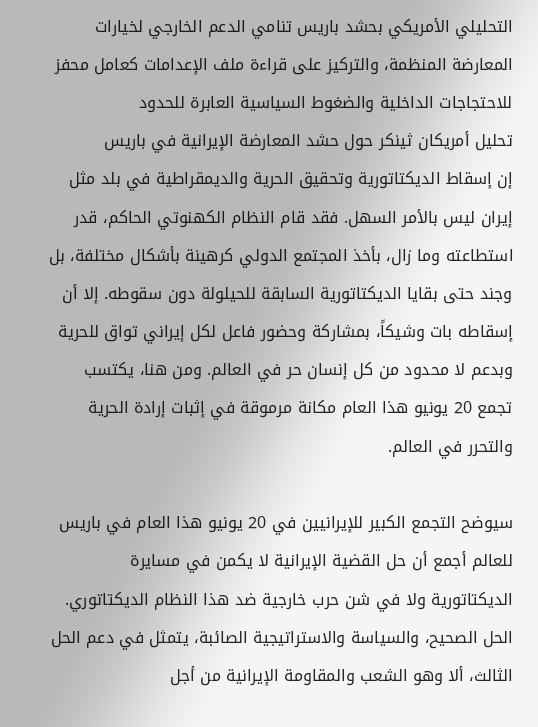التحليلي الأمريكي بحشد باريس تنامي الدعم الخارجي لخيارات المعارضة المنظمة، والتركيز على قراءة ملف الإعدامات كعامل محفز للاحتجاجات الداخلية والضغوط السياسية العابرة للحدود
تحليل أمريكان ثينكر حول حشد المعارضة الإيرانية في باريس
إن إسقاط الديكتاتورية وتحقيق الحرية والديمقراطية في بلد مثل إيران ليس بالأمر السهل. فقد قام النظام الكهنوتي الحاكم، قدر استطاعته وما زال، بأخذ المجتمع الدولي كرهينة بأشكال مختلفة، بل وجند حتى بقايا الديكتاتورية السابقة للحيلولة دون سقوطه. إلا أن إسقاطه بات وشيكاً، بمشاركة وحضور فاعل لكل إيراني تواق للحرية وبدعم لا محدود من كل إنسان حر في العالم. ومن هنا، يكتسب تجمع 20 يونيو هذا العام مكانة مرموقة في إثبات إرادة الحرية والتحرر في العالم.

سيوضح التجمع الكبير للإيرانيين في 20 يونيو هذا العام في باريس للعالم أجمع أن حل القضية الإيرانية لا يكمن في مسايرة الديكتاتورية ولا في شن حرب خارجية ضد هذا النظام الديكتاتوري. الحل الصحيح، والسياسة والاستراتيجية الصائبة، يتمثل في دعم الحل الثالث، ألا وهو الشعب والمقاومة الإيرانية من أجل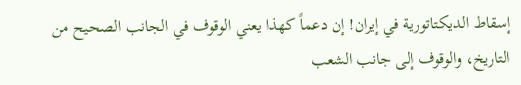إسقاط الديكتاتورية في إيران! إن دعماً كهذا يعني الوقوف في الجانب الصحيح من التاريخ، والوقوف إلى جانب الشعب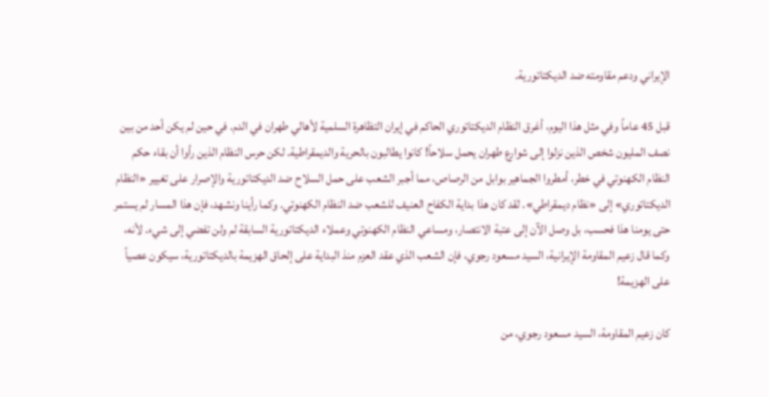الإيراني ودعم مقاومته ضد الديكتاتورية.

قبل 45 عاماً وفي مثل هذا اليوم، أغرق النظام الديكتاتوري الحاكم في إيران التظاهرة السلمية لأهالي طهران في الدم. في حين لم يكن أحد من بين نصف المليون شخص الذين نزلوا إلى شوارع طهران يحمل سلاحاً! كانوا يطالبون بالحرية والديمقراطية. لكن حرس النظام الذين رأوا أن بقاء حكم النظام الكهنوتي في خطر، أمطروا الجماهير بوابل من الرصاص، مما أجبر الشعب على حمل السلاح ضد الديكتاتورية والإصرار على تغيير «النظام الديكتاتوري» إلى «نظام ديمقراطي». لقد كان هذا بداية الكفاح العنيف للشعب ضد النظام الكهنوتي. وكما رأينا ونشهد، فإن هذا المسار لم يستمر حتى يومنا هذا فحسب، بل وصل الآن إلى عتبة الانتصار، ومساعي النظام الكهنوتي وعملاء الديكتاتورية السابقة لم ولن تفضي إلى شيء. لأنه، وكما قال زعيم المقاومة الإيرانية، السيد مسعود رجوي، فإن الشعب الذي عقد العزم منذ البداية على إلحاق الهزيمة بالديكتاتورية، سيكون عصياً على الهزيمة!

كان زعيم المقاومة، السيد مسعود رجوي، من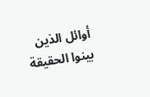أوائل الذين بينوا الحقيقة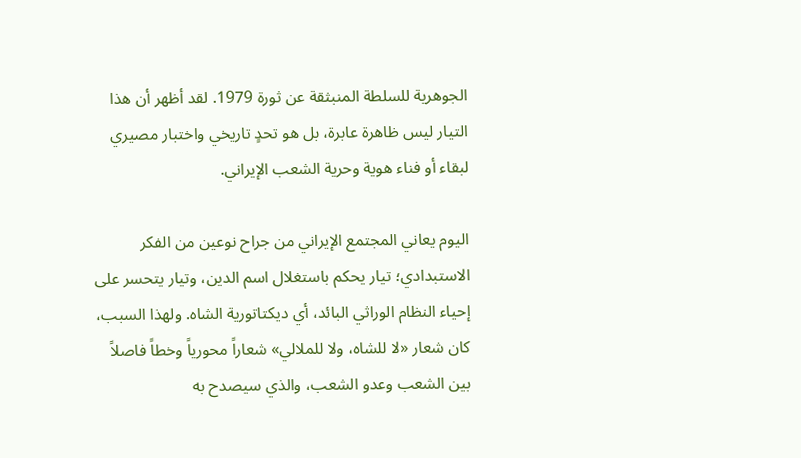الجوهرية للسلطة المنبثقة عن ثورة 1979. لقد أظهر أن هذا التيار ليس ظاهرة عابرة، بل هو تحدٍ تاريخي واختبار مصيري لبقاء أو فناء هوية وحرية الشعب الإيراني.

اليوم يعاني المجتمع الإيراني من جراح نوعين من الفكر الاستبدادي؛ تيار يحكم باستغلال اسم الدين، وتيار يتحسر على إحياء النظام الوراثي البائد، أي ديكتاتورية الشاه. ولهذا السبب، كان شعار «لا للشاه، ولا للملالي» شعاراً محورياً وخطاً فاصلاً بين الشعب وعدو الشعب، والذي سيصدح به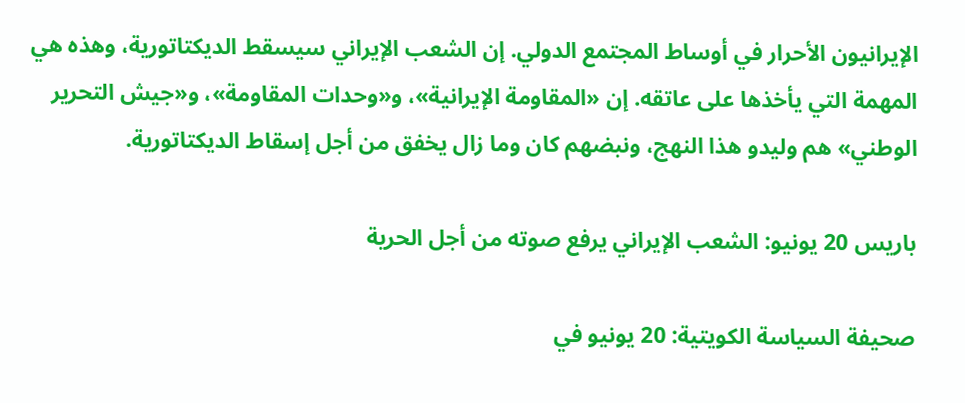الإيرانيون الأحرار في أوساط المجتمع الدولي. إن الشعب الإيراني سيسقط الديكتاتورية، وهذه هي المهمة التي يأخذها على عاتقه. إن «المقاومة الإيرانية»، و«وحدات المقاومة»، و«جيش التحرير الوطني» هم وليدو هذا النهج، ونبضهم كان وما زال يخفق من أجل إسقاط الديكتاتورية.

باريس 20 يونيو: الشعب الإيراني يرفع صوته من أجل الحرية

صحيفة السياسة الكويتية: 20 يونيو في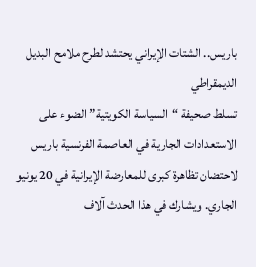باريس.. الشتات الإيراني يحتشد لطرح ملامح البديل الديمقراطي
تسلط صحيفة “السياسة الكويتية” الضوء على الاستعدادات الجارية في العاصمة الفرنسية باريس لاحتضان تظاهرة كبرى للمعارضة الإيرانية في 20 يونيو الجاري. ويشارك في هذا الحدث آلاف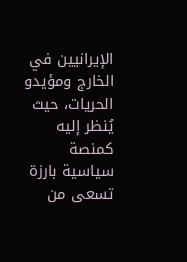الإيرانيين في الخارج ومؤيدو الحريات، حيث يُنظر إليه كمنصة سياسية بارزة تسعى من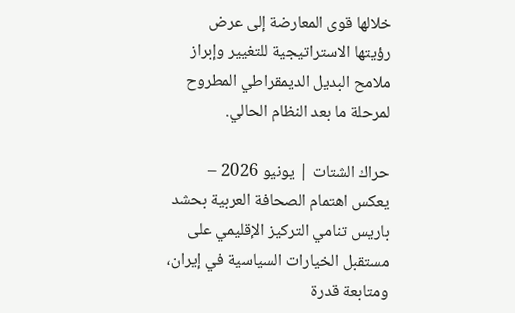خلالها قوى المعارضة إلى عرض رؤيتها الاستراتيجية للتغيير وإبراز ملامح البديل الديمقراطي المطروح لمرحلة ما بعد النظام الحالي.

حراك الشتات | يونيو 2026 – يعكس اهتمام الصحافة العربية بحشد باريس تنامي التركيز الإقليمي على مستقبل الخيارات السياسية في إيران، ومتابعة قدرة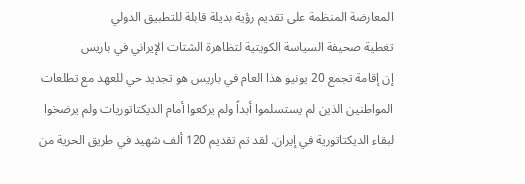المعارضة المنظمة على تقديم رؤية بديلة قابلة للتطبيق الدولي
تغطية صحيفة السياسة الكويتية لتظاهرة الشتات الإيراني في باريس
إن إقامة تجمع 20 يونيو هذا العام في باريس هو تجديد حي للعهد مع تطلعات المواطنين الذين لم يستسلموا أبداً ولم يركعوا أمام الديكتاتوريات ولم يرضخوا لبقاء الديكتاتورية في إيران. لقد تم تقديم 120 ألف شهيد في طريق الحرية من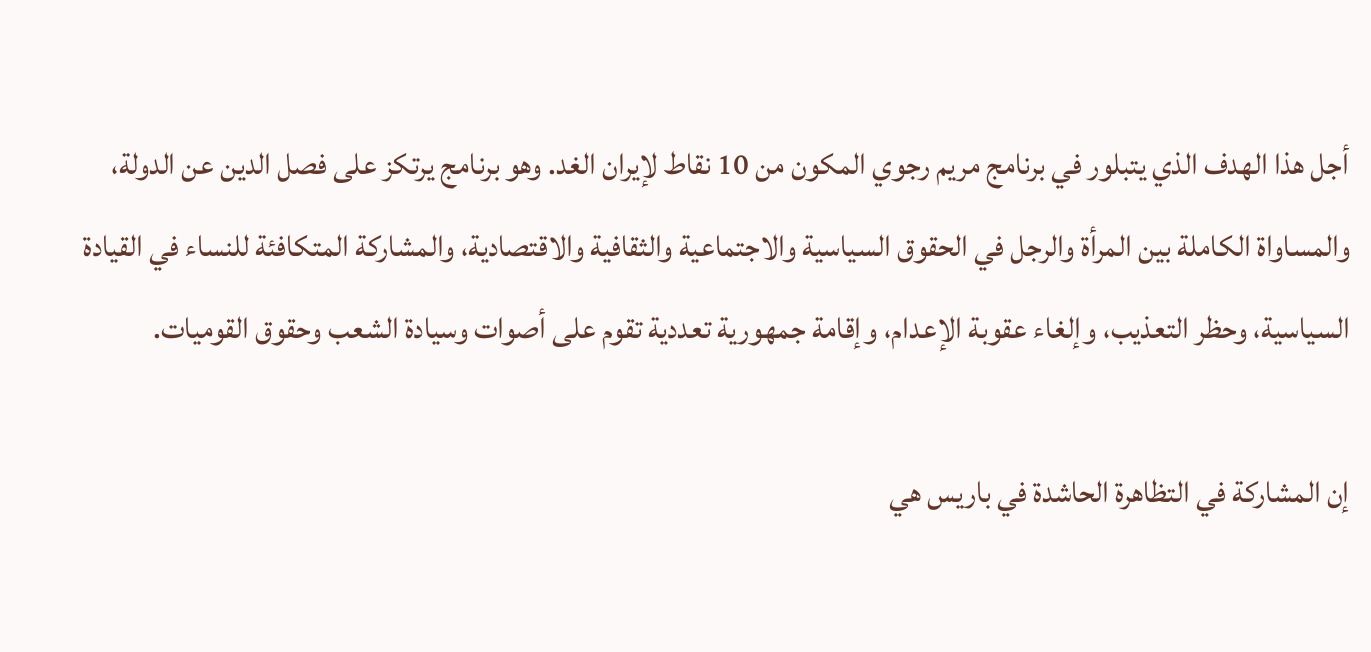أجل هذا الهدف الذي يتبلور في برنامج مريم رجوي المكون من 10 نقاط لإيران الغد. وهو برنامج يرتكز على فصل الدين عن الدولة، والمساواة الكاملة بين المرأة والرجل في الحقوق السياسية والاجتماعية والثقافية والاقتصادية، والمشاركة المتكافئة للنساء في القيادة السياسية، وحظر التعذيب، وإلغاء عقوبة الإعدام، وإقامة جمهورية تعددية تقوم على أصوات وسيادة الشعب وحقوق القوميات.

إن المشاركة في التظاهرة الحاشدة في باريس هي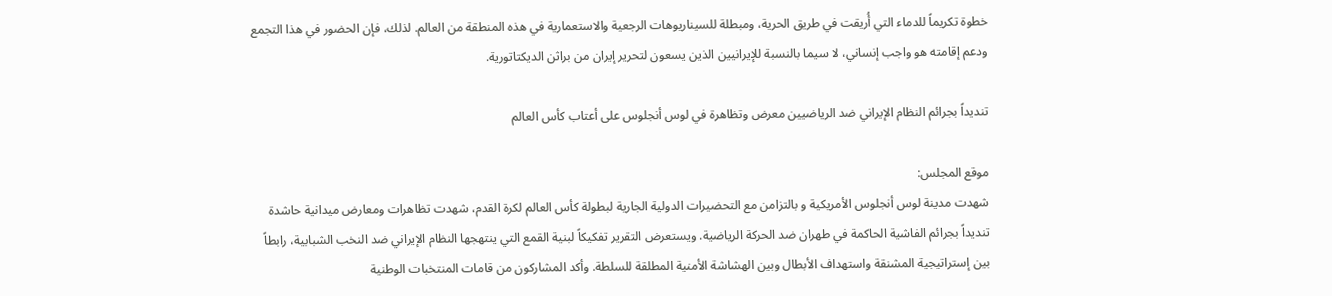خطوة تكريماً للدماء التي أُريقت في طريق الحرية، ومبطلة للسيناريوهات الرجعية والاستعمارية في هذه المنطقة من العالم. لذلك، فإن الحضور في هذا التجمع ودعم إقامته هو واجب إنساني، لا سيما بالنسبة للإيرانيين الذين يسعون لتحرير إيران من براثن الديكتاتورية.

تنديداً بجرائم النظام الإيراني ضد الرياضيين معرض وتظاهرة في لوس أنجلوس على أعتاب كأس العالم

موقع المجلس:
شهدت مدينة لوس أنجلوس الأمريكية و بالتزامن مع التحضيرات الدولية الجارية لبطولة كأس العالم لكرة القدم، شهدت تظاهرات ومعارض ميدانية حاشدة تنديداً بجرائم الفاشية الحاكمة في طهران ضد الحركة الرياضية. ويستعرض التقرير تفكيكاً لبنية القمع التي ينتهجها النظام الإيراني ضد النخب الشبابية، رابطاً بين إستراتيجية المشنقة واستهداف الأبطال وبين الهشاشة الأمنية المطلقة للسلطة. وأكد المشاركون من قامات المنتخبات الوطنية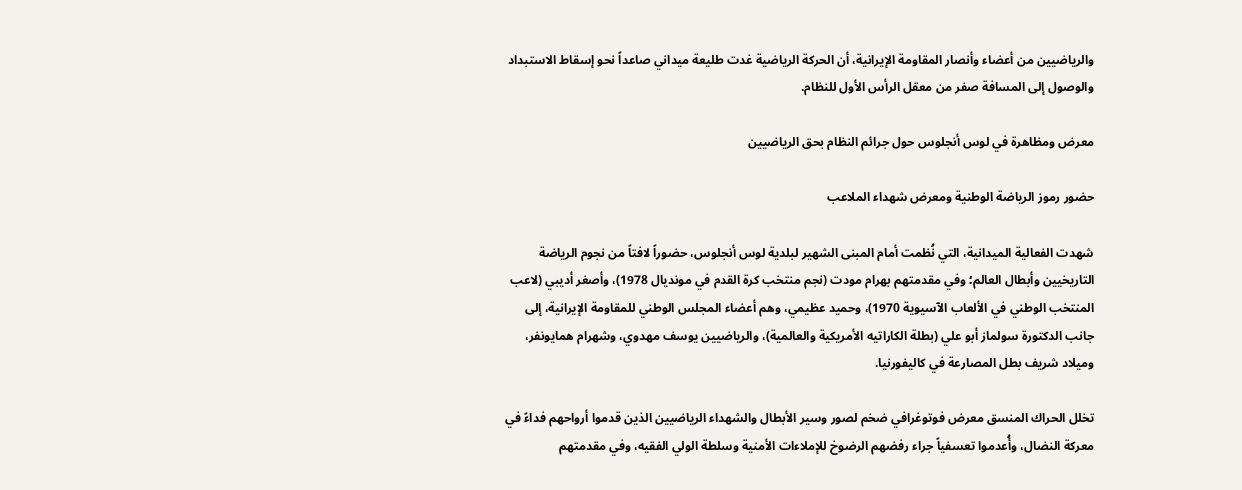والرياضيين من أعضاء وأنصار المقاومة الإيرانية، أن الحركة الرياضية غدت طليعة ميداني صاعداً نحو إسقاط الاستبداد والوصول إلى المسافة صفر من معقل الرأس الأول للنظام.

معرض ومظاهرة في لوس أنجلوس حول جرائم النظام بحق الرياضيين

حضور رموز الرياضة الوطنية ومعرض شهداء الملاعب

شهدت الفعالية الميدانية، التي نُظمت أمام المبنى الشهير لبلدية لوس أنجلوس، حضوراً لافتاً من نجوم الرياضة التاريخيين وأبطال العالم؛ وفي مقدمتهم بهرام مودت (نجم منتخب كرة القدم في مونديال 1978)، وأصغر أديبي (لاعب المنتخب الوطني في الألعاب الآسيوية 1970)، وحميد عظيمي، وهم أعضاء المجلس الوطني للمقاومة الإيرانية، إلى جانب الدكتورة سولماز أبو علي (بطلة الكاراتيه الأمريكية والعالمية)، والرياضيين يوسف مهدوي، وشهرام همايونفر، وميلاد شريف بطل المصارعة في كاليفورنيا.

تخلل الحراك المنسق معرض فوتوغرافي ضخم لصور وسير الأبطال والشهداء الرياضيين الذين قدموا أرواحهم فداءً في معركة النضال، وأُعدموا تعسفياً جراء رفضهم الرضوخ للإملاءات الأمنية وسلطة الولي الفقيه، وفي مقدمتهم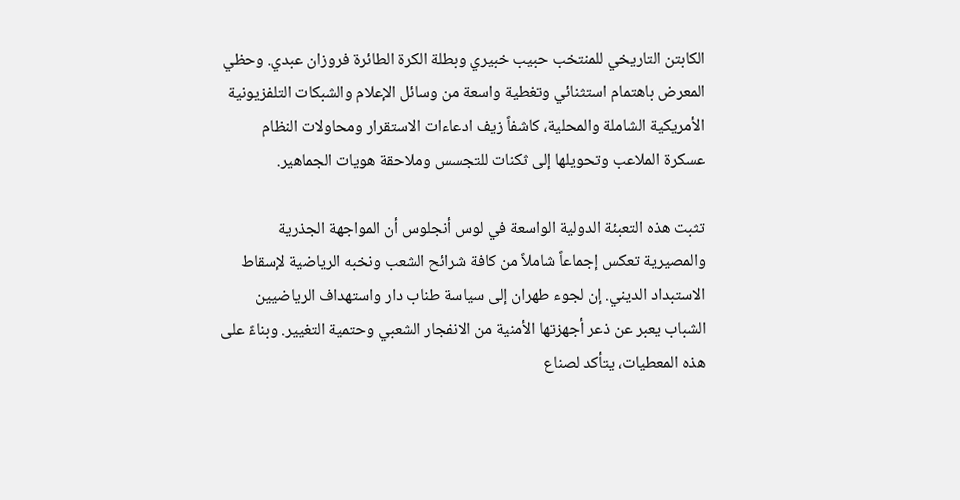الكابتن التاريخي للمنتخب حبيب خبيري وبطلة الكرة الطائرة فروزان عبدي. وحظي المعرض باهتمام استثنائي وتغطية واسعة من وسائل الإعلام والشبكات التلفزيونية الأمريكية الشاملة والمحلية، كاشفاً زيف ادعاءات الاستقرار ومحاولات النظام عسكرة الملاعب وتحويلها إلى ثكنات للتجسس وملاحقة هويات الجماهير.

تثبت هذه التعبئة الدولية الواسعة في لوس أنجلوس أن المواجهة الجذرية والمصيرية تعكس إجماعاً شاملاً من كافة شرائح الشعب ونخبه الرياضية لإسقاط الاستبداد الديني. إن لجوء طهران إلى سياسة طناب دار واستهداف الرياضيين الشباب يعبر عن ذعر أجهزتها الأمنية من الانفجار الشعبي وحتمية التغيير. وبناءً على هذه المعطيات، يتأكد لصناع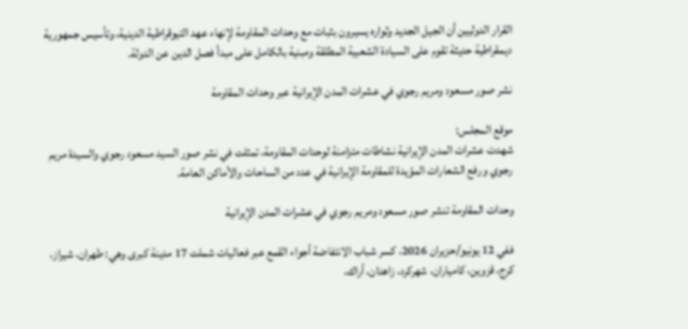القرار الدوليين أن الجيل الجديد وثواره يسيرون بثبات مع وحدات المقاومة لإنهاء عهد التيوقراطية الدينية، وتأسيس جمهورية ديمقراطية حديثة تقوم على السيادة الشعبية المطلقة ومبنية بالكامل على مبدأ فصل الدين عن الدولة.

نشر صور مسعود ومريم رجوي في عشرات المدن الإيرانية عبر وحدات المقاومة

موقع المجلس:
شهدت عشرات المدن الإيرانية نشاطات متزامنة لوحدات المقاومة، تمثلت في نشر صور السيد مسعود رجوي والسيدة مريم رجوي ورفع الشعارات المؤيدة للمقاومة الإيرانية في عدد من الساحات والأماكن العامة.

وحدات المقاومة تنشر صور مسعود ومريم رجوي في عشرات المدن الإيرانية

ففي 12 يونيو/حزيران 2026، كسر شباب الانتفاضة أجواء القمع عبر فعاليات شملت 17 مدينة كبرى وهي: طهران، شيراز، كرج، قزوين، كامياران، شهركرد، زاهدان، أراك،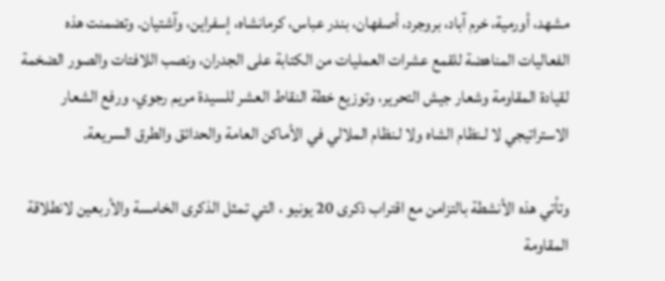مشهد، أورمية، خرم آباد، بروجرد، أصفهان، بندر عباس، كرمانشاه، إسفراين، وآشتيان. وتضمنت هذه الفعاليات المناهضة للقمع عشرات العمليات من الكتابة على الجدران، ونصب اللافتات والصور الضخمة لقيادة المقاومة وشعار جيش التحرير، وتوزيع خطة النقاط العشر للسيدة مريم رجوي، ورفع الشعار الاستراتيجي لا لـنظام الشاه ولا لـنظام الملالي في الأماكن العامة والحدائق والطرق السريعة.

وتأتي هذه الأنشطة بالتزامن مع اقتراب ذكرى 20 يونيو ، التي تمثل الذكرى الخامسة والأربعين لانطلاقة المقاومة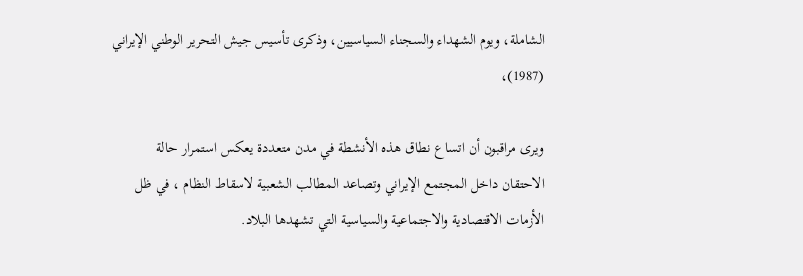الشاملة، ويوم الشهداء والسجناء السياسيين، وذكرى تأسيس جيش التحرير الوطني الإيراني (1987)،

ويرى مراقبون أن اتساع نطاق هذه الأنشطة في مدن متعددة يعكس استمرار حالة الاحتقان داخل المجتمع الإيراني وتصاعد المطالب الشعبية لاسقاط النظام ، في ظل الأزمات الاقتصادية والاجتماعية والسياسية التي تشهدها البلاد.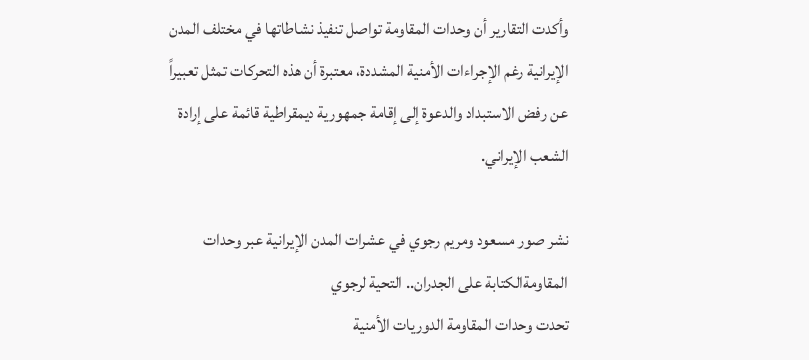وأكدت التقارير أن وحدات المقاومة تواصل تنفيذ نشاطاتها في مختلف المدن الإيرانية رغم الإجراءات الأمنية المشددة، معتبرة أن هذه التحركات تمثل تعبيراً عن رفض الاستبداد والدعوة إلى إقامة جمهورية ديمقراطية قائمة على إرادة الشعب الإيراني.

نشر صور مسعود ومريم رجوي في عشرات المدن الإيرانية عبر وحدات المقاومةالكتابة على الجدران.. التحية لرجوي
تحدت وحدات المقاومة الدوريات الأمنية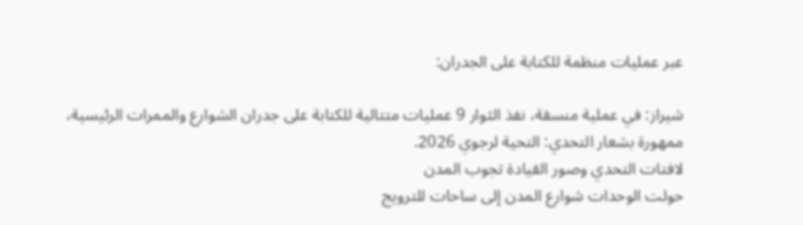عبر عمليات منظمة للكتابة على الجدران:

شيراز: في عملية منسقة، نفذ الثوار 9 عمليات متتالية للكتابة على جدران الشوارع والممرات الرئيسية، ممهورة بشعار التحدي: التحية لرجوي 2026.
لافتات التحدي وصور القيادة تجوب المدن
حولت الوحدات شوارع المدن إلى ساحات للترويج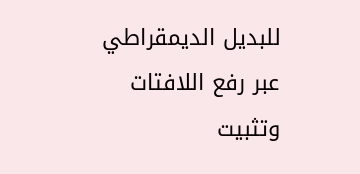للبديل الديمقراطي عبر رفع اللافتات وتثبيت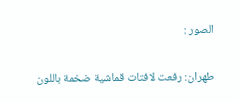الصور :

طهران: رفعت لافتات قماشية ضخمة باللون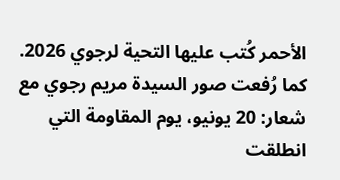الأحمر كُتب عليها التحية لرجوي 2026. كما رُفعت صور السيدة مريم رجوي مع شعار: 20 يونيو، يوم المقاومة التي انطلقت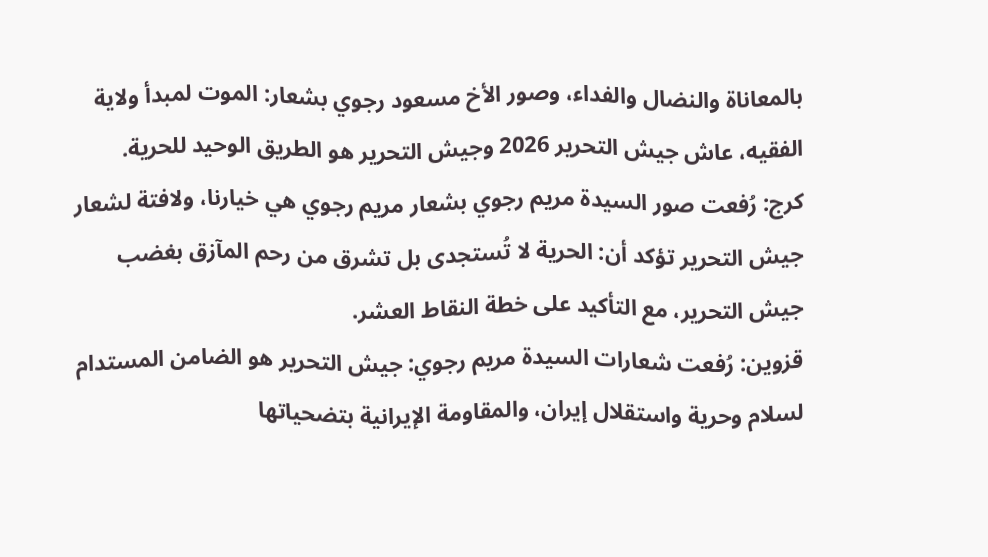بالمعاناة والنضال والفداء، وصور الأخ مسعود رجوي بشعار: الموت لمبدأ ولاية الفقيه، عاش جيش التحرير 2026 وجيش التحرير هو الطريق الوحيد للحرية.
كرج: رُفعت صور السيدة مريم رجوي بشعار مريم رجوي هي خيارنا، ولافتة لشعار جيش التحرير تؤكد أن: الحرية لا تُستجدى بل تشرق من رحم المآزق بغضب جيش التحرير، مع التأكيد على خطة النقاط العشر.
قزوين: رُفعت شعارات السيدة مريم رجوي: جيش التحرير هو الضامن المستدام لسلام وحرية واستقلال إيران، والمقاومة الإيرانية بتضحياتها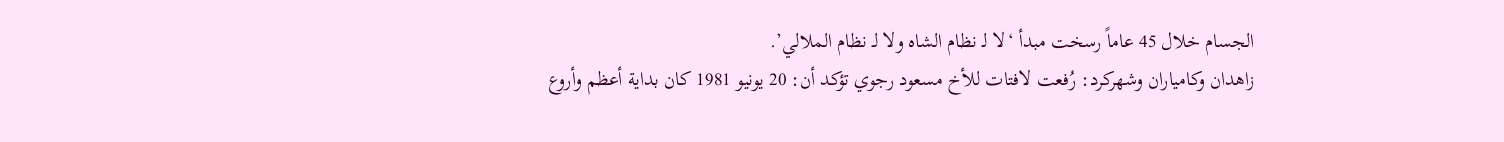الجسام خلال 45 عاماً رسخت مبدأ ‘لا لـ نظام الشاه ولا لـ نظام الملالي’.
زاهدان وكامياران وشهركرد: رُفعت لافتات للأخ مسعود رجوي تؤكد أن: 20 يونيو 1981 كان بداية أعظم وأروع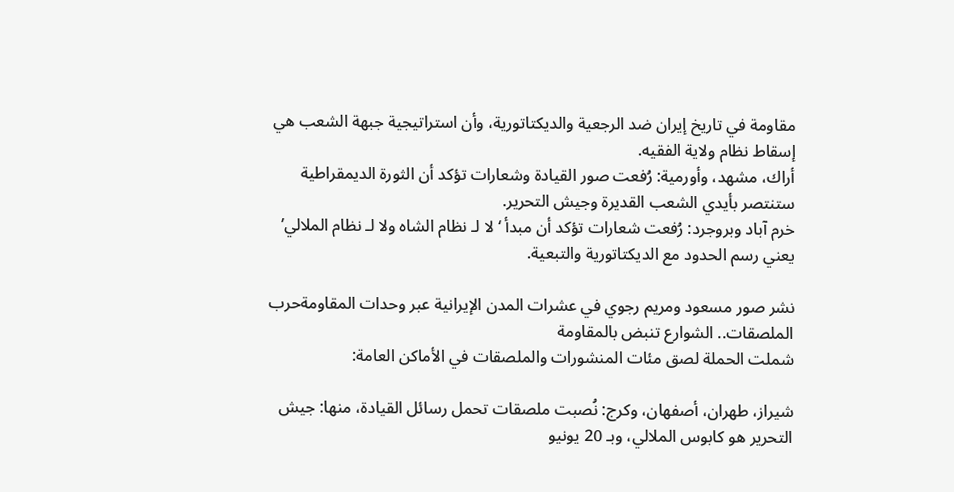مقاومة في تاريخ إيران ضد الرجعية والديكتاتورية، وأن استراتيجية جبهة الشعب هي إسقاط نظام ولاية الفقيه.
أراك، مشهد، وأورمية: رُفعت صور القيادة وشعارات تؤكد أن الثورة الديمقراطية ستنتصر بأيدي الشعب القديرة وجيش التحرير.
خرم آباد وبروجرد: رُفعت شعارات تؤكد أن مبدأ ‘لا لـ نظام الشاه ولا لـ نظام الملالي’ يعني رسم الحدود مع الديكتاتورية والتبعية.

نشر صور مسعود ومريم رجوي في عشرات المدن الإيرانية عبر وحدات المقاومةحرب الملصقات.. الشوارع تنبض بالمقاومة
شملت الحملة لصق مئات المنشورات والملصقات في الأماكن العامة:

شيراز، طهران، أصفهان، وكرج: نُصبت ملصقات تحمل رسائل القيادة، منها: جيش التحرير هو كابوس الملالي، وبـ 20 يونيو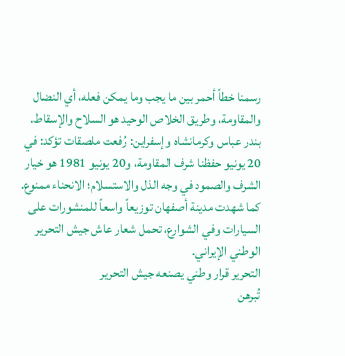رسمنا خطاً أحمر بين ما يجب وما يمكن فعله، أي النضال والمقاومة، وطريق الخلاص الوحيد هو السلاح والإسقاط.
بندر عباس وكرمانشاه وإسفراين: رُفعت ملصقات تؤكد: في 20 يونيو حفظنا شرف المقاومة، و20 يونيو 1981 هو خيار الشرف والصمود في وجه الذل والاستسلام؛ الانحناء ممنوع.
كما شهدت مدينة أصفهان توزيعاً واسعاً للمنشورات على السيارات وفي الشوارع، تحمل شعار عاش جيش التحرير الوطني الإيراني.
التحرير قرار وطني يصنعه جيش التحرير
تُبرهن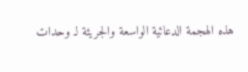هذه الهجمة الدعائية الواسعة والجريئة لـ وحدات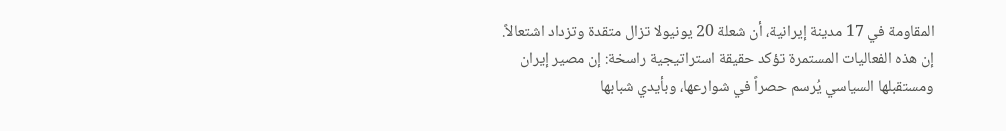المقاومة في 17 مدينة إيرانية، أن شعلة 20 يونيولا تزال متقدة وتزداد اشتعالاً. إن هذه الفعاليات المستمرة تؤكد حقيقة استراتيجية راسخة: إن مصير إيران ومستقبلها السياسي يُرسم حصراً في شوارعها، وبأيدي شبابها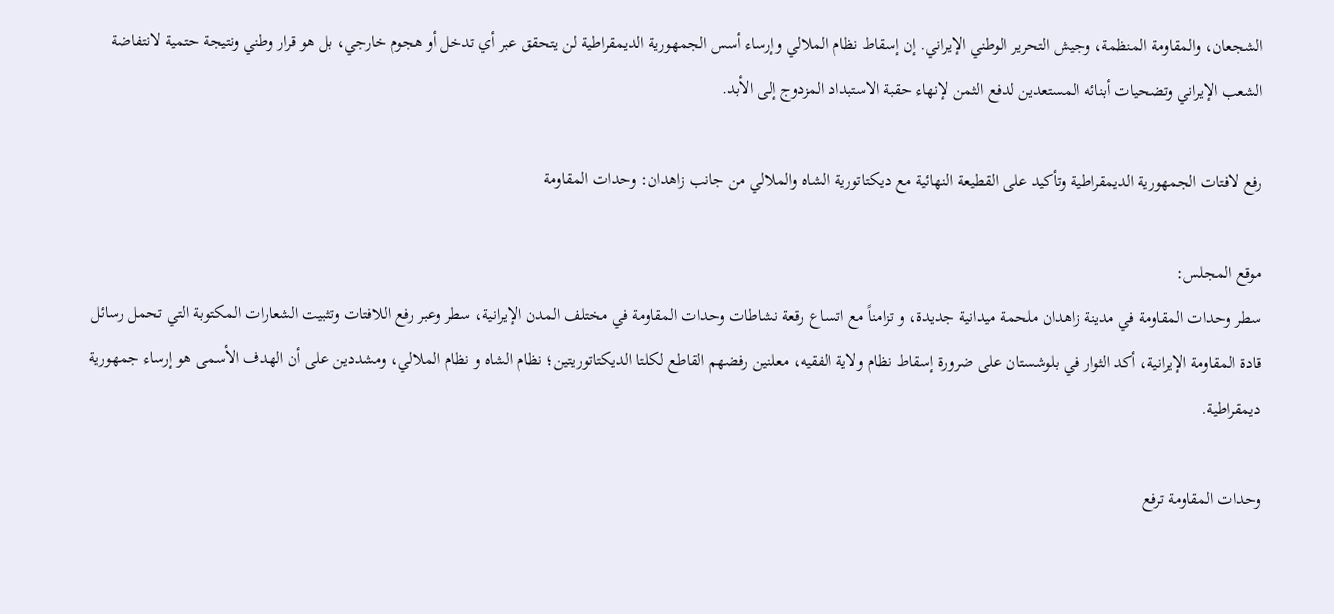الشجعان، والمقاومة المنظمة، وجيش التحرير الوطني الإيراني. إن إسقاط نظام الملالي وإرساء أسس الجمهورية الديمقراطية لن يتحقق عبر أي تدخل أو هجوم خارجي، بل هو قرار وطني ونتيجة حتمية لانتفاضة الشعب الإيراني وتضحيات أبنائه المستعدين لدفع الثمن لإنهاء حقبة الاستبداد المزدوج إلى الأبد.

رفع لافتات الجمهورية الديمقراطية وتأكید علی القطيعة النهائية مع ديكتاتورية الشاه والملالي من جانب زاهدان: وحدات المقاومة

موقع المجلس:
سطر وحدات المقاومة في مدينة زاهدان ملحمة ميدانية جديدة، و تزامناً مع اتساع رقعة نشاطات وحدات المقاومة في مختلف المدن الإيرانية، سطر وعبر رفع اللافتات وتثبيت الشعارات المكتوبة التي تحمل رسائل قادة المقاومة الإيرانية، أكد الثوار في بلوشستان على ضرورة إسقاط نظام ولاية الفقيه، معلنين رفضهم القاطع لكلتا الديكتاتوريتين؛ نظام الشاه و نظام الملالي، ومشددين على أن الهدف الأسمى هو إرساء جمهورية ديمقراطية.

وحدات المقاومة ترفع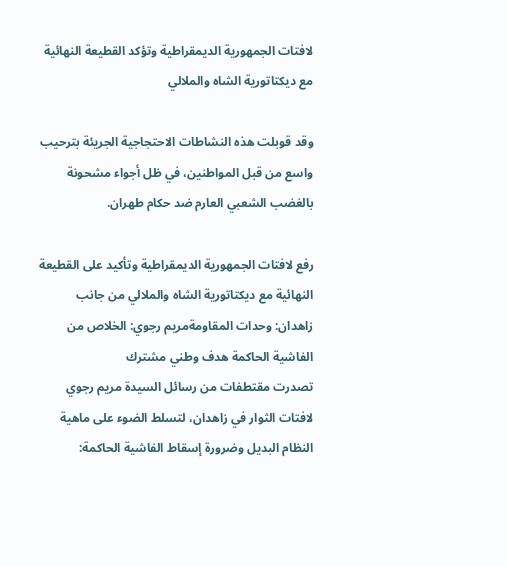لافتات الجمهورية الديمقراطية وتؤكد القطيعة النهائية مع ديكتاتورية الشاه والملالي

وقد قوبلت هذه النشاطات الاحتجاجية الجريئة بترحيب واسع من قبل المواطنين، في ظل أجواء مشحونة بالغضب الشعبي العارم ضد حكام طهران.

رفع لافتات الجمهورية الديمقراطية وتأكید علی القطيعة النهائية مع ديكتاتورية الشاه والملالي من جانب زاهدان: وحدات المقاومةمريم رجوي: الخلاص من الفاشية الحاکمة هدف وطني مشترك
تصدرت مقتطفات من رسائل السيدة مريم رجوي لافتات الثوار في زاهدان، لتسلط الضوء على ماهية النظام البديل وضرورة إسقاط الفاشية الحاكمة: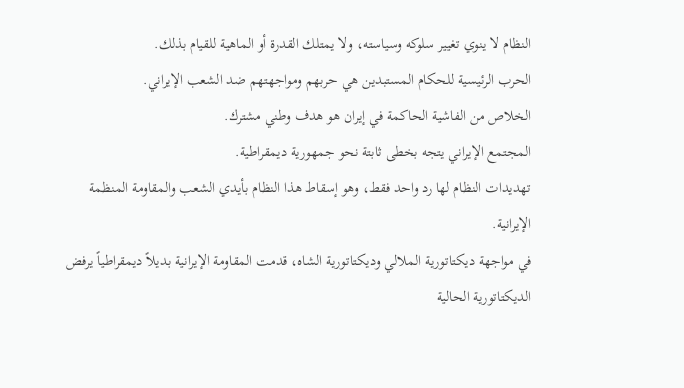النظام لا ينوي تغيير سلوكه وسياسته، ولا يمتلك القدرة أو الماهية للقيام بذلك.
الحرب الرئيسية للحكام المستبدين هي حربهم ومواجهتهم ضد الشعب الإيراني.
الخلاص من الفاشية الحاکمة في إيران هو هدف وطني مشترك.
المجتمع الإيراني يتجه بخطى ثابتة نحو جمهورية ديمقراطية.
تهديدات النظام لها رد واحد فقط، وهو إسقاط هذا النظام بأيدي الشعب والمقاومة المنظمة الإيرانية.
في مواجهة ديكتاتورية الملالي وديكتاتورية الشاه، قدمت المقاومة الإيرانية بديلاً ديمقراطياً يرفض الديكتاتورية الحالية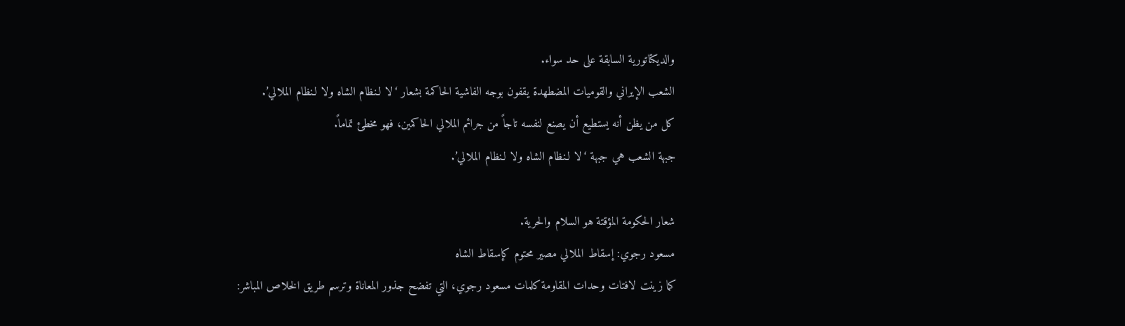والديكتاتورية السابقة على حد سواء.
الشعب الإيراني والقوميات المضطهدة يقفون بوجه الفاشية الحاکمة بشعار ‘لا لـنظام الشاه ولا لـنظام الملالي’.
كل من يظن أنه يستطيع أن يصنع لنفسه تاجاً من جرائم الملالي الحاكمين، فهو مخطئ تماماً.
جبهة الشعب هي جبهة ‘لا لـنظام الشاه ولا لـنظام الملالي’.

شعار الحكومة المؤقتة هو السلام والحرية.
مسعود رجوي: إسقاط الملالي مصير محتوم كإسقاط الشاه
كما زينت لافتات وحدات المقاومة كلمات مسعود رجوي، التي تفضح جذور المعاناة وترسم طريق الخلاص المباشر: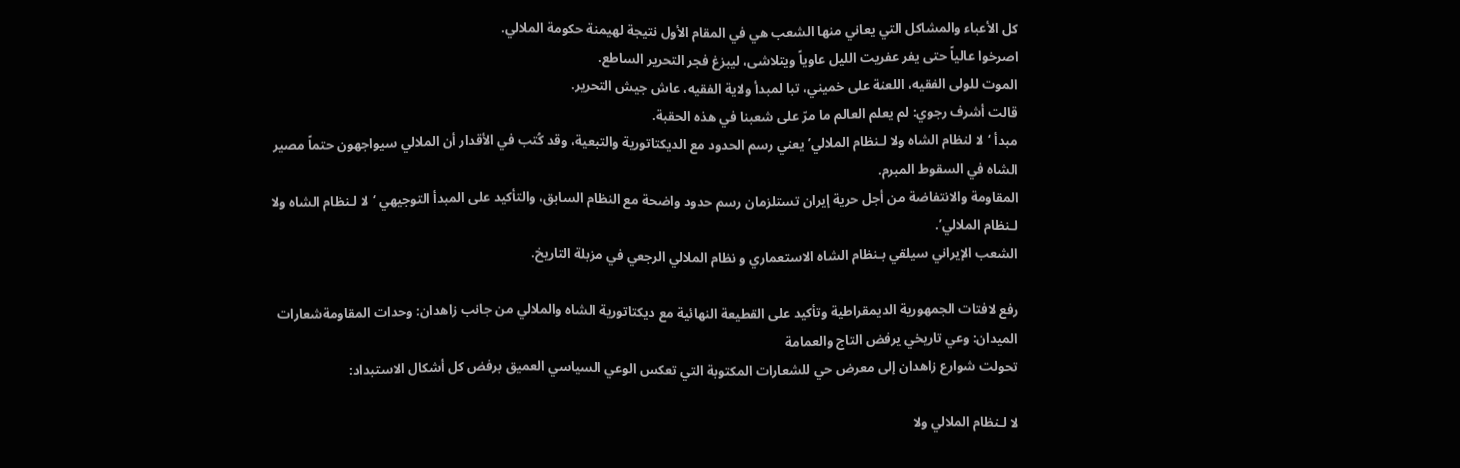كل الأعباء والمشاكل التي يعاني منها الشعب هي في المقام الأول نتيجة لهيمنة حكومة الملالي.
اصرخوا عالياً حتى يفر عفريت الليل عاوياً ويتلاشى، ليبزغ فجر التحرير الساطع.
الموت للولی الفقیه، اللعنة على خميني، تبا لمبدأ ولاية الفقيه، عاش جيش التحرير.
قالت أشرف رجوي: لم يعلم العالم ما مرّ على شعبنا في هذه الحقبة.
مبدأ ‘لا لنظام الشاه ولا لـنظام الملالي’ يعني رسم الحدود مع الديكتاتورية والتبعية، وقد كُتب في الأقدار أن الملالي سيواجهون حتماً مصير الشاه في السقوط المبرم.
المقاومة والانتفاضة من أجل حرية إيران تستلزمان رسم حدود واضحة مع النظام السابق، والتأكيد على المبدأ التوجيهي ‘لا لـنظام الشاه ولا لـنظام الملالي’.
الشعب الإيراني سيلقي بـنظام الشاه الاستعماري و نظام الملالي الرجعي في مزبلة التاريخ.

رفع لافتات الجمهورية الديمقراطية وتأكید علی القطيعة النهائية مع ديكتاتورية الشاه والملالي من جانب زاهدان: وحدات المقاومةشعارات الميدان: وعي تاريخي يرفض التاج والعمامة
تحولت شوارع زاهدان إلى معرض حي للشعارات المكتوبة التي تعكس الوعي السياسي العميق برفض كل أشكال الاستبداد:

لا لـنظام الملالي ولا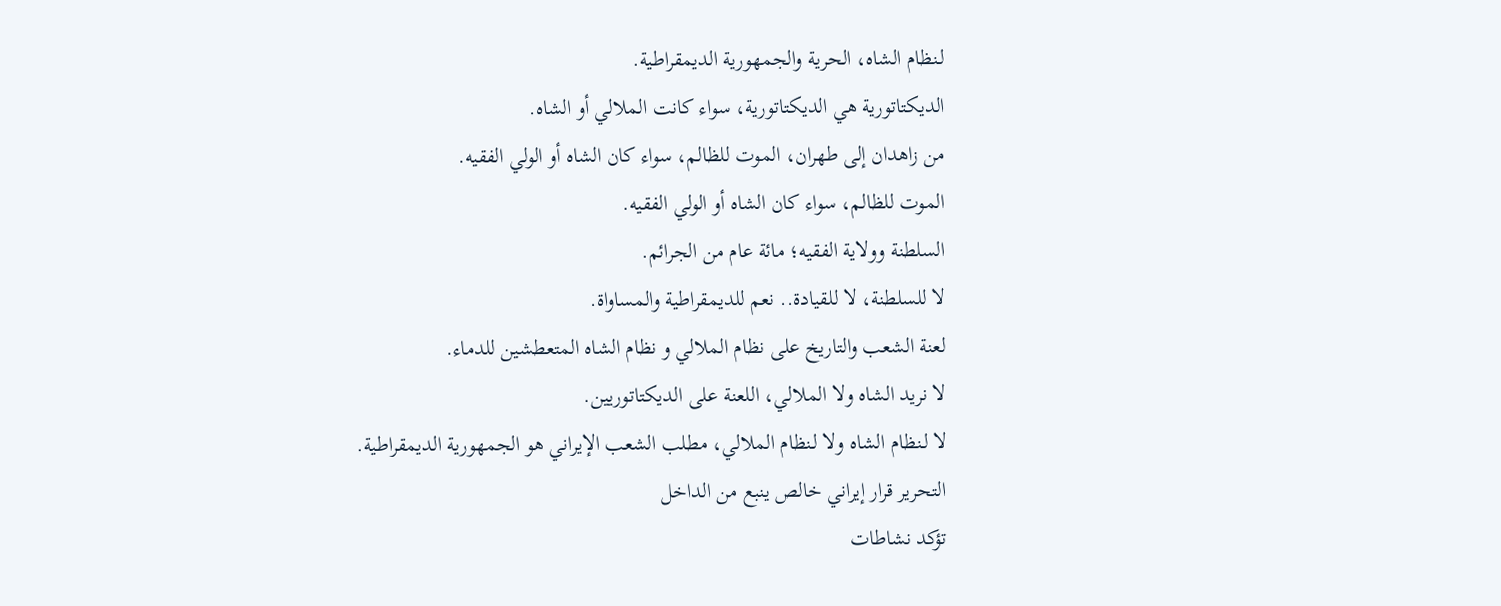لـنظام الشاه، الحرية والجمهورية الديمقراطية.
الديكتاتورية هي الديكتاتورية، سواء كانت الملالي أو الشاه.
من زاهدان إلى طهران، الموت للظالم، سواء كان الشاه أو الولي الفقيه.
الموت للظالم، سواء كان الشاه أو الولي الفقيه.
السلطنة وولاية الفقيه؛ مائة عام من الجرائم.
لا للسلطنة، لا للقيادة.. نعم للديمقراطية والمساواة.
لعنة الشعب والتاريخ على نظام الملالي و نظام الشاه المتعطشين للدماء.
لا نريد الشاه ولا الملالي، اللعنة على الديكتاتوريين.
لا لـنظام الشاه ولا لـنظام الملالي، مطلب الشعب الإيراني هو الجمهورية الديمقراطية.
التحرير قرار إيراني خالص ينبع من الداخل
تؤكد نشاطات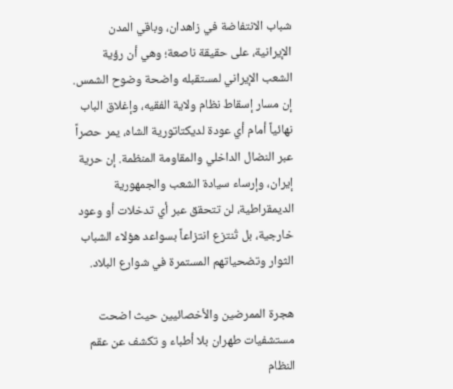شباب الانتفاضة في زاهدان، وباقي المدن الإيرانية، على حقيقة ناصعة؛ وهي أن رؤية الشعب الإيراني لمستقبله واضحة وضوح الشمس. إن مسار إسقاط نظام ولاية الفقيه، وإغلاق الباب نهائياً أمام أي عودة لديكتاتورية الشاه، يمر حصراً عبر النضال الداخلي والمقاومة المنظمة. إن حرية إيران، وإرساء سيادة الشعب والجمهورية الديمقراطية، لن تتحقق عبر أي تدخلات أو وعود خارجية، بل تُنتزع انتزاعاً بسواعد هؤلاء الشباب الثوار وتضحياتهم المستمرة في شوارع البلاد.

هجرة الممرضين والأخصائيين حیث اضحت مستشفيات طهران بلا أطباء و تکشف عن عقم النظام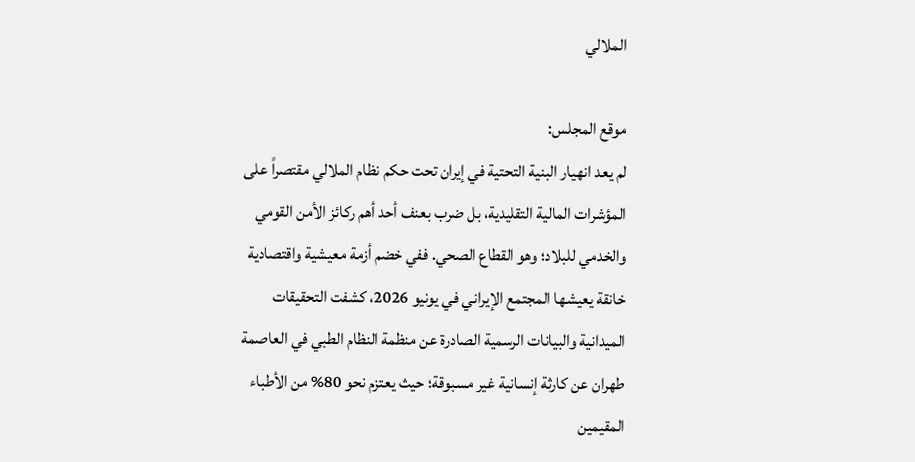الملالي

موقع المجلس:
لم يعد انهيار البنية التحتية في إيران تحت حكم نظام الملالي مقتصراً على المؤشرات المالية التقليدية، بل ضرب بعنف أحد أهم ركائز الأمن القومي والخدمي للبلاد؛ وهو القطاع الصحي. ففي خضم أزمة معيشية واقتصادية خانقة يعيشها المجتمع الإيراني في يونيو 2026، كشفت التحقيقات الميدانية والبيانات الرسمية الصادرة عن منظمة النظام الطبي في العاصمة طهران عن كارثة إنسانية غير مسبوقة؛ حيث يعتزم نحو 80% من الأطباء المقيمين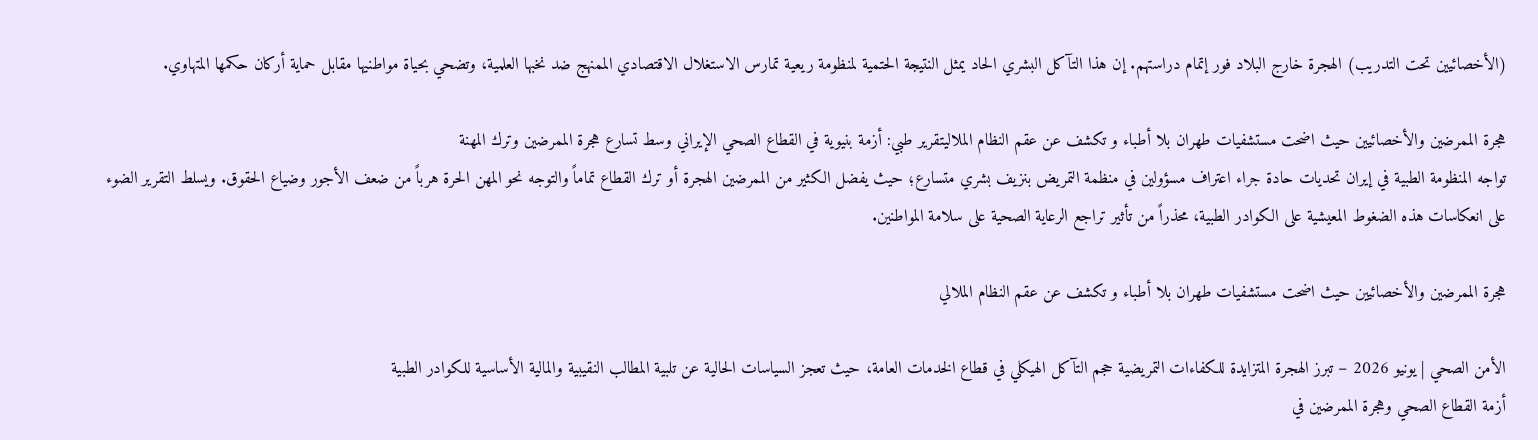(الأخصائيين تحت التدريب) الهجرة خارج البلاد فور إتمام دراستهم. إن هذا التآكل البشري الحاد يمثل النتيجة الحتمية لمنظومة ريعية تمارس الاستغلال الاقتصادي الممنهج ضد نخبها العلمية، وتضحي بحياة مواطنيها مقابل حماية أركان حكمها المتهاوي.

هجرة الممرضين والأخصائيين حیث اضحت مستشفيات طهران بلا أطباء و تکشف عن عقم النظام الملاليتقرير طبي: أزمة بنيوية في القطاع الصحي الإيراني وسط تسارع هجرة الممرضين وترك المهنة
تواجه المنظومة الطبية في إيران تحديات حادة جراء اعتراف مسؤولين في منظمة التمريض بنزيف بشري متسارع؛ حيث يفضل الكثير من الممرضين الهجرة أو ترك القطاع تماماً والتوجه نحو المهن الحرة هرباً من ضعف الأجور وضياع الحقوق. ويسلط التقرير الضوء على انعكاسات هذه الضغوط المعيشية على الكوادر الطبية، محذراً من تأثير تراجع الرعاية الصحية على سلامة المواطنين.

هجرة الممرضين والأخصائيين حیث اضحت مستشفيات طهران بلا أطباء و تکشف عن عقم النظام الملالي

الأمن الصحي | يونيو 2026 – تبرز الهجرة المتزايدة للكفاءات التمريضية حجم التآكل الهيكلي في قطاع الخدمات العامة، حيث تعجز السياسات الحالية عن تلبية المطالب النقيبية والمالية الأساسية للكوادر الطبية
أزمة القطاع الصحي وهجرة الممرضين في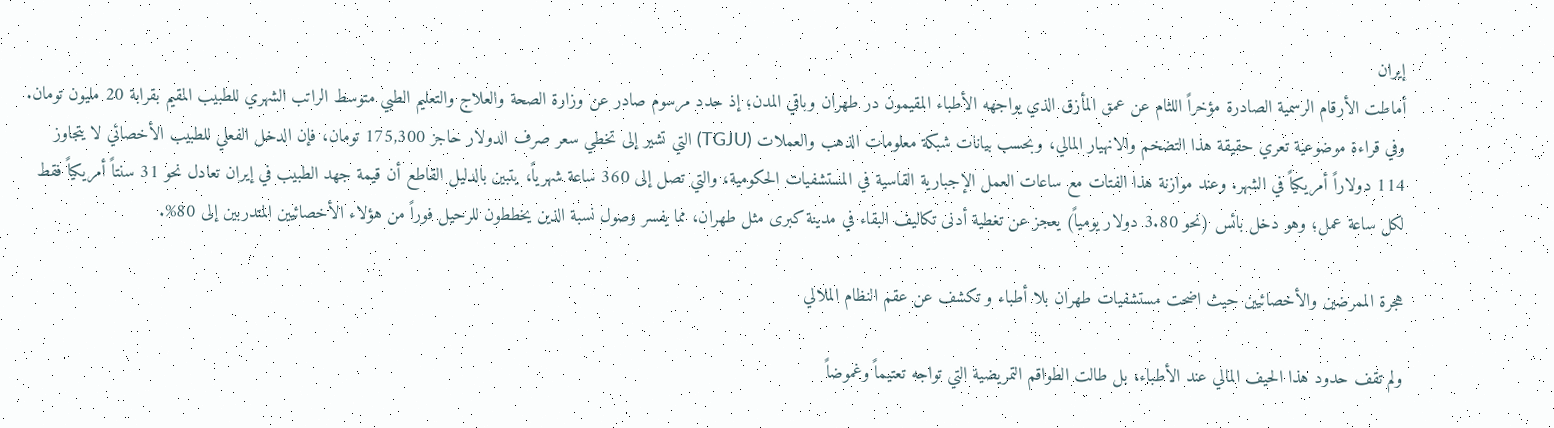إيران
أماطت الأرقام الرسمية الصادرة مؤخراً اللثام عن عمق المأزق الذي يواجهه الأطباء المقيمون در طهران وباقي المدن؛ إذ حدد مرسوم صادر عن وزارة الصحة والعلاج والتعليم الطبي متوسط الراتب الشهري للطبيب المقيم بقرابة 20 مليون تومان. وفي قراءة موضوعية تعري حقيقة هذا التضخم والانهيار المالي، وبحسب بيانات شبكة معلومات الذهب والعملات (TGJU) التي تشير إلى تخطي سعر صرف الدولار حاجز 175,300 تومان، فإن الدخل الفعلي للطبيب الأخصائي لا يتجاوز 114 دولاراً أمريكياً في الشهر. وعند موازنة هذا الفتات مع ساعات العمل الإجبارية القاسية في المستشفيات الحكومية، والتي تصل إلى 360 ساعة شهرياً، يتبين بالدليل القاطع أن قيمة جهد الطبيب في إيران تعادل نحو 31 سنتاً أمريكياً فقط لكل ساعة عمل؛ وهو دخل بائس (نحو 3.80 دولار يومياً) يعجز عن تغطية أدنى تكاليف البقاء في مدينة كبرى مثل طهران، مما يفسر وصول نسبة الذين يخططون للرحيل فوراً من هؤلاء الأخصائيين المتدربين إلى 80%.

هجرة الممرضين والأخصائيين حیث اضحت مستشفيات طهران بلا أطباء و تکشف عن عقم النظام الملالي

ولم تقف حدود هذا الحيف المالي عند الأطباء، بل طالت الطواقم التمريضية التي تواجه تعتيماً وغموضاً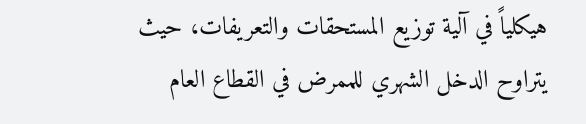هيكلياً في آلية توزيع المستحقات والتعريفات، حيث يتراوح الدخل الشهري للممرض في القطاع العام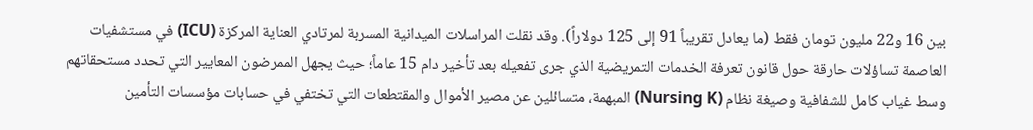بين 16 و22 مليون تومان فقط (ما يعادل تقريباً 91 إلى 125 دولاراً). وقد نقلت المراسلات الميدانية المسربة لمرتادي العناية المركزة (ICU) في مستشفيات العاصمة تساؤلات حارقة حول قانون تعرفة الخدمات التمريضية الذي جرى تفعيله بعد تأخير دام 15 عاماً؛ حيث يجهل الممرضون المعايير التي تحدد مستحقاتهم وسط غياب كامل للشفافية وصيغة نظام (Nursing K) المبهمة، متسائلين عن مصير الأموال والمقتطعات التي تختفي في حسابات مؤسسات التأمين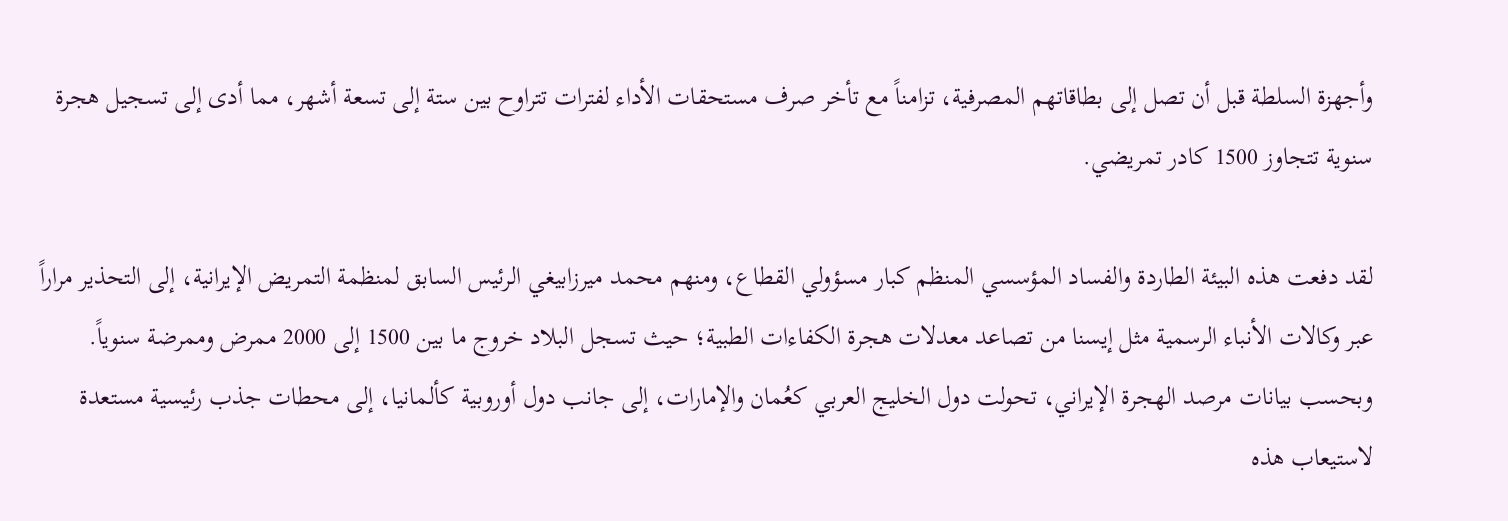وأجهزة السلطة قبل أن تصل إلى بطاقاتهم المصرفية، تزامناً مع تأخر صرف مستحقات الأداء لفترات تتراوح بين ستة إلى تسعة أشهر، مما أدى إلى تسجيل هجرة سنوية تتجاوز 1500 كادر تمريضي.

لقد دفعت هذه البيئة الطاردة والفساد المؤسسي المنظم كبار مسؤولي القطاع، ومنهم محمد ميرزابيغي الرئيس السابق لمنظمة التمريض الإيرانية، إلى التحذير مراراً عبر وكالات الأنباء الرسمية مثل إيسنا من تصاعد معدلات هجرة الكفاءات الطبية؛ حيث تسجل البلاد خروج ما بين 1500 إلى 2000 ممرض وممرضة سنوياً. وبحسب بيانات مرصد الهجرة الإيراني، تحولت دول الخليج العربي كعُمان والإمارات، إلى جانب دول أوروبية كألمانيا، إلى محطات جذب رئيسية مستعدة لاستيعاب هذه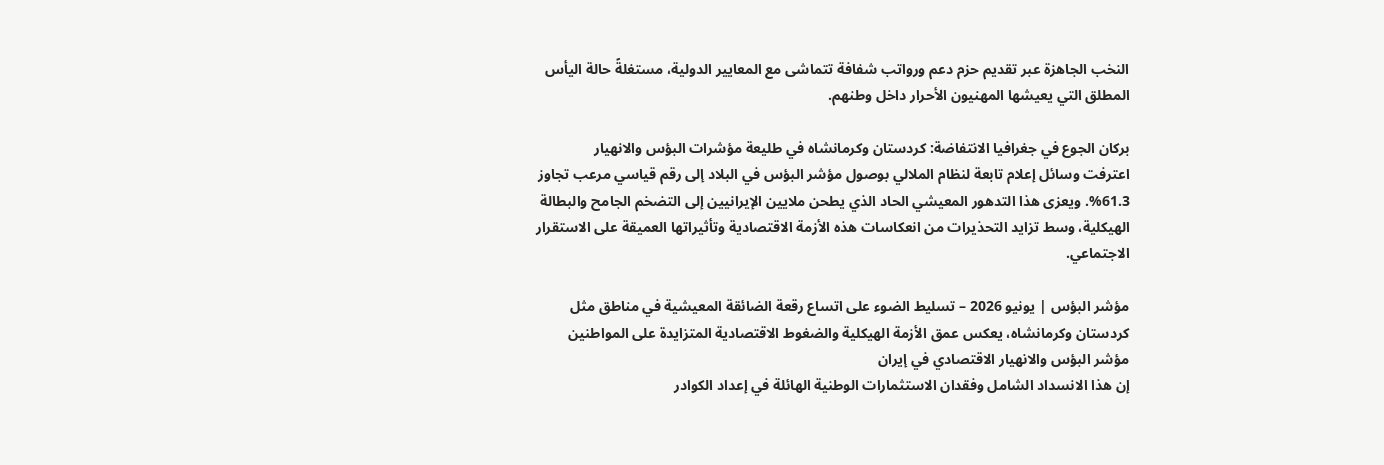النخب الجاهزة عبر تقديم حزم دعم ورواتب شفافة تتماشى مع المعايير الدولية، مستغلةً حالة اليأس المطلق التي يعيشها المهنيون الأحرار داخل وطنهم.

بركان الجوع في جغرافيا الانتفاضة: كردستان وكرمانشاه في طليعة مؤشرات البؤس والانهيار
اعترفت وسائل إعلام تابعة لنظام الملالي بوصول مؤشر البؤس في البلاد إلى رقم قياسي مرعب تجاوز 61.3%. ويعزى هذا التدهور المعيشي الحاد الذي يطحن ملايين الإيرانيين إلى التضخم الجامح والبطالة الهيكلية، وسط تزايد التحذيرات من انعكاسات هذه الأزمة الاقتصادية وتأثيراتها العميقة على الاستقرار الاجتماعي.

مؤشر البؤس | يونيو 2026 – تسليط الضوء على اتساع رقعة الضائقة المعيشية في مناطق مثل كردستان وكرمانشاه، يعكس عمق الأزمة الهيكلية والضغوط الاقتصادية المتزايدة على المواطنين
مؤشر البؤس والانهيار الاقتصادي في إيران
إن هذا الانسداد الشامل وفقدان الاستثمارات الوطنية الهائلة في إعداد الكوادر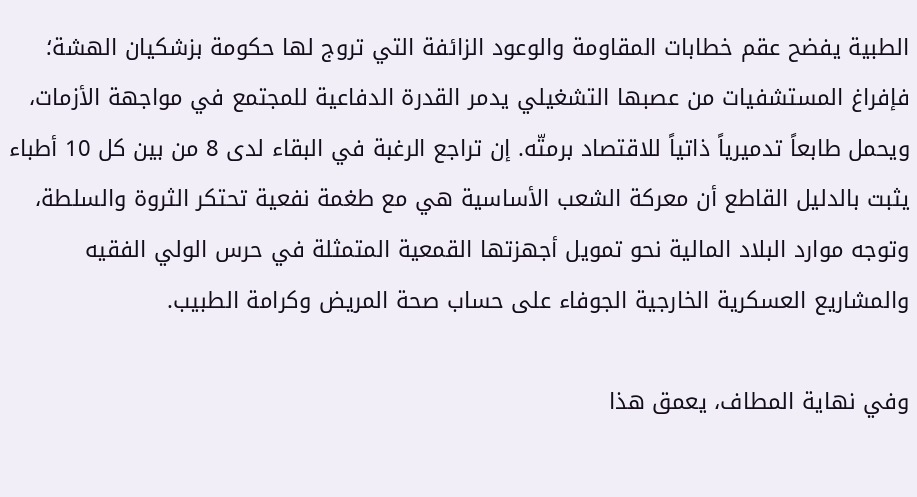الطبية يفضح عقم خطابات المقاومة والوعود الزائفة التي تروج لها حكومة بزشكيان الهشة؛ فإفراغ المستشفيات من عصبها التشغيلي يدمر القدرة الدفاعية للمجتمع في مواجهة الأزمات، ويحمل طابعاً تدميرياً ذاتياً للاقتصاد برمتّه. إن تراجع الرغبة في البقاء لدى 8 من بين كل 10 أطباء يثبت بالدليل القاطع أن معركة الشعب الأساسية هي مع طغمة نفعية تحتكر الثروة والسلطة، وتوجه موارد البلاد المالية نحو تمويل أجهزتها القمعية المتمثلة في حرس الولي الفقيه والمشاريع العسكرية الخارجية الجوفاء على حساب صحة المريض وكرامة الطبيب.

وفي نهاية المطاف، يعمق هذا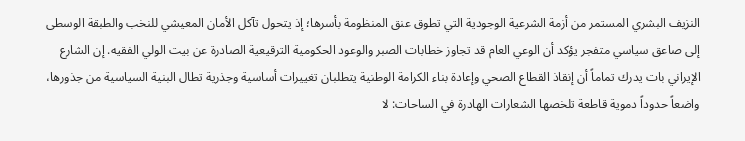النزيف البشري المستمر من أزمة الشرعية الوجودية التي تطوق عنق المنظومة بأسرها؛ إذ يتحول تآكل الأمان المعيشي للنخب والطبقة الوسطى إلى صاعق سياسي متفجر يؤكد أن الوعي العام قد تجاوز خطابات الصبر والوعود الحكومية الترقيعية الصادرة عن بيت الولي الفقيه. إن الشارع الإيراني بات يدرك تماماً أن إنقاذ القطاع الصحي وإعادة بناء الكرامة الوطنية يتطلبان تغييرات أساسية وجذرية تطال البنية السياسية من جذورها، واضعاً حدوداً دموية قاطعة تلخصها الشعارات الهادرة في الساحات: لا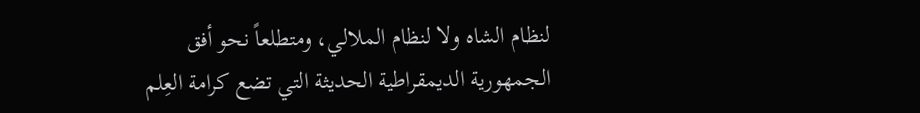لنظام الشاه ولا لنظام الملالي، ومتطلعاً نحو أفق الجمهورية الديمقراطية الحديثة التي تضع كرامة العِلم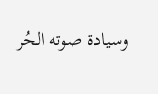وسيادة صوته الحُر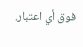فوق أي اعتبار.